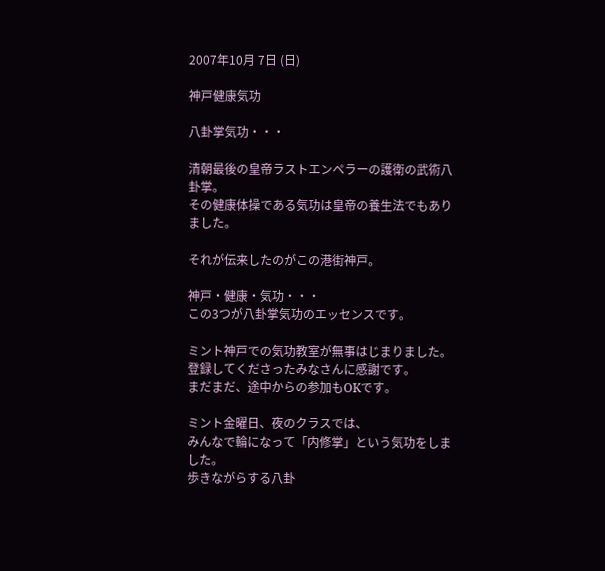2007年10月 7日 (日)

神戸健康気功

八卦掌気功・・・

清朝最後の皇帝ラストエンペラーの護衛の武術八卦掌。
その健康体操である気功は皇帝の養生法でもありました。

それが伝来したのがこの港街神戸。

神戸・健康・気功・・・
この3つが八卦掌気功のエッセンスです。

ミント神戸での気功教室が無事はじまりました。
登録してくださったみなさんに感謝です。
まだまだ、途中からの参加もOKです。

ミント金曜日、夜のクラスでは、
みんなで輪になって「内修掌」という気功をしました。
歩きながらする八卦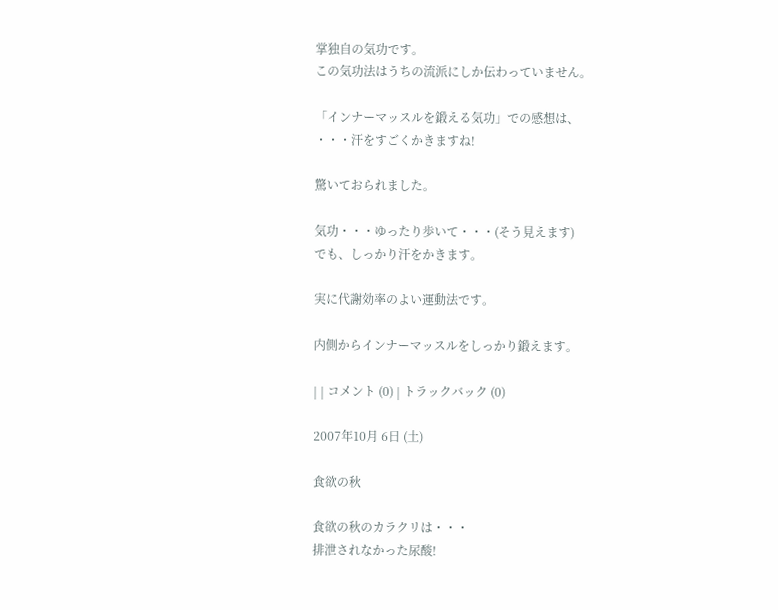掌独自の気功です。
この気功法はうちの流派にしか伝わっていません。

「インナーマッスルを鍛える気功」での感想は、
・・・汗をすごくかきますね!

驚いておられました。

気功・・・ゆったり歩いて・・・(そう見えます)
でも、しっかり汗をかきます。

実に代謝効率のよい運動法です。

内側からインナーマッスルをしっかり鍛えます。

| | コメント (0) | トラックバック (0)

2007年10月 6日 (土)

食欲の秋

食欲の秋のカラクリは・・・
排泄されなかった尿酸!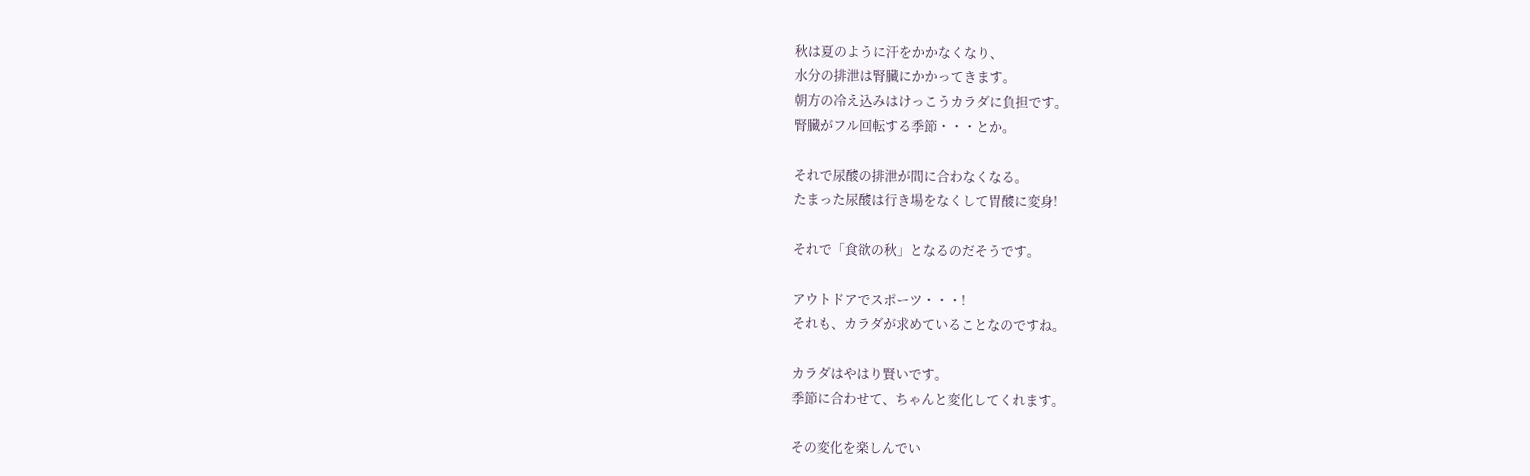秋は夏のように汗をかかなくなり、
水分の排泄は腎臓にかかってきます。
朝方の冷え込みはけっこうカラダに負担です。
腎臓がフル回転する季節・・・とか。

それで尿酸の排泄が間に合わなくなる。
たまった尿酸は行き場をなくして胃酸に変身!

それで「食欲の秋」となるのだそうです。

アウトドアでスポーツ・・・!
それも、カラダが求めていることなのですね。

カラダはやはり賢いです。
季節に合わせて、ちゃんと変化してくれます。

その変化を楽しんでい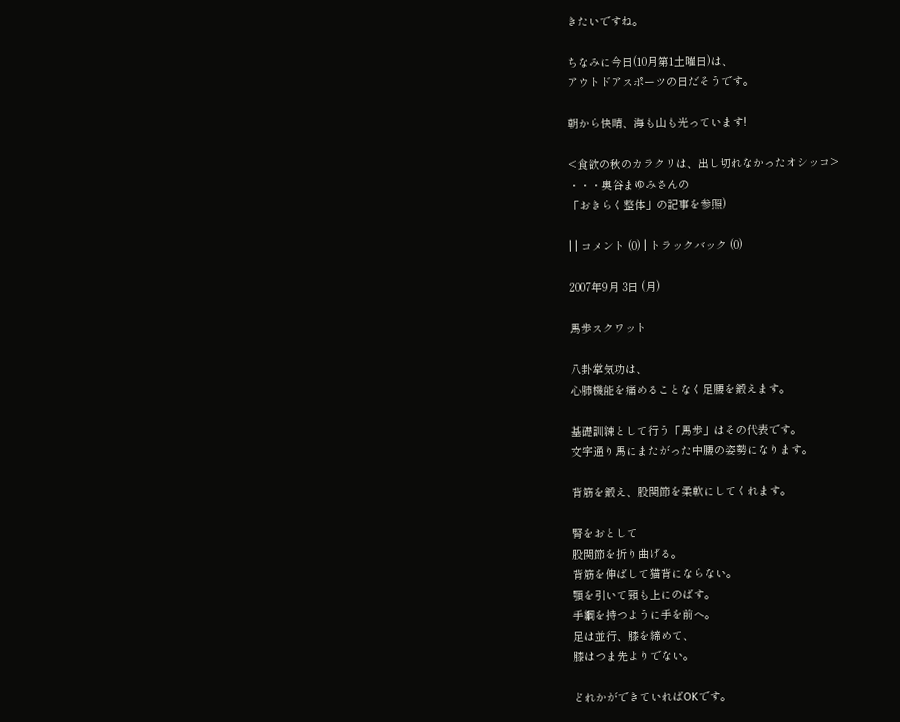きたいですね。

ちなみに今日(10月第1土曜日)は、
アウトドアスポーツの日だそうです。

朝から快晴、海も山も光っています!

<食欲の秋のカラクリは、出し切れなかったオシッコ>
・・・奥谷まゆみさんの
「おきらく整体」の記事を参照)

| | コメント (0) | トラックバック (0)

2007年9月 3日 (月)

馬歩スクワット

八卦掌気功は、
心肺機能を痛めることなく足腰を鍛えます。

基礎訓練として行う「馬歩」はその代表です。
文字通り馬にまたがった中腰の姿勢になります。

背筋を鍛え、股関節を柔軟にしてくれます。

腎をおとして
股関節を折り曲げる。
背筋を伸ばして猫背にならない。
顎を引いて頸も上にのばす。
手綱を持つように手を前へ。
足は並行、膝を締めて、
膝はつま先よりでない。

どれかができていればOKです。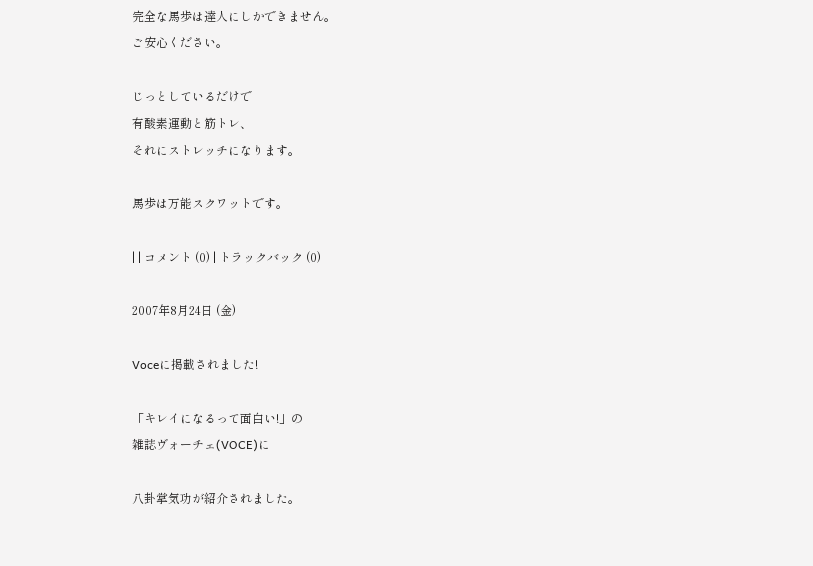完全な馬歩は達人にしかできません。
ご安心ください。

じっとしているだけで
有酸素運動と筋トレ、
それにストレッチになります。

馬歩は万能スクワットです。

| | コメント (0) | トラックバック (0)

2007年8月24日 (金)

Voceに掲載されました!

「キレイになるって面白い!」の
雑誌ヴォーチェ(VOCE)に

八卦掌気功が紹介されました。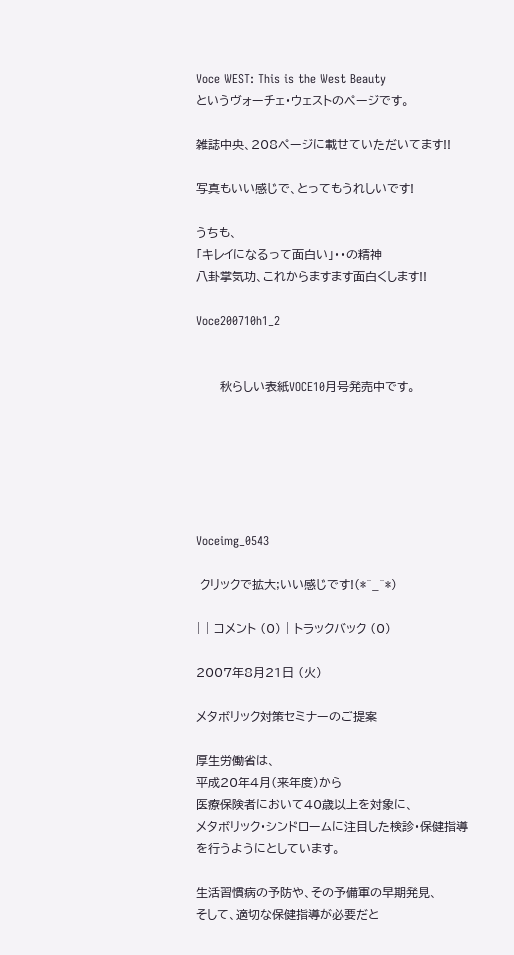Voce WEST: This is the West Beauty
というヴォーチェ・ウェストのページです。

雑誌中央、208ページに載せていただいてます!!

写真もいい感じで、とってもうれしいです!

うちも、
「キレイになるって面白い」・・の精神
八卦掌気功、これからますます面白くします!!

Voce200710h1_2


      秋らしい表紙VOCE10月号発売中です。






Voceimg_0543

 クリックで拡大;いい感じです!(*^_^*)

| | コメント (0) | トラックバック (0)

2007年8月21日 (火)

メタボリック対策セミナーのご提案

厚生労働省は、
平成20年4月(来年度)から
医療保険者において40歳以上を対象に、
メタボリック・シンドロームに注目した検診・保健指導
を行うようにとしています。

生活習慣病の予防や、その予備軍の早期発見、
そして、適切な保健指導が必要だと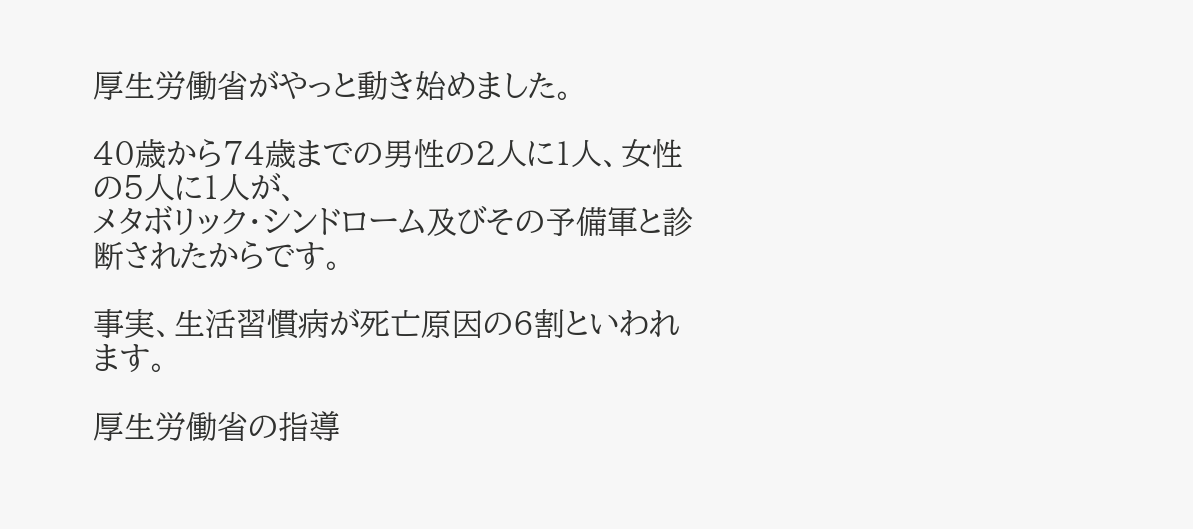厚生労働省がやっと動き始めました。

40歳から74歳までの男性の2人に1人、女性の5人に1人が、
メタボリック・シンドローム及びその予備軍と診断されたからです。

事実、生活習慣病が死亡原因の6割といわれます。

厚生労働省の指導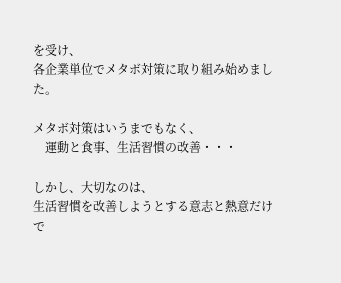を受け、
各企業単位でメタボ対策に取り組み始めました。

メタボ対策はいうまでもなく、
    運動と食事、生活習慣の改善・・・

しかし、大切なのは、
生活習慣を改善しようとする意志と熱意だけで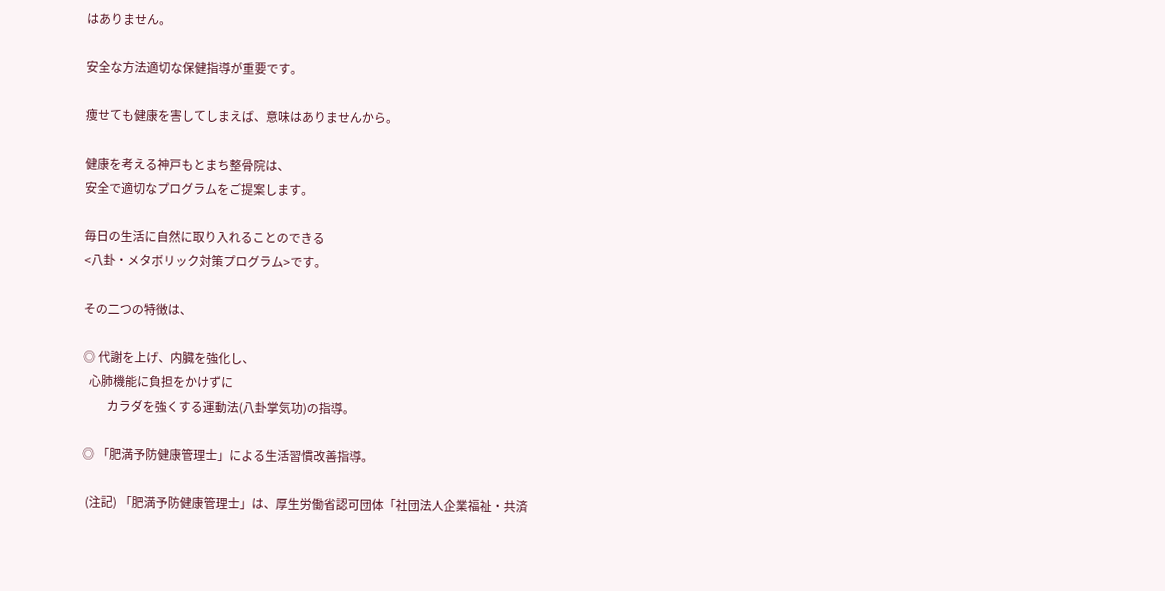はありません。

安全な方法適切な保健指導が重要です。

痩せても健康を害してしまえば、意味はありませんから。

健康を考える神戸もとまち整骨院は、
安全で適切なプログラムをご提案します。

毎日の生活に自然に取り入れることのできる
<八卦・メタボリック対策プログラム>です。

その二つの特徴は、

◎ 代謝を上げ、内臓を強化し、
  心肺機能に負担をかけずに
        カラダを強くする運動法(八卦掌気功)の指導。

◎ 「肥満予防健康管理士」による生活習慣改善指導。

 (注記) 「肥満予防健康管理士」は、厚生労働省認可団体「社団法人企業福祉・共済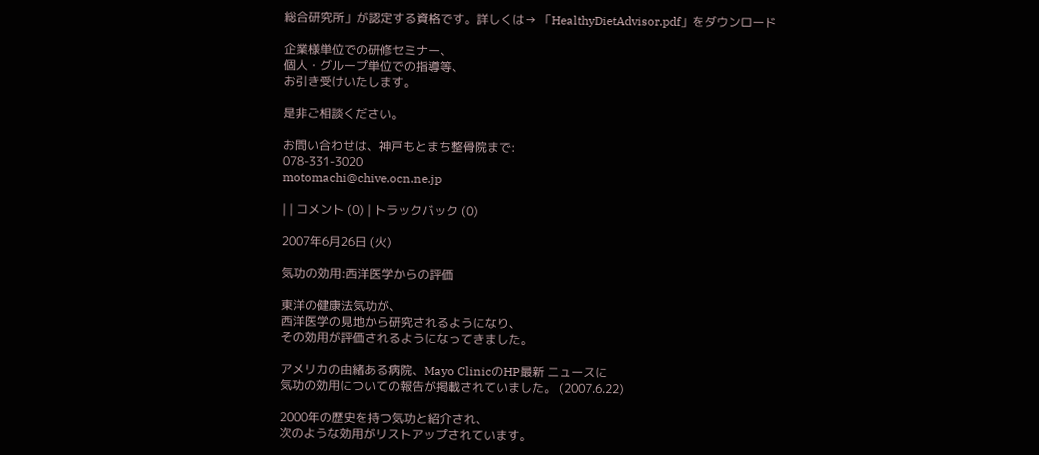総合研究所」が認定する資格です。詳しくは→ 「HealthyDietAdvisor.pdf」をダウンロード

企業様単位での研修セミナー、
個人・グループ単位での指導等、
お引き受けいたします。

是非ご相談ください。

お問い合わせは、神戸もとまち整骨院まで:
078-331-3020
motomachi@chive.ocn.ne.jp

| | コメント (0) | トラックバック (0)

2007年6月26日 (火)

気功の効用:西洋医学からの評価

東洋の健康法気功が、
西洋医学の見地から研究されるようになり、
その効用が評価されるようになってきました。

アメリカの由緒ある病院、Mayo ClinicのHP最新 ニュースに
気功の効用についての報告が掲載されていました。 (2007.6.22)

2000年の歴史を持つ気功と紹介され、
次のような効用がリストアップされています。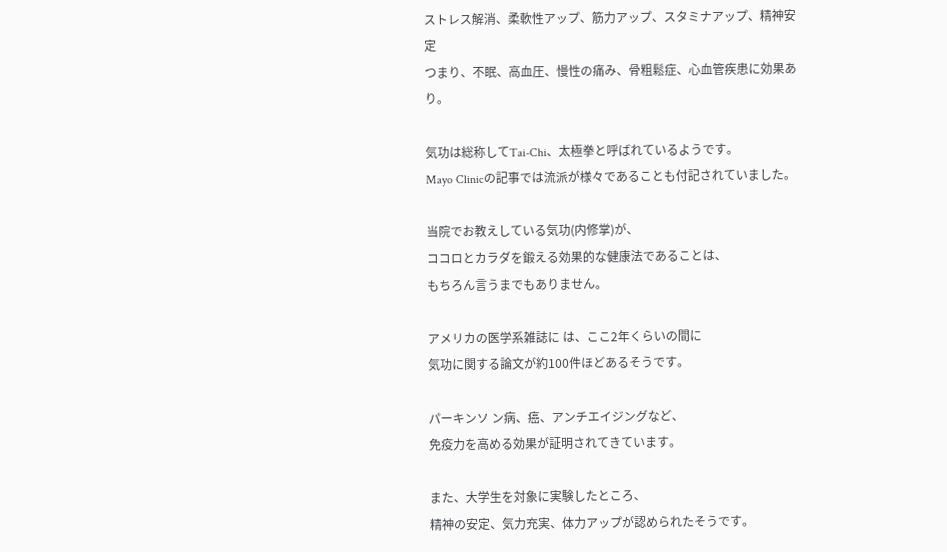ストレス解消、柔軟性アップ、筋力アップ、スタミナアップ、精神安定
つまり、不眠、高血圧、慢性の痛み、骨粗鬆症、心血管疾患に効果あり。

気功は総称してTai-Chi、太極拳と呼ばれているようです。
Mayo Clinicの記事では流派が様々であることも付記されていました。

当院でお教えしている気功(内修掌)が、
ココロとカラダを鍛える効果的な健康法であることは、
もちろん言うまでもありません。

アメリカの医学系雑誌に は、ここ2年くらいの間に
気功に関する論文が約100件ほどあるそうです。

パーキンソ ン病、癌、アンチエイジングなど、
免疫力を高める効果が証明されてきています。

また、大学生を対象に実験したところ、
精神の安定、気力充実、体力アップが認められたそうです。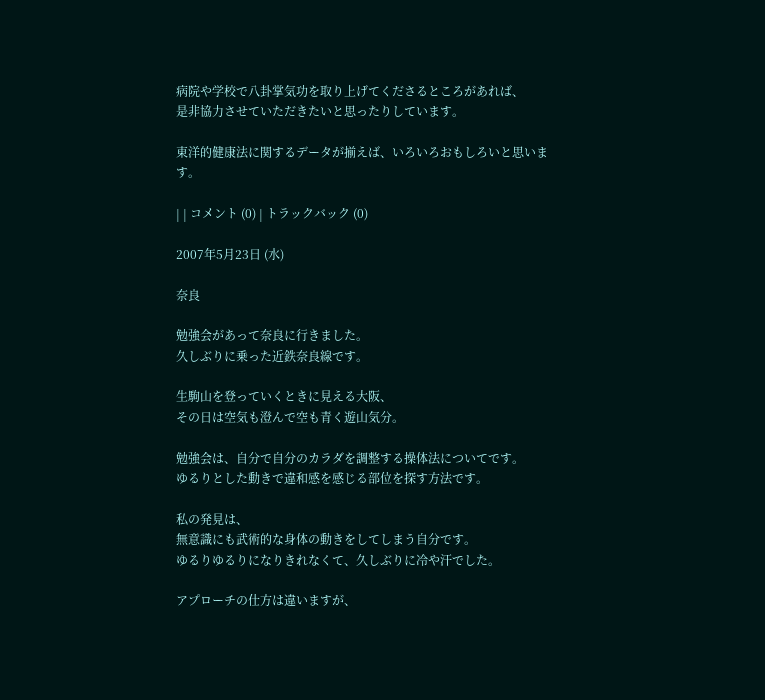病院や学校で八卦掌気功を取り上げてくださるところがあれば、
是非協力させていただきたいと思ったりしています。

東洋的健康法に関するデータが揃えば、いろいろおもしろいと思います。

| | コメント (0) | トラックバック (0)

2007年5月23日 (水)

奈良

勉強会があって奈良に行きました。
久しぶりに乗った近鉄奈良線です。

生駒山を登っていくときに見える大阪、
その日は空気も澄んで空も青く遊山気分。

勉強会は、自分で自分のカラダを調整する操体法についてです。
ゆるりとした動きで違和感を感じる部位を探す方法です。

私の発見は、
無意識にも武術的な身体の動きをしてしまう自分です。
ゆるりゆるりになりきれなくて、久しぶりに冷や汗でした。

アプローチの仕方は違いますが、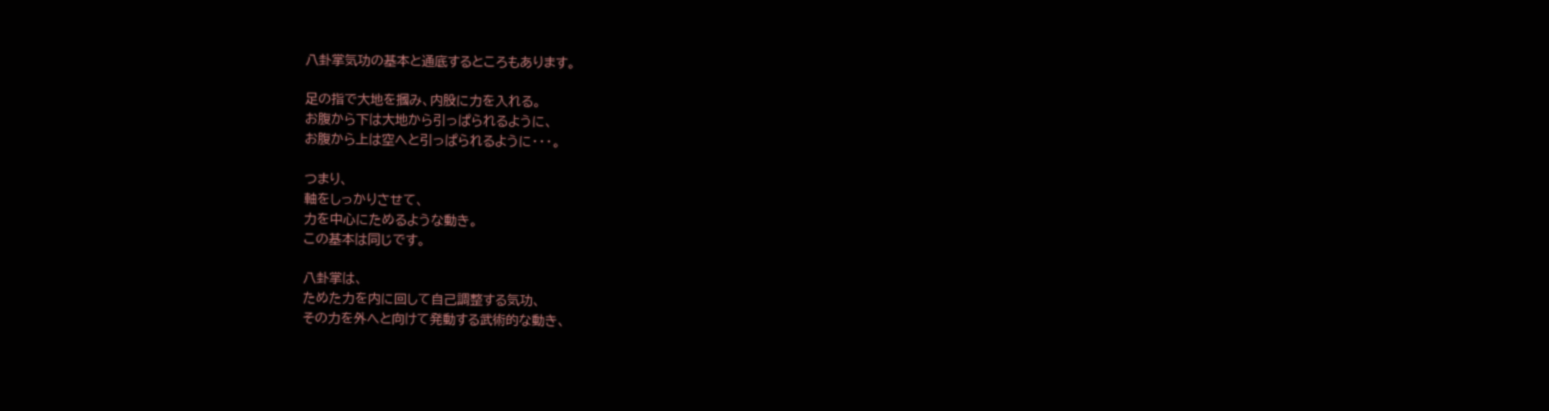八卦掌気功の基本と通底するところもあります。

足の指で大地を摑み、内股に力を入れる。
お腹から下は大地から引っぱられるように、
お腹から上は空へと引っぱられるように・・・。

つまり、
軸をしっかりさせて、
力を中心にためるような動き。
この基本は同じです。

八卦掌は、
ためた力を内に回して自己調整する気功、
その力を外へと向けて発動する武術的な動き、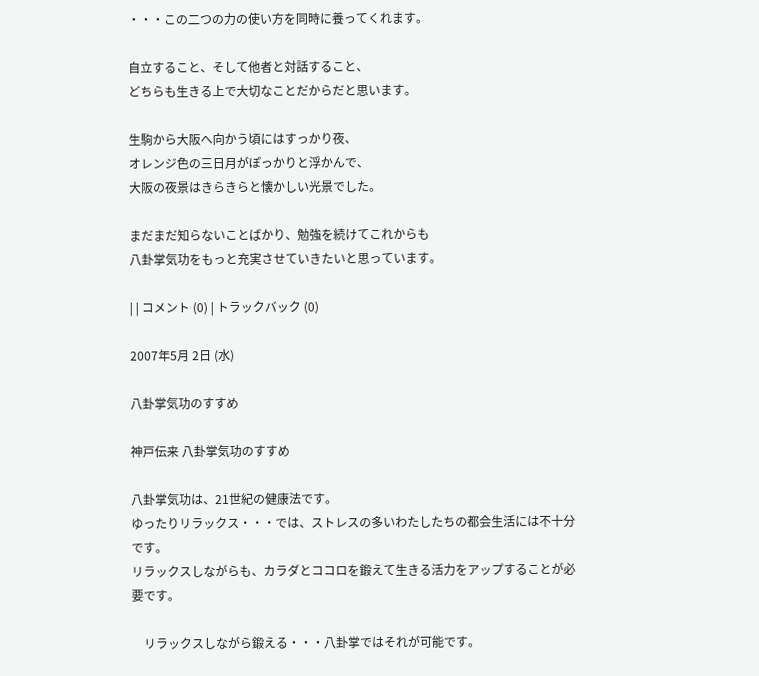・・・この二つの力の使い方を同時に養ってくれます。

自立すること、そして他者と対話すること、
どちらも生きる上で大切なことだからだと思います。

生駒から大阪へ向かう頃にはすっかり夜、
オレンジ色の三日月がぽっかりと浮かんで、
大阪の夜景はきらきらと懐かしい光景でした。

まだまだ知らないことばかり、勉強を続けてこれからも
八卦掌気功をもっと充実させていきたいと思っています。

| | コメント (0) | トラックバック (0)

2007年5月 2日 (水)

八卦掌気功のすすめ

神戸伝来 八卦掌気功のすすめ

八卦掌気功は、21世紀の健康法です。
ゆったりリラックス・・・では、ストレスの多いわたしたちの都会生活には不十分です。
リラックスしながらも、カラダとココロを鍛えて生きる活力をアップすることが必要です。

    リラックスしながら鍛える・・・八卦掌ではそれが可能です。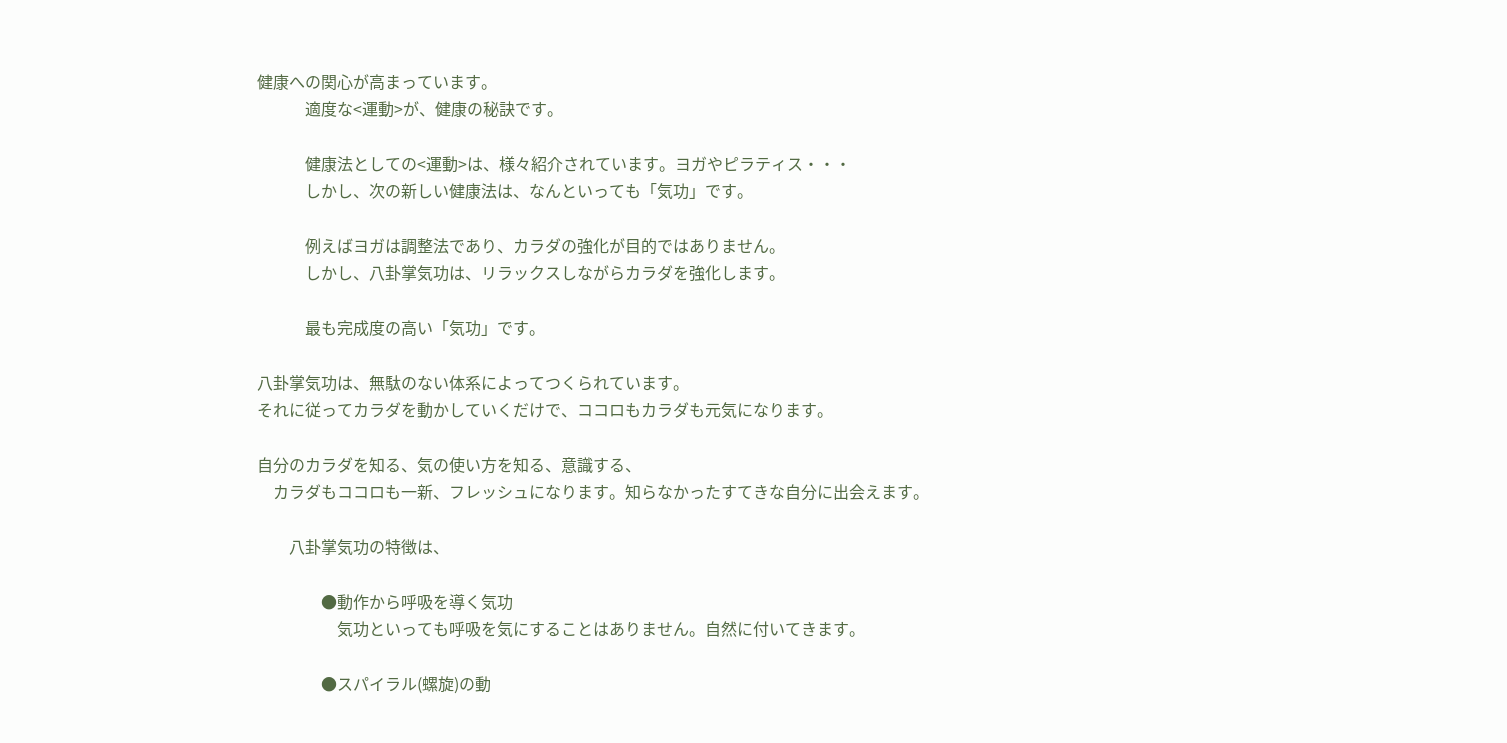健康への関心が高まっています。
            適度な<運動>が、健康の秘訣です。

            健康法としての<運動>は、様々紹介されています。ヨガやピラティス・・・
            しかし、次の新しい健康法は、なんといっても「気功」です。

            例えばヨガは調整法であり、カラダの強化が目的ではありません。
            しかし、八卦掌気功は、リラックスしながらカラダを強化します。

            最も完成度の高い「気功」です。

八卦掌気功は、無駄のない体系によってつくられています。
それに従ってカラダを動かしていくだけで、ココロもカラダも元気になります。

自分のカラダを知る、気の使い方を知る、意識する、
    カラダもココロも一新、フレッシュになります。知らなかったすてきな自分に出会えます。

        八卦掌気功の特徴は、

                ●動作から呼吸を導く気功
                    気功といっても呼吸を気にすることはありません。自然に付いてきます。

                ●スパイラル(螺旋)の動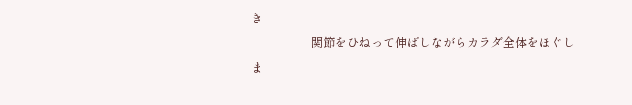き
                    関節をひねって伸ばしながらカラダ全体をほぐしま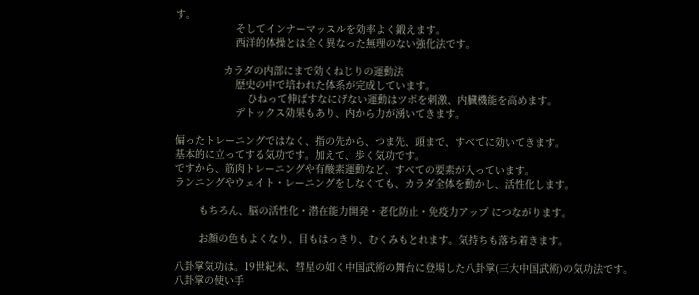す。
                    そしてインナーマッスルを効率よく鍛えます。
                    西洋的体操とは全く異なった無理のない強化法です。

                カラダの内部にまで効くねじりの運動法
                    歴史の中で培われた体系が完成しています。
                        ひねって伸ばすなにげない運動はツボを刺激、内臓機能を高めます。
                    デトックス効果もあり、内から力が湧いてきます。

偏ったトレーニングではなく、指の先から、つま先、頭まで、すべてに効いてきます。
基本的に立ってする気功です。加えて、歩く気功です。
ですから、筋肉トレーニングや有酸素運動など、すべての要素が入っています。
ランニングやウェイト・レーニングをしなくても、カラダ全体を動かし、活性化します。

        もちろん、脳の活性化・潜在能力開発・老化防止・免疫力アップ につながります。

        お顔の色もよくなり、目もはっきり、むくみもとれます。気持ちも落ち着きます。

八卦掌気功は。19世紀末、彗星の如く中国武術の舞台に登場した八卦掌(三大中国武術)の気功法です。
八卦掌の使い手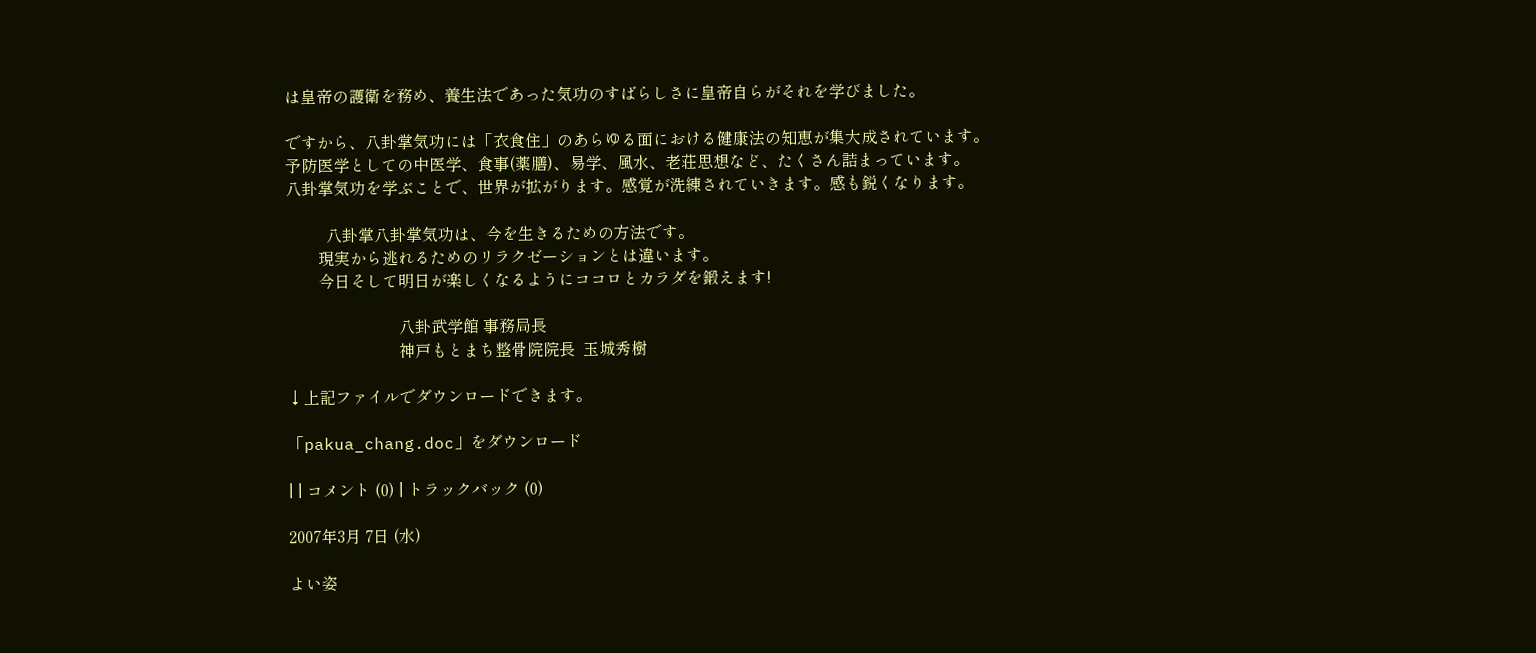は皇帝の護衛を務め、養生法であった気功のすばらしさに皇帝自らがそれを学びました。

ですから、八卦掌気功には「衣食住」のあらゆる面における健康法の知恵が集大成されています。
予防医学としての中医学、食事(薬膳)、易学、風水、老荘思想など、たくさん詰まっています。
八卦掌気功を学ぶことで、世界が拡がります。感覚が洗練されていきます。感も鋭くなります。

          八卦掌八卦掌気功は、今を生きるための方法です。
        現実から逃れるためのリラクゼーションとは違います。
        今日そして明日が楽しくなるようにココロとカラダを鍛えます!

                            八卦武学館 事務局長
                            神戸もとまち整骨院院長  玉城秀樹

↓上記ファイルでダウンロードできます。

「pakua_chang.doc」をダウンロード

| | コメント (0) | トラックバック (0)

2007年3月 7日 (水)

よい姿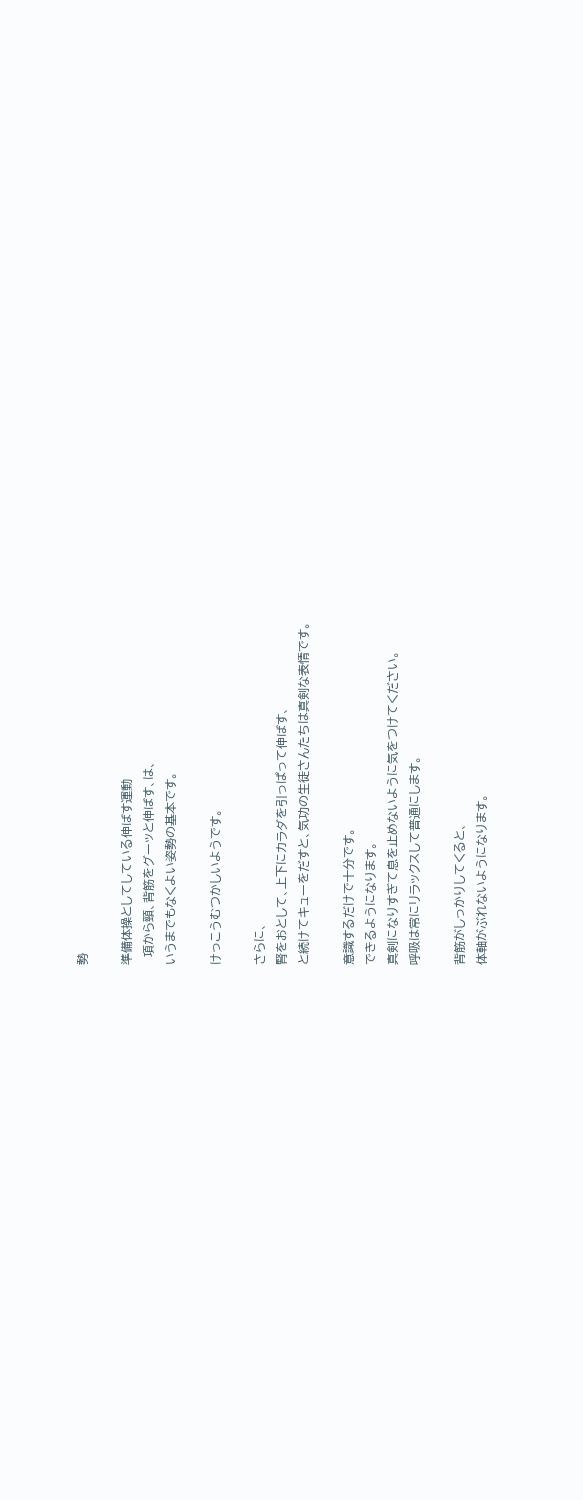勢

準備体操としてしている伸ばす運動
  項から頸、背筋をグーッと伸ばす、は、
いうまでもなくよい姿勢の基本です。

けっこうむつかしいようです。

さらに、
腎をおとして、上下にカラダを引っぱって伸ばす、
と続けてキューをだすと、気功の生徒さんたちは真剣な表情です。

意識するだけで十分です。
できるようになります。
真剣になりすぎて息を止めないように気をつけてください。
呼吸は常にリラックスして普通にします。

背筋がしっかりしてくると、
体軸がぶれないようになります。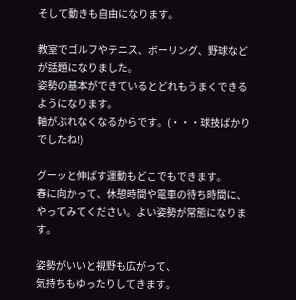そして動きも自由になります。

教室でゴルフやテニス、ボーリング、野球などが話題になりました。
姿勢の基本ができているとどれもうまくできるようになります。
軸がぶれなくなるからです。(・・・球技ばかりでしたね!)

グーッと伸ばす運動もどこでもできます。
春に向かって、休憩時間や電車の待ち時間に、
やってみてください。よい姿勢が常態になります。

姿勢がいいと視野も広がって、
気持ちもゆったりしてきます。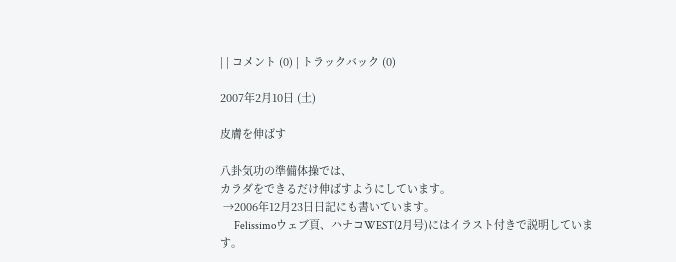| | コメント (0) | トラックバック (0)

2007年2月10日 (土)

皮膚を伸ばす

八卦気功の準備体操では、
カラダをできるだけ伸ばすようにしています。
 →2006年12月23日日記にも書いています。
       Felissimoウェブ頁、ハナコWEST(2月号)にはイラスト付きで説明しています。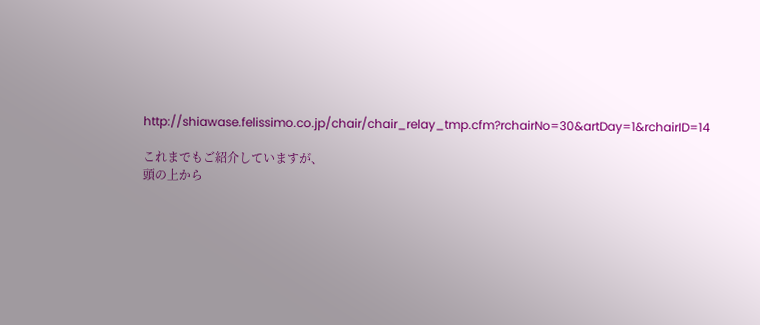http://shiawase.felissimo.co.jp/chair/chair_relay_tmp.cfm?rchairNo=30&artDay=1&rchairID=14

これまでもご紹介していますが、
頭の上から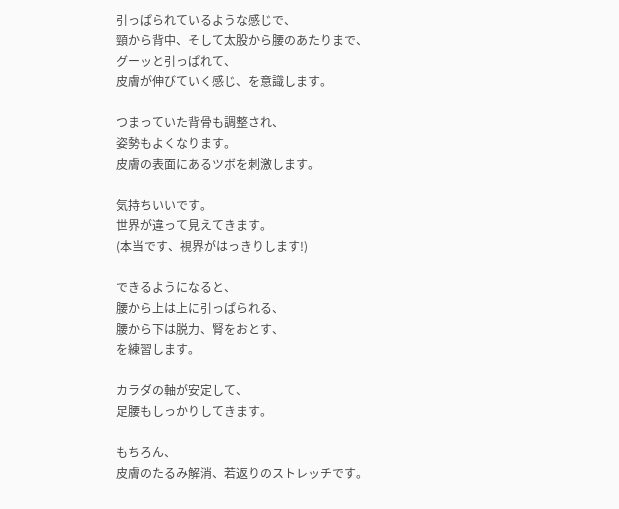引っぱられているような感じで、
頸から背中、そして太股から腰のあたりまで、
グーッと引っぱれて、
皮膚が伸びていく感じ、を意識します。

つまっていた背骨も調整され、
姿勢もよくなります。
皮膚の表面にあるツボを刺激します。

気持ちいいです。
世界が違って見えてきます。
(本当です、視界がはっきりします!)

できるようになると、
腰から上は上に引っぱられる、
腰から下は脱力、腎をおとす、
を練習します。

カラダの軸が安定して、
足腰もしっかりしてきます。

もちろん、
皮膚のたるみ解消、若返りのストレッチです。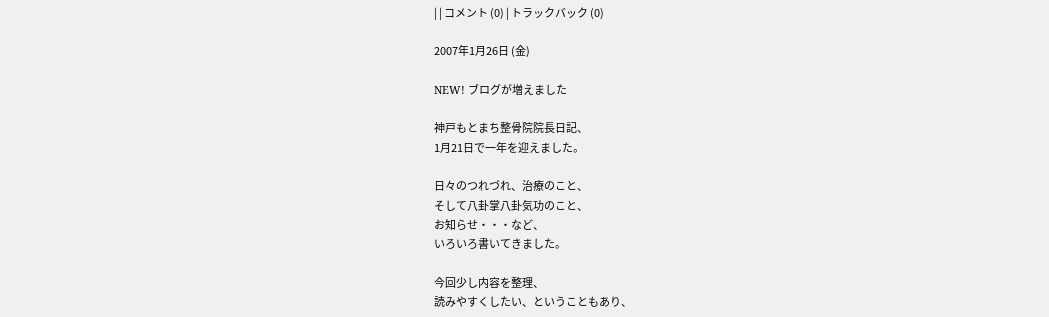| | コメント (0) | トラックバック (0)

2007年1月26日 (金)

NEW! ブログが増えました

神戸もとまち整骨院院長日記、
1月21日で一年を迎えました。

日々のつれづれ、治療のこと、
そして八卦掌八卦気功のこと、
お知らせ・・・など、
いろいろ書いてきました。

今回少し内容を整理、
読みやすくしたい、ということもあり、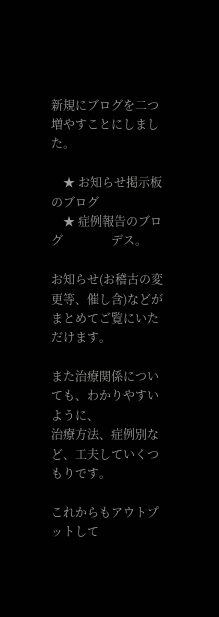新規にブログを二つ増やすことにしました。

    ★ お知らせ掲示板のブログ
    ★ 症例報告のブログ                デス。

お知らせ(お稽古の変更等、催し含)などが
まとめてご覧にいただけます。

また治療関係についても、わかりやすいように、
治療方法、症例別など、工夫していくつもりです。

これからもアウトプットして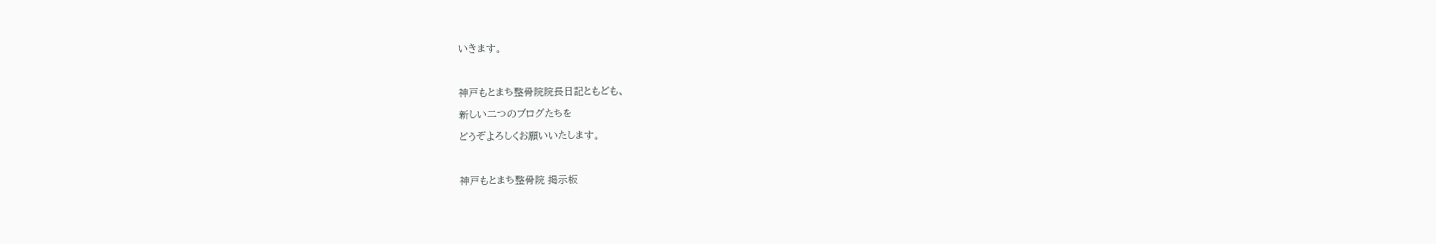いきます。

神戸もとまち整骨院院長日記ともども、
新しい二つのブログたちを
どうぞよろしくお願いいたします。

神戸もとまち整骨院 掲示板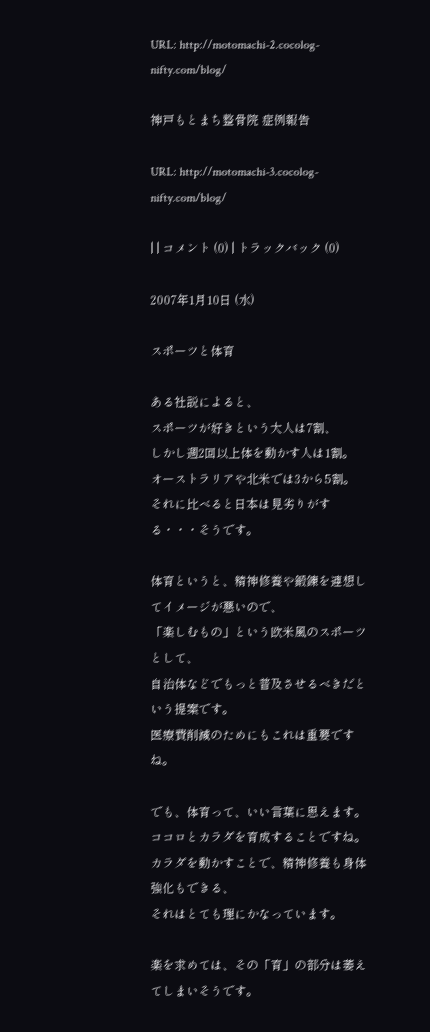URL: http://motomachi-2.cocolog-nifty.com/blog/

神戸もとまち整骨院 症例報告

URL: http://motomachi-3.cocolog-nifty.com/blog/

| | コメント (0) | トラックバック (0)

2007年1月10日 (水)

スポーツと体育

ある社説によると、
スポーツが好きという大人は7割、
しかし週2回以上体を動かす人は1割。
オーストラリアや北米では3から5割。
それに比べると日本は見劣りがする・・・そうです。

体育というと、精神修養や鍛錬を連想してイメージが悪いので、
「楽しむもの」という欧米風のスポーツとして、
自治体などでもっと普及させるべきだという提案です。
医療費削減のためにもこれは重要ですね。

でも、体育って、いい言葉に思えます。
ココロとカラダを育成することですね。
カラダを動かすことで、精神修養も身体強化もできる、
それはとても理にかなっています。

楽を求めては、その「育」の部分は萎えてしまいそうです。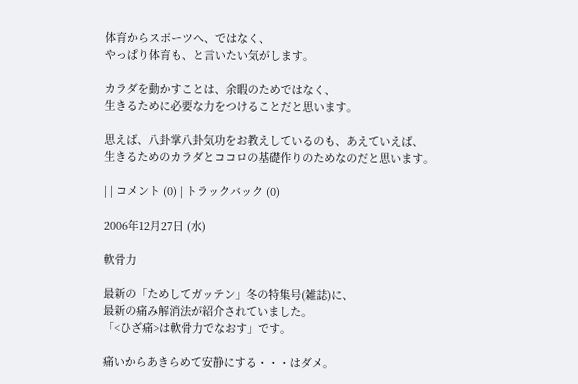体育からスポーツへ、ではなく、
やっぱり体育も、と言いたい気がします。

カラダを動かすことは、余暇のためではなく、
生きるために必要な力をつけることだと思います。

思えば、八卦掌八卦気功をお教えしているのも、あえていえば、
生きるためのカラダとココロの基礎作りのためなのだと思います。

| | コメント (0) | トラックバック (0)

2006年12月27日 (水)

軟骨力

最新の「ためしてガッテン」冬の特集号(雑誌)に、
最新の痛み解消法が紹介されていました。
「<ひざ痛>は軟骨力でなおす」です。

痛いからあきらめて安静にする・・・はダメ。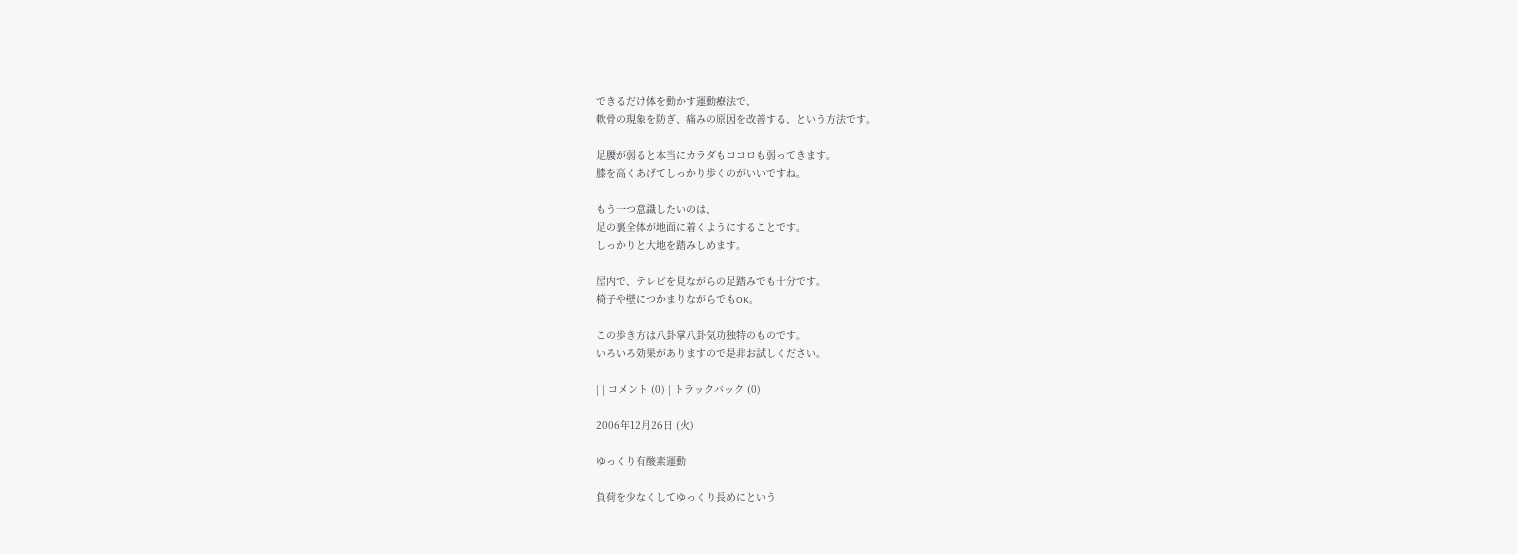できるだけ体を動かす運動療法で、
軟骨の現象を防ぎ、痛みの原因を改善する、という方法です。

足腰が弱ると本当にカラダもココロも弱ってきます。
膝を高くあげてしっかり歩くのがいいですね。

もう一つ意識したいのは、
足の裏全体が地面に着くようにすることです。
しっかりと大地を踏みしめます。

屋内で、テレビを見ながらの足踏みでも十分です。
椅子や壁につかまりながらでもOK。

この歩き方は八卦掌八卦気功独特のものです。
いろいろ効果がありますので是非お試しください。

| | コメント (0) | トラックバック (0)

2006年12月26日 (火)

ゆっくり有酸素運動

負荷を少なくしてゆっくり長めにという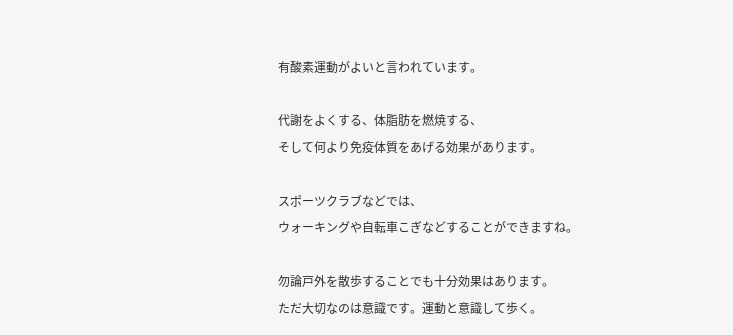有酸素運動がよいと言われています。

代謝をよくする、体脂肪を燃焼する、
そして何より免疫体質をあげる効果があります。

スポーツクラブなどでは、
ウォーキングや自転車こぎなどすることができますね。

勿論戸外を散歩することでも十分効果はあります。
ただ大切なのは意識です。運動と意識して歩く。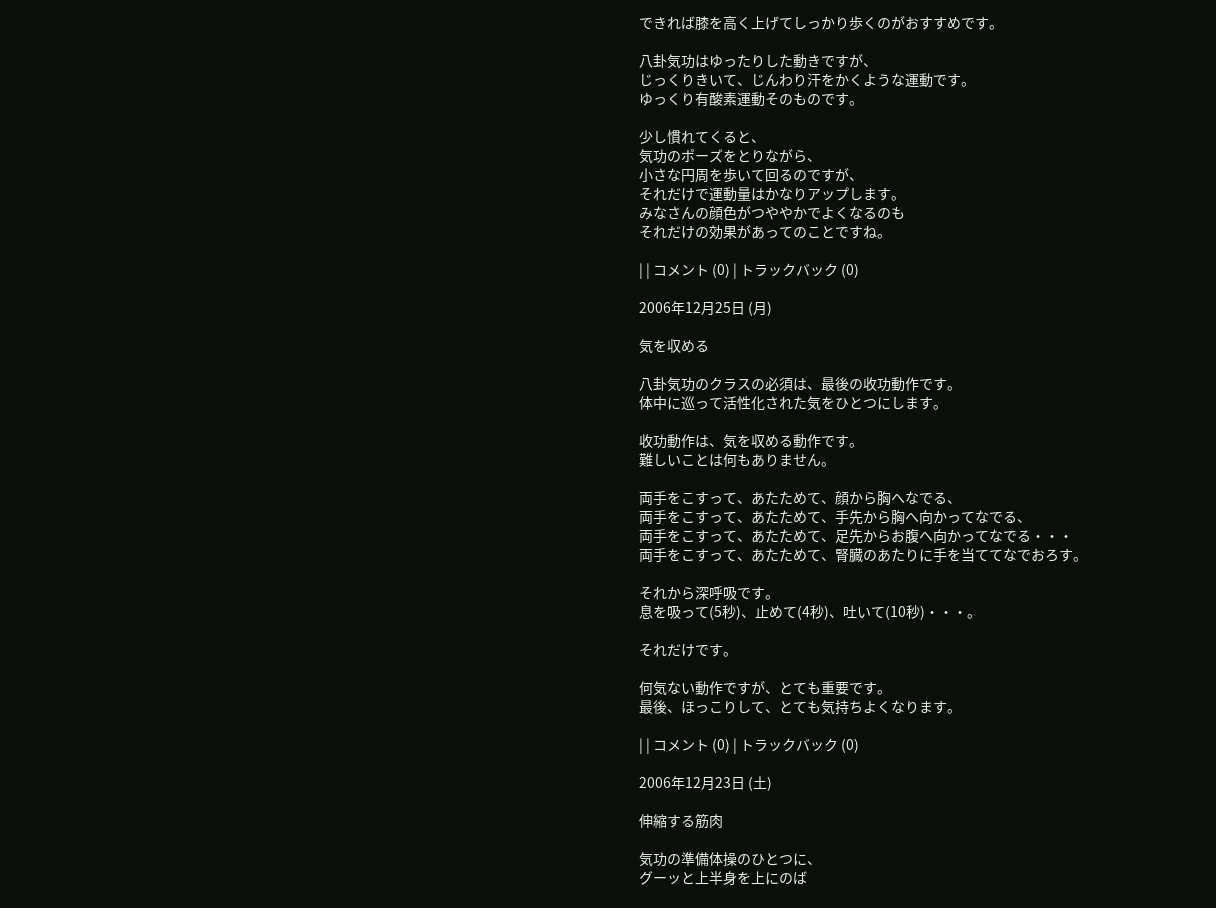できれば膝を高く上げてしっかり歩くのがおすすめです。

八卦気功はゆったりした動きですが、
じっくりきいて、じんわり汗をかくような運動です。
ゆっくり有酸素運動そのものです。

少し慣れてくると、
気功のポーズをとりながら、
小さな円周を歩いて回るのですが、
それだけで運動量はかなりアップします。
みなさんの顔色がつややかでよくなるのも
それだけの効果があってのことですね。

| | コメント (0) | トラックバック (0)

2006年12月25日 (月)

気を収める

八卦気功のクラスの必須は、最後の收功動作です。
体中に巡って活性化された気をひとつにします。

收功動作は、気を収める動作です。
難しいことは何もありません。

両手をこすって、あたためて、顔から胸へなでる、
両手をこすって、あたためて、手先から胸へ向かってなでる、
両手をこすって、あたためて、足先からお腹へ向かってなでる・・・
両手をこすって、あたためて、腎臓のあたりに手を当ててなでおろす。

それから深呼吸です。
息を吸って(5秒)、止めて(4秒)、吐いて(10秒)・・・。

それだけです。

何気ない動作ですが、とても重要です。
最後、ほっこりして、とても気持ちよくなります。

| | コメント (0) | トラックバック (0)

2006年12月23日 (土)

伸縮する筋肉

気功の準備体操のひとつに、
グーッと上半身を上にのば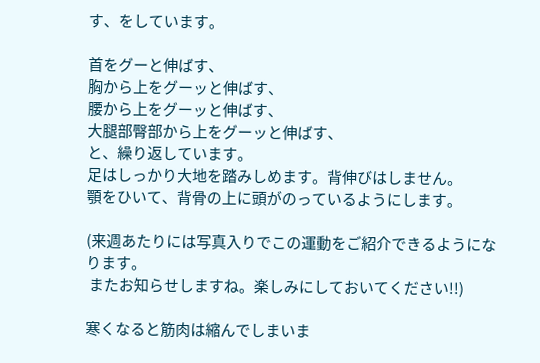す、をしています。

首をグーと伸ばす、
胸から上をグーッと伸ばす、
腰から上をグーッと伸ばす、
大腿部臀部から上をグーッと伸ばす、
と、繰り返しています。
足はしっかり大地を踏みしめます。背伸びはしません。
顎をひいて、背骨の上に頭がのっているようにします。

(来週あたりには写真入りでこの運動をご紹介できるようになります。
 またお知らせしますね。楽しみにしておいてください!!)

寒くなると筋肉は縮んでしまいま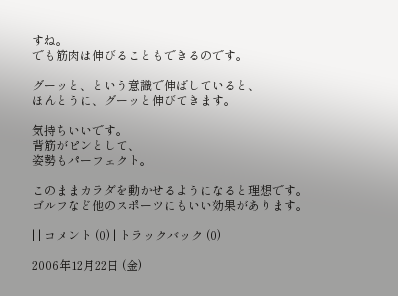すね。
でも筋肉は伸びることもできるのです。

グーッと、という意識で伸ばしていると、
ほんとうに、グーッと伸びてきます。

気持ちいいです。
背筋がピンとして、
姿勢もパーフェクト。

このままカラダを動かせるようになると理想です。
ゴルフなど他のスポーツにもいい効果があります。

| | コメント (0) | トラックバック (0)

2006年12月22日 (金)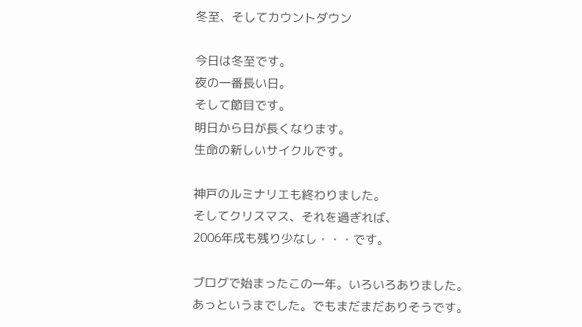冬至、そしてカウントダウン

今日は冬至です。
夜の一番長い日。
そして節目です。
明日から日が長くなります。
生命の新しいサイクルです。

神戸のルミナリエも終わりました。
そしてクリスマス、それを過ぎれば、
2006年戌も残り少なし・・・です。

ブログで始まったこの一年。いろいろありました。
あっというまでした。でもまだまだありそうです。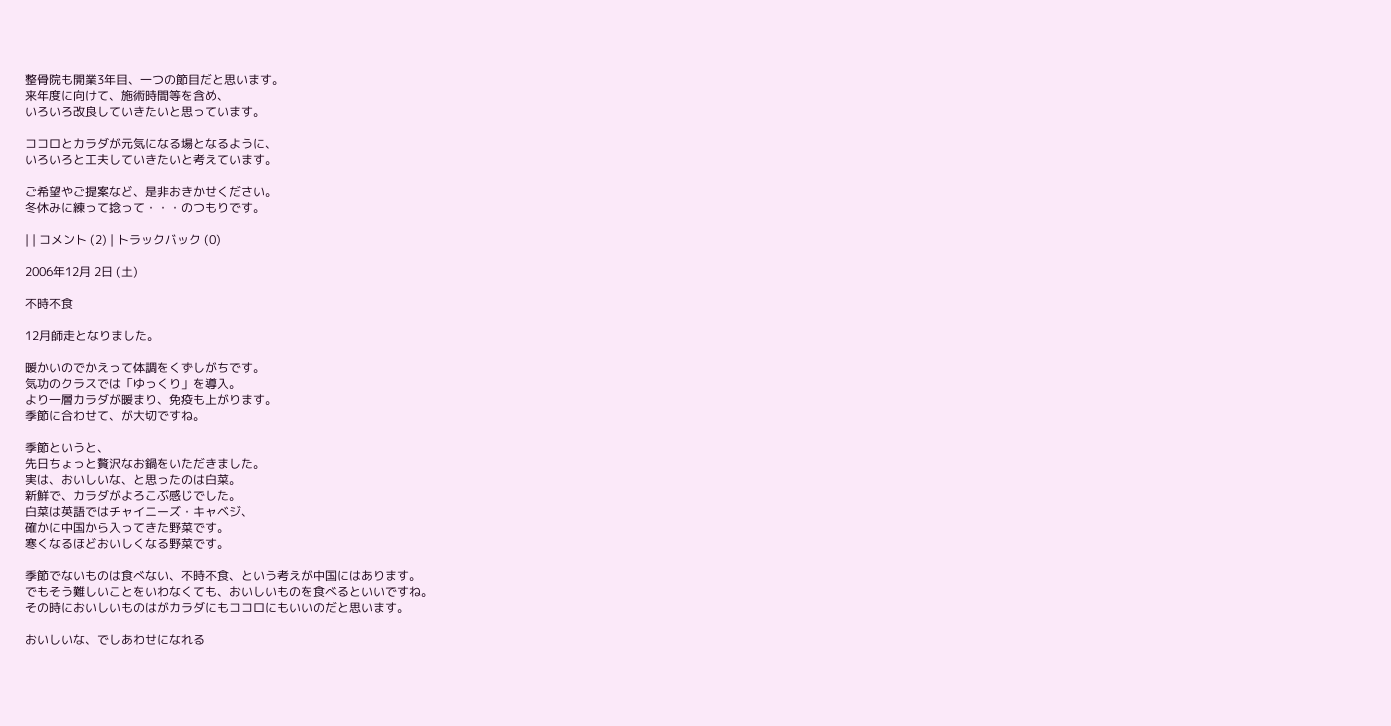整骨院も開業3年目、一つの節目だと思います。
来年度に向けて、施術時間等を含め、
いろいろ改良していきたいと思っています。

ココロとカラダが元気になる場となるように、
いろいろと工夫していきたいと考えています。

ご希望やご提案など、是非おきかせください。
冬休みに練って捻って・・・のつもりです。

| | コメント (2) | トラックバック (0)

2006年12月 2日 (土)

不時不食

12月師走となりました。

暖かいのでかえって体調をくずしがちです。
気功のクラスでは「ゆっくり」を導入。
より一層カラダが暖まり、免疫も上がります。
季節に合わせて、が大切ですね。

季節というと、
先日ちょっと贅沢なお鍋をいただきました。
実は、おいしいな、と思ったのは白菜。
新鮮で、カラダがよろこぶ感じでした。
白菜は英語ではチャイニーズ・キャベジ、
確かに中国から入ってきた野菜です。
寒くなるほどおいしくなる野菜です。

季節でないものは食べない、不時不食、という考えが中国にはあります。
でもそう難しいことをいわなくても、おいしいものを食べるといいですね。
その時においしいものはがカラダにもココロにもいいのだと思います。

おいしいな、でしあわせになれる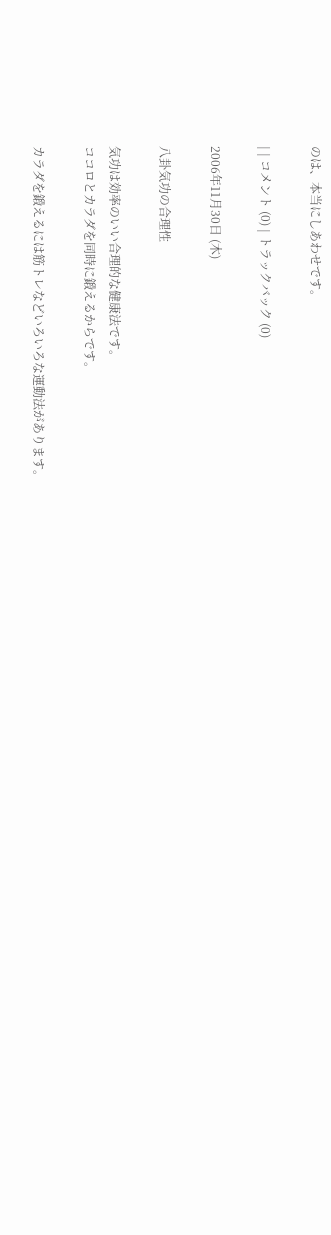のは、本当にしあわせです。

| | コメント (0) | トラックバック (0)

2006年11月30日 (木)

八卦気功の合理性

気功は効率のいい合理的な健康法です。
ココロとカラダを同時に鍛えるからです。

カラダを鍛えるには筋トレなどいろいろな運動法があります。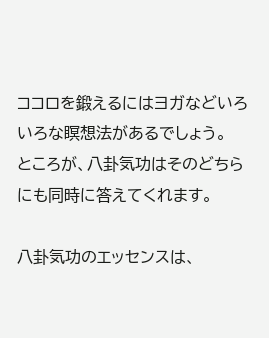ココロを鍛えるにはヨガなどいろいろな瞑想法があるでしょう。
ところが、八卦気功はそのどちらにも同時に答えてくれます。

八卦気功のエッセンスは、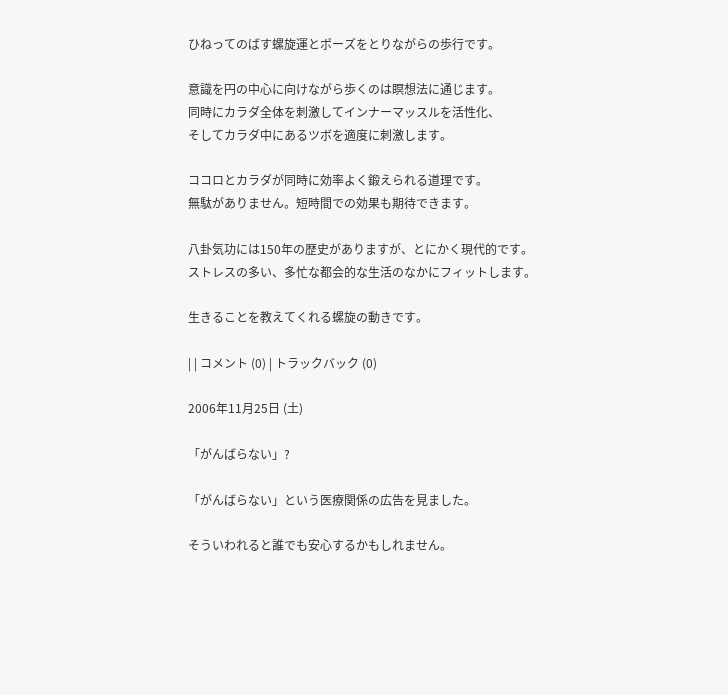ひねってのばす螺旋運とポーズをとりながらの歩行です。

意識を円の中心に向けながら歩くのは瞑想法に通じます。
同時にカラダ全体を刺激してインナーマッスルを活性化、
そしてカラダ中にあるツボを適度に刺激します。

ココロとカラダが同時に効率よく鍛えられる道理です。
無駄がありません。短時間での効果も期待できます。

八卦気功には150年の歴史がありますが、とにかく現代的です。
ストレスの多い、多忙な都会的な生活のなかにフィットします。

生きることを教えてくれる螺旋の動きです。

| | コメント (0) | トラックバック (0)

2006年11月25日 (土)

「がんばらない」?

「がんばらない」という医療関係の広告を見ました。

そういわれると誰でも安心するかもしれません。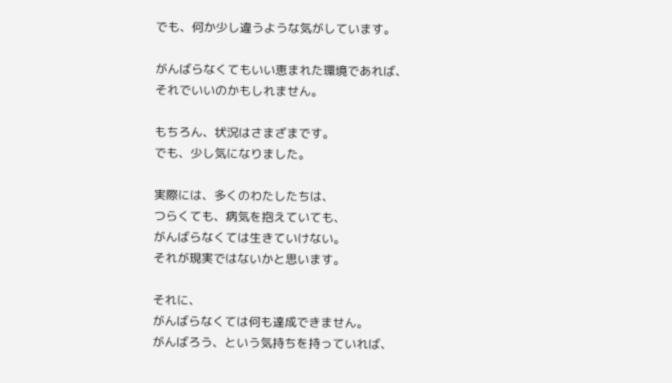でも、何か少し違うような気がしています。

がんばらなくてもいい恵まれた環境であれば、
それでいいのかもしれません。

もちろん、状況はさまざまです。
でも、少し気になりました。

実際には、多くのわたしたちは、
つらくても、病気を抱えていても、
がんばらなくては生きていけない。
それが現実ではないかと思います。

それに、
がんばらなくては何も達成できません。
がんばろう、という気持ちを持っていれば、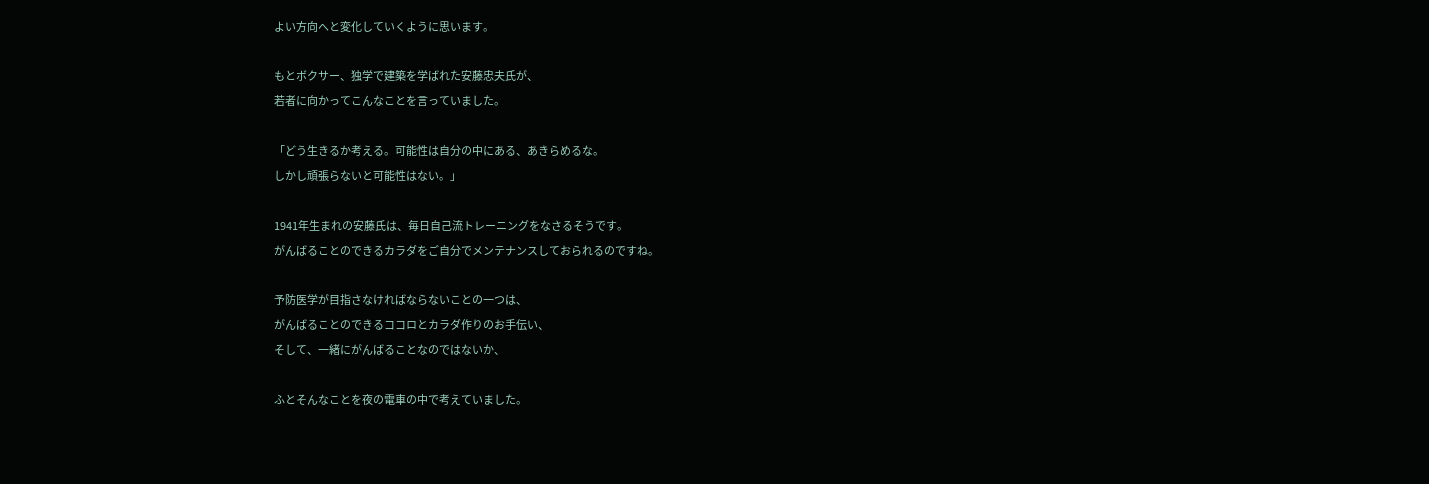よい方向へと変化していくように思います。

もとボクサー、独学で建築を学ばれた安藤忠夫氏が、
若者に向かってこんなことを言っていました。

「どう生きるか考える。可能性は自分の中にある、あきらめるな。
しかし頑張らないと可能性はない。」

1941年生まれの安藤氏は、毎日自己流トレーニングをなさるそうです。
がんばることのできるカラダをご自分でメンテナンスしておられるのですね。

予防医学が目指さなければならないことの一つは、
がんばることのできるココロとカラダ作りのお手伝い、
そして、一緒にがんばることなのではないか、

ふとそんなことを夜の電車の中で考えていました。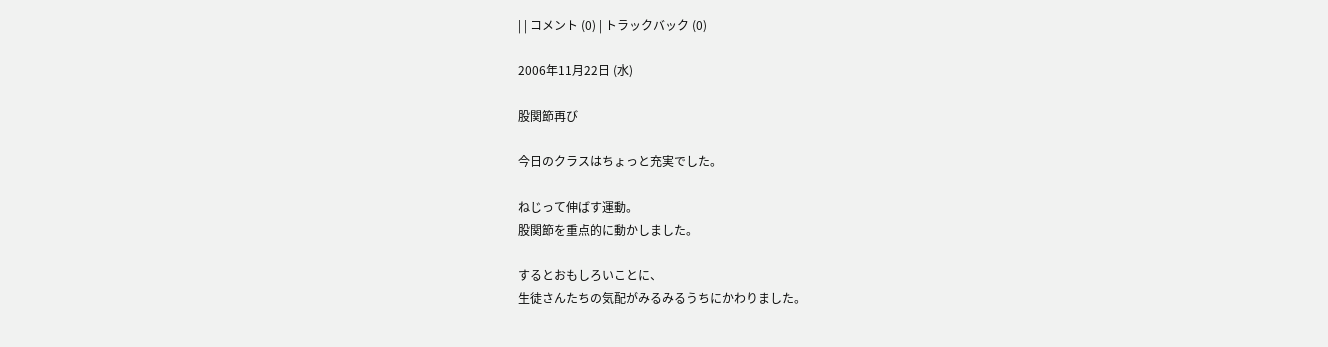| | コメント (0) | トラックバック (0)

2006年11月22日 (水)

股関節再び

今日のクラスはちょっと充実でした。

ねじって伸ばす運動。
股関節を重点的に動かしました。

するとおもしろいことに、
生徒さんたちの気配がみるみるうちにかわりました。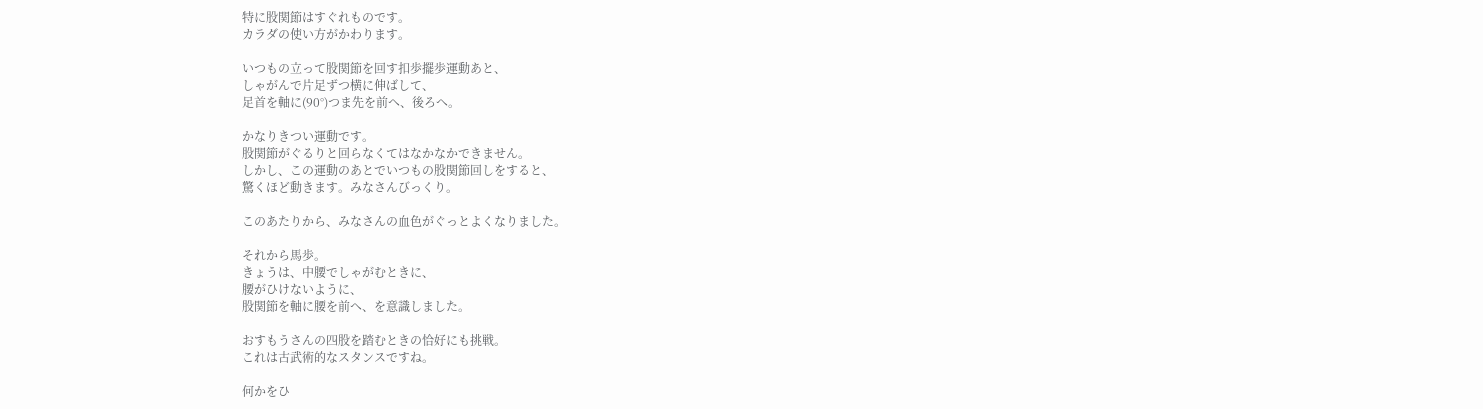特に股関節はすぐれものです。
カラダの使い方がかわります。

いつもの立って股関節を回す扣歩擺歩運動あと、
しゃがんで片足ずつ横に伸ばして、
足首を軸に(90°)つま先を前へ、後ろへ。

かなりきつい運動です。
股関節がぐるりと回らなくてはなかなかできません。
しかし、この運動のあとでいつもの股関節回しをすると、
驚くほど動きます。みなさんびっくり。

このあたりから、みなさんの血色がぐっとよくなりました。

それから馬歩。
きょうは、中腰でしゃがむときに、
腰がひけないように、
股関節を軸に腰を前へ、を意識しました。

おすもうさんの四股を踏むときの恰好にも挑戦。
これは古武術的なスタンスですね。

何かをひ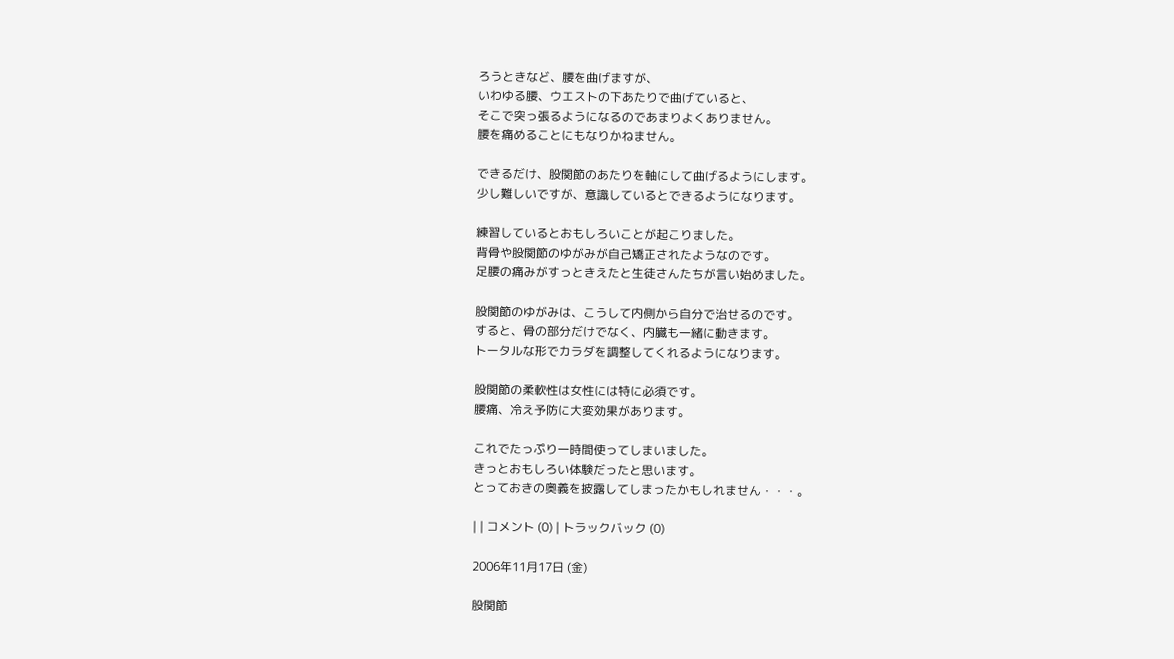ろうときなど、腰を曲げますが、
いわゆる腰、ウエストの下あたりで曲げていると、
そこで突っ張るようになるのであまりよくありません。
腰を痛めることにもなりかねません。

できるだけ、股関節のあたりを軸にして曲げるようにします。
少し難しいですが、意識しているとできるようになります。

練習しているとおもしろいことが起こりました。
背骨や股関節のゆがみが自己矯正されたようなのです。
足腰の痛みがすっときえたと生徒さんたちが言い始めました。

股関節のゆがみは、こうして内側から自分で治せるのです。
すると、骨の部分だけでなく、内臓も一緒に動きます。
トータルな形でカラダを調整してくれるようになります。

股関節の柔軟性は女性には特に必須です。
腰痛、冷え予防に大変効果があります。

これでたっぷり一時間使ってしまいました。
きっとおもしろい体験だったと思います。
とっておきの奥義を披露してしまったかもしれません・・・。

| | コメント (0) | トラックバック (0)

2006年11月17日 (金)

股関節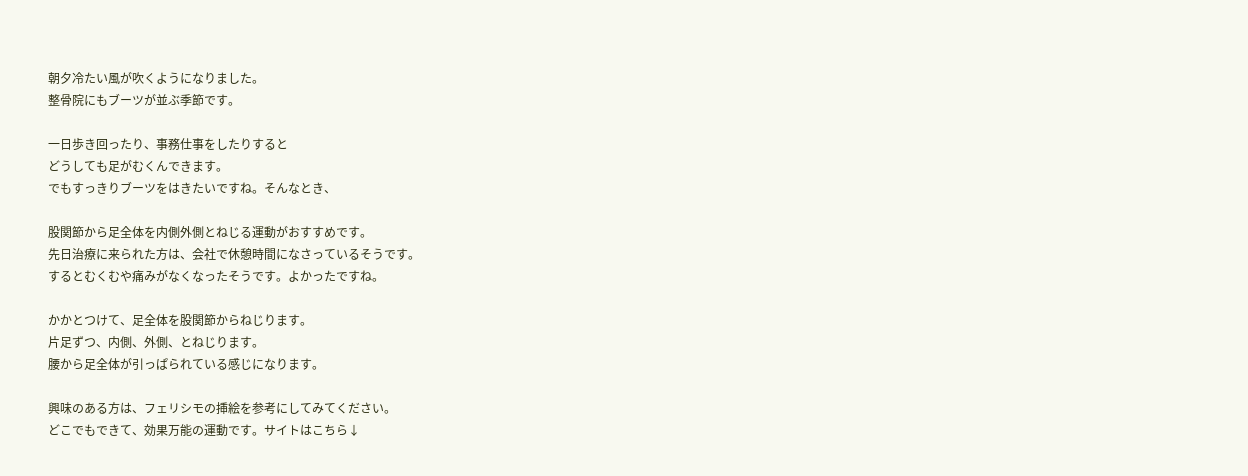朝夕冷たい風が吹くようになりました。
整骨院にもブーツが並ぶ季節です。

一日歩き回ったり、事務仕事をしたりすると
どうしても足がむくんできます。
でもすっきりブーツをはきたいですね。そんなとき、

股関節から足全体を内側外側とねじる運動がおすすめです。
先日治療に来られた方は、会社で休憩時間になさっているそうです。
するとむくむや痛みがなくなったそうです。よかったですね。

かかとつけて、足全体を股関節からねじります。
片足ずつ、内側、外側、とねじります。
腰から足全体が引っぱられている感じになります。

興味のある方は、フェリシモの挿絵を参考にしてみてください。
どこでもできて、効果万能の運動です。サイトはこちら↓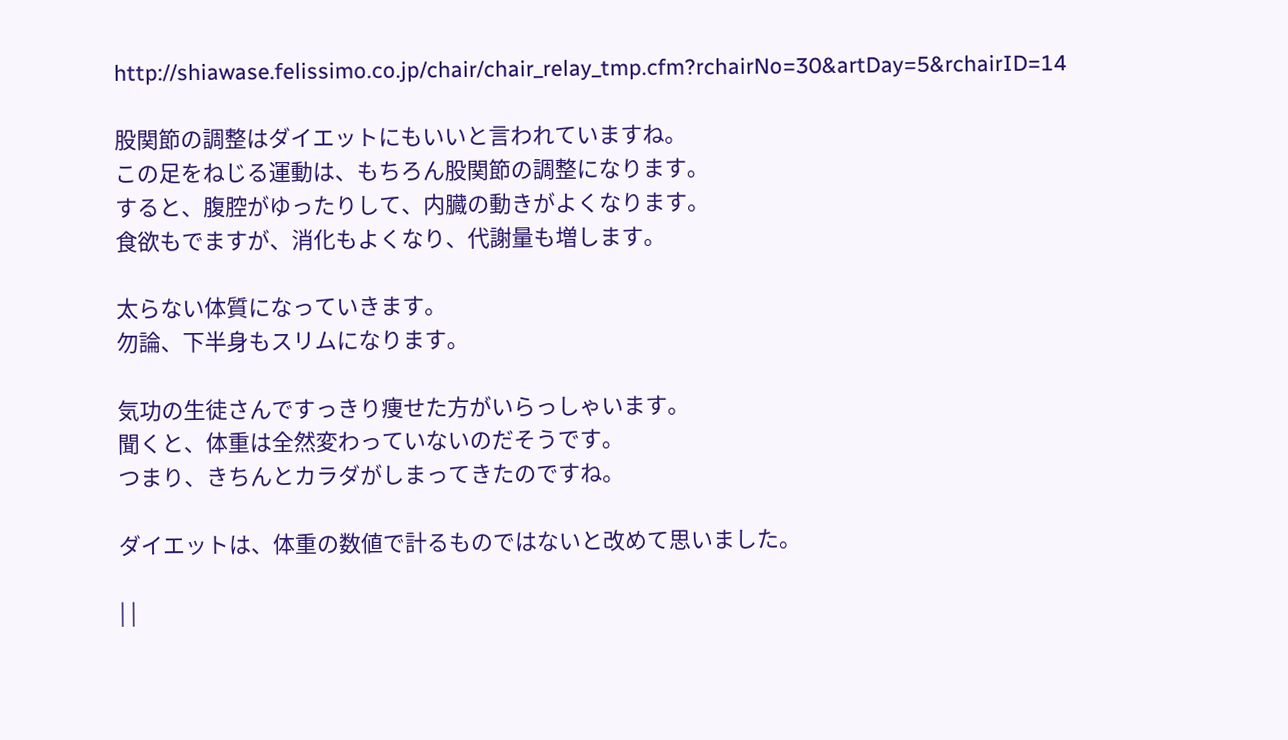http://shiawase.felissimo.co.jp/chair/chair_relay_tmp.cfm?rchairNo=30&artDay=5&rchairID=14

股関節の調整はダイエットにもいいと言われていますね。
この足をねじる運動は、もちろん股関節の調整になります。
すると、腹腔がゆったりして、内臓の動きがよくなります。
食欲もでますが、消化もよくなり、代謝量も増します。

太らない体質になっていきます。
勿論、下半身もスリムになります。

気功の生徒さんですっきり痩せた方がいらっしゃいます。
聞くと、体重は全然変わっていないのだそうです。
つまり、きちんとカラダがしまってきたのですね。

ダイエットは、体重の数値で計るものではないと改めて思いました。

| |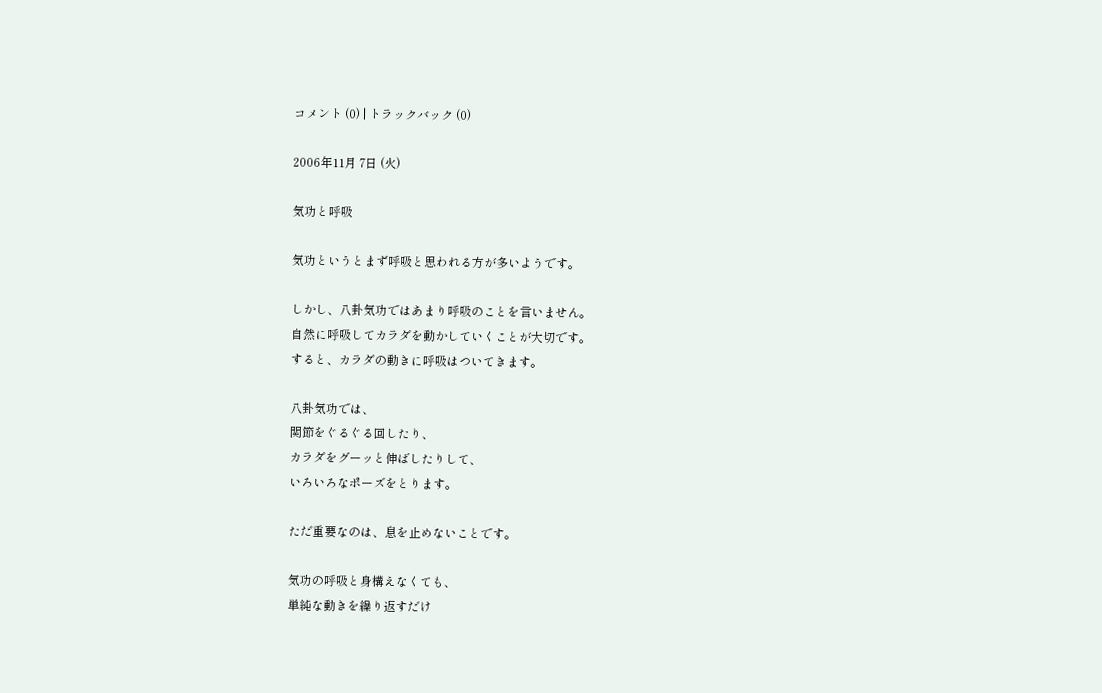コメント (0) | トラックバック (0)

2006年11月 7日 (火)

気功と呼吸

気功というとまず呼吸と思われる方が多いようです。

しかし、八卦気功ではあまり呼吸のことを言いません。
自然に呼吸してカラダを動かしていくことが大切です。
すると、カラダの動きに呼吸はついてきます。

八卦気功では、
関節をぐるぐる回したり、
カラダをグーッと伸ばしたりして、
いろいろなポーズをとります。

ただ重要なのは、息を止めないことです。

気功の呼吸と身構えなくても、
単純な動きを繰り返すだけ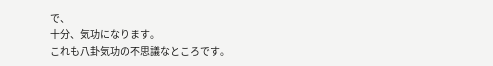で、
十分、気功になります。
これも八卦気功の不思議なところです。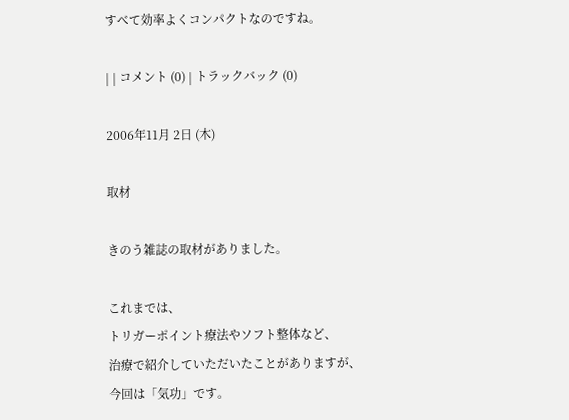すべて効率よくコンパクトなのですね。

| | コメント (0) | トラックバック (0)

2006年11月 2日 (木)

取材

きのう雑誌の取材がありました。

これまでは、
トリガーポイント療法やソフト整体など、
治療で紹介していただいたことがありますが、
今回は「気功」です。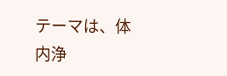テーマは、体内浄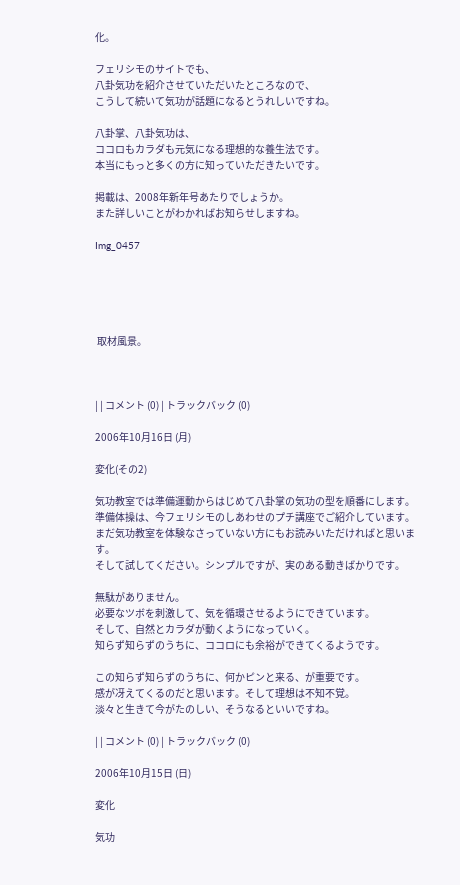化。

フェリシモのサイトでも、
八卦気功を紹介させていただいたところなので、
こうして続いて気功が話題になるとうれしいですね。

八卦掌、八卦気功は、
ココロもカラダも元気になる理想的な養生法です。
本当にもっと多くの方に知っていただきたいです。

掲載は、2008年新年号あたりでしょうか。
また詳しいことがわかればお知らせしますね。

Img_0457





 取材風景。



| | コメント (0) | トラックバック (0)

2006年10月16日 (月)

変化(その2)

気功教室では準備運動からはじめて八卦掌の気功の型を順番にします。
準備体操は、今フェリシモのしあわせのプチ講座でご紹介しています。
まだ気功教室を体験なさっていない方にもお読みいただければと思います。
そして試してください。シンプルですが、実のある動きばかりです。

無駄がありません。
必要なツボを刺激して、気を循環させるようにできています。
そして、自然とカラダが動くようになっていく。
知らず知らずのうちに、ココロにも余裕ができてくるようです。

この知らず知らずのうちに、何かピンと来る、が重要です。
感が冴えてくるのだと思います。そして理想は不知不覚。
淡々と生きて今がたのしい、そうなるといいですね。

| | コメント (0) | トラックバック (0)

2006年10月15日 (日)

変化

気功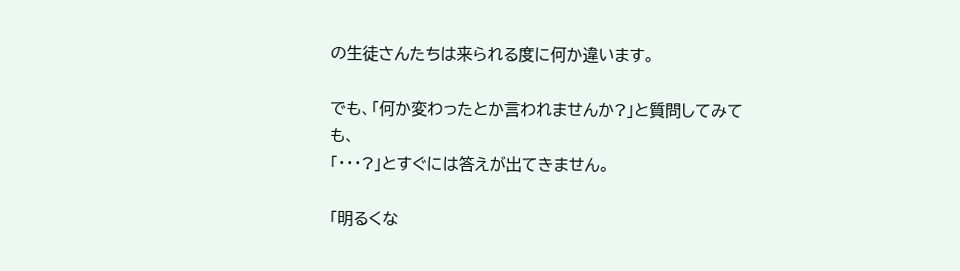の生徒さんたちは来られる度に何か違います。

でも、「何か変わったとか言われませんか?」と質問してみても、
「・・・?」とすぐには答えが出てきません。

「明るくな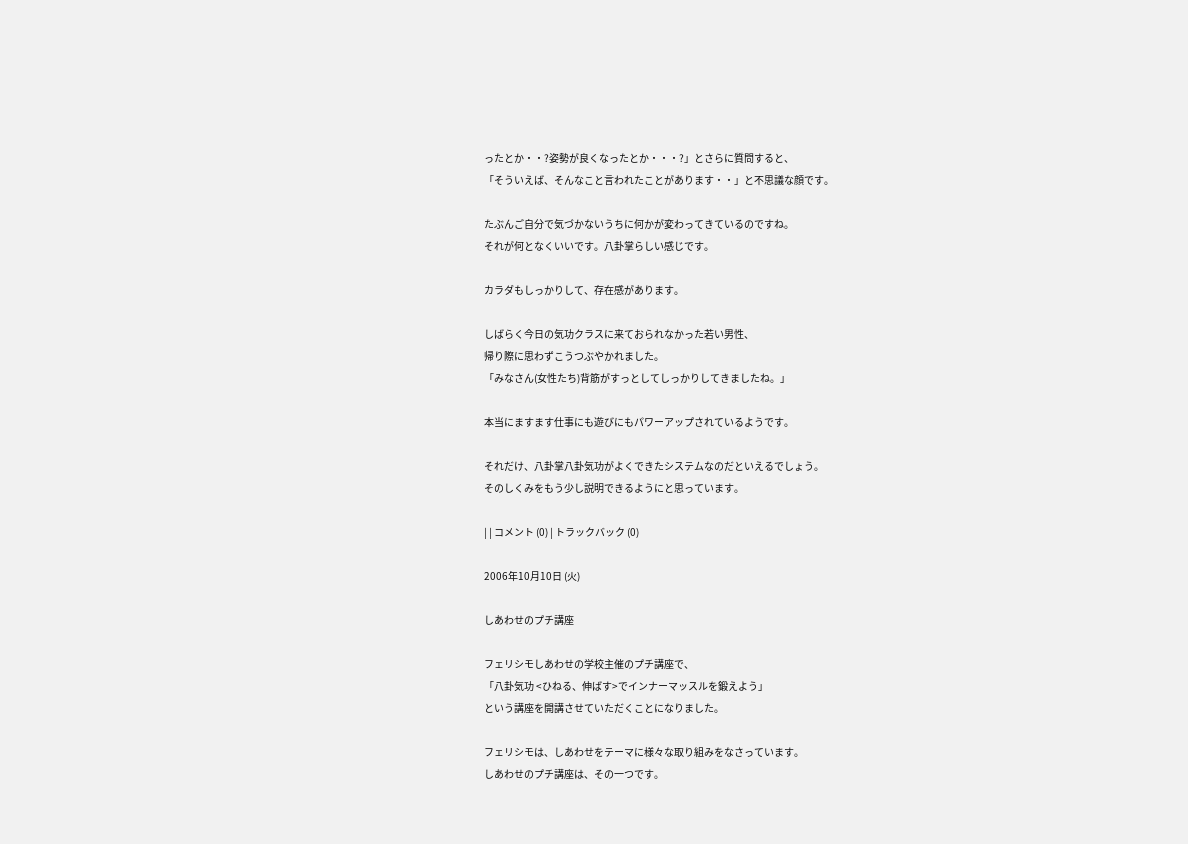ったとか・・?姿勢が良くなったとか・・・?」とさらに質問すると、
「そういえば、そんなこと言われたことがあります・・」と不思議な顔です。

たぶんご自分で気づかないうちに何かが変わってきているのですね。
それが何となくいいです。八卦掌らしい感じです。

カラダもしっかりして、存在感があります。

しばらく今日の気功クラスに来ておられなかった若い男性、
帰り際に思わずこうつぶやかれました。
「みなさん(女性たち)背筋がすっとしてしっかりしてきましたね。」

本当にますます仕事にも遊びにもパワーアップされているようです。

それだけ、八卦掌八卦気功がよくできたシステムなのだといえるでしょう。
そのしくみをもう少し説明できるようにと思っています。

| | コメント (0) | トラックバック (0)

2006年10月10日 (火)

しあわせのプチ講座

フェリシモしあわせの学校主催のプチ講座で、
「八卦気功 <ひねる、伸ばす>でインナーマッスルを鍛えよう」
という講座を開講させていただくことになりました。

フェリシモは、しあわせをテーマに様々な取り組みをなさっています。
しあわせのプチ講座は、その一つです。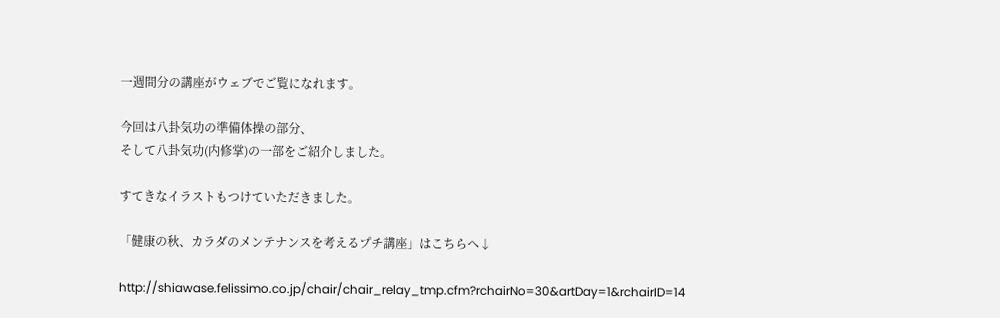一週間分の講座がウェブでご覧になれます。

今回は八卦気功の準備体操の部分、
そして八卦気功(内修掌)の一部をご紹介しました。

すてきなイラストもつけていただきました。

「健康の秋、カラダのメンテナンスを考えるプチ講座」はこちらへ↓

http://shiawase.felissimo.co.jp/chair/chair_relay_tmp.cfm?rchairNo=30&artDay=1&rchairID=14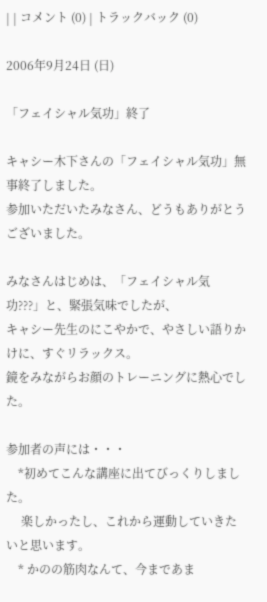| | コメント (0) | トラックバック (0)

2006年9月24日 (日)

「フェイシャル気功」終了

キャシー木下さんの「フェイシャル気功」無事終了しました。
参加いただいたみなさん、どうもありがとうございました。

みなさんはじめは、「フェイシャル気功???」と、緊張気味でしたが、
キャシー先生のにこやかで、やさしい語りかけに、すぐリラックス。
鏡をみながらお顔のトレーニングに熱心でした。

参加者の声には・・・
    *初めてこんな講座に出てびっくりしました。
     楽しかったし、これから運動していきたいと思います。
    * かのの筋肉なんて、今まであま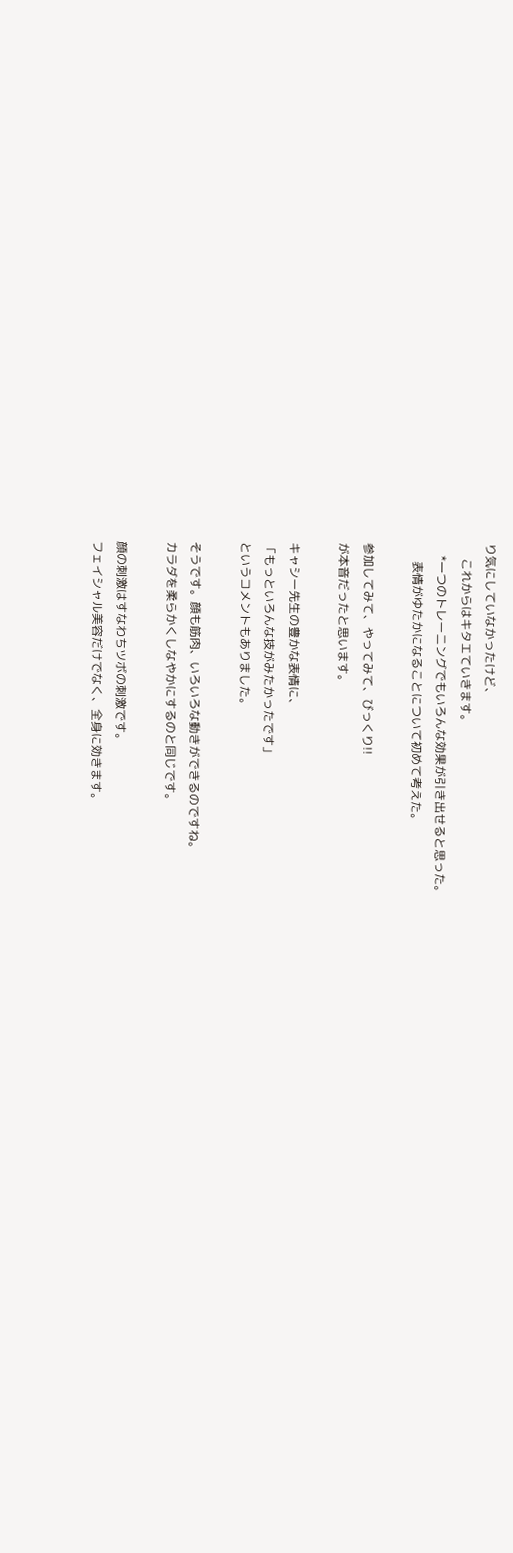り気にしていなかったけど、
     これからはキタエていきます。
    *一つのトレーニングでもいろんな効果が引き出せると思った。
      表情がゆたかになることについて初めて考えた。

参加してみて、やってみて、びっくり!!
が本音だったと思います。

キャシー先生の豊かな表情に、
「もっといろんな技がみたかったです」
というコメントもありました。

そうです。顔も筋肉、いろいろな動きができるのですね。
カラダを柔らかくしなやかにするのと同じです。

顔の刺激はすなわちツボの刺激です。
フェイシャル美容だけでなく、全身に効きます。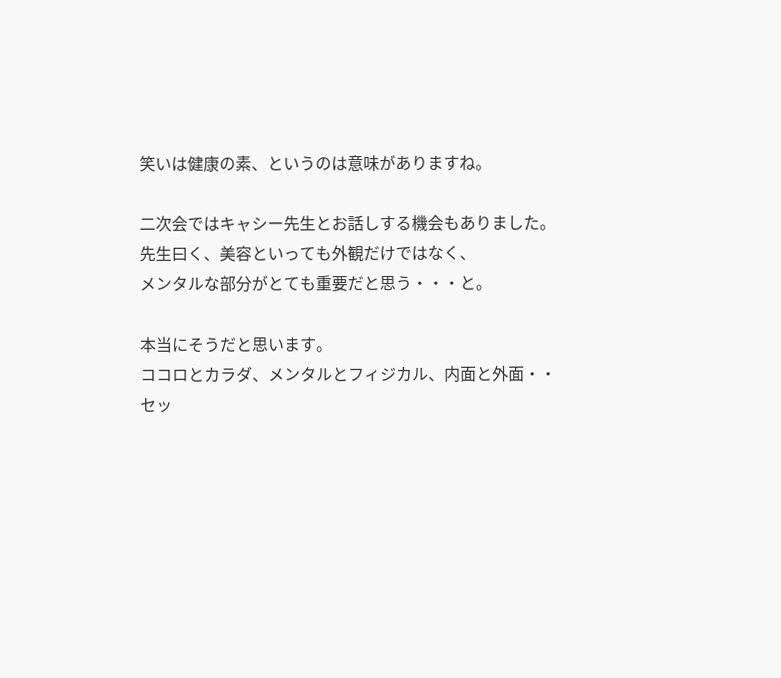笑いは健康の素、というのは意味がありますね。

二次会ではキャシー先生とお話しする機会もありました。
先生曰く、美容といっても外観だけではなく、
メンタルな部分がとても重要だと思う・・・と。

本当にそうだと思います。
ココロとカラダ、メンタルとフィジカル、内面と外面・・
セッ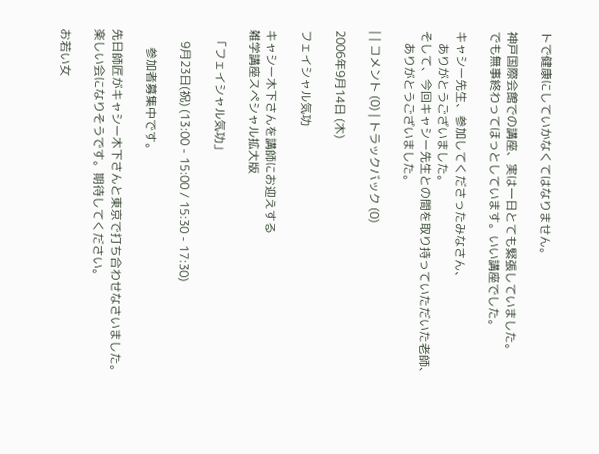トで健康にしていかなくてはなりません。

神戸国際会館での講座、実は一日とても緊張していました。
でも無事終わってほっとしています。いい講座でした。

キャシー先生、参加してくださったみなさん、
    ありがとうございました。
そして、今回キャシー先生との間を取り持っていただいた老師、
    ありがとうございました。

| | コメント (0) | トラックバック (0)

2006年9月14日 (木)

フェイシャル気功

キャシー木下さんを講師にお迎えする
雑学講座スペシャル拡大版

  「フェイシャル気功」

    9月23日(祝) (13:00 - 15:00 / 15:30 - 17:30)

      参加者募集中です。

先日師匠がキャシー木下さんと東京で打ち合わせなさいました。
楽しい会になりそうです。期待してください。

お若い女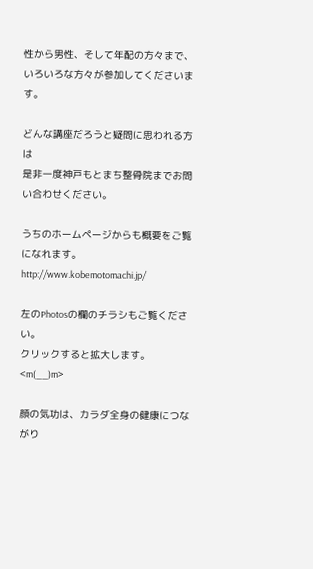性から男性、そして年配の方々まで、
いろいろな方々が参加してくださいます。

どんな講座だろうと疑問に思われる方は
是非一度神戸もとまち整骨院までお問い合わせください。

うちのホームページからも概要をご覧になれます。
http://www.kobemotomachi.jp/

左のPhotosの欄のチラシもご覧ください。
クリックすると拡大します。<m(__)m>

顔の気功は、カラダ全身の健康につながり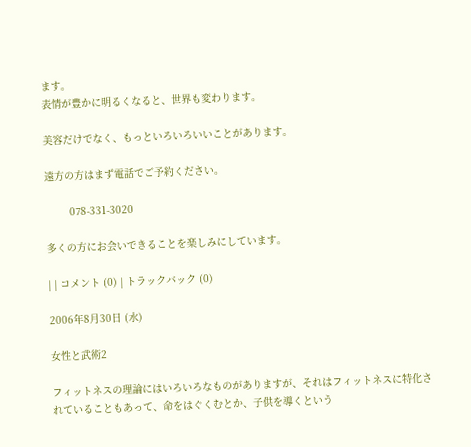ます。
表情が豊かに明るくなると、世界も変わります。

美容だけでなく、もっといろいろいいことがあります。

遠方の方はまず電話でご予約ください。

        078-331-3020

多くの方にお会いできることを楽しみにしています。

| | コメント (0) | トラックバック (0)

2006年8月30日 (水)

女性と武術2

フィットネスの理論にはいろいろなものがありますが、それはフィットネスに特化されていることもあって、命をはぐくむとか、子供を導くという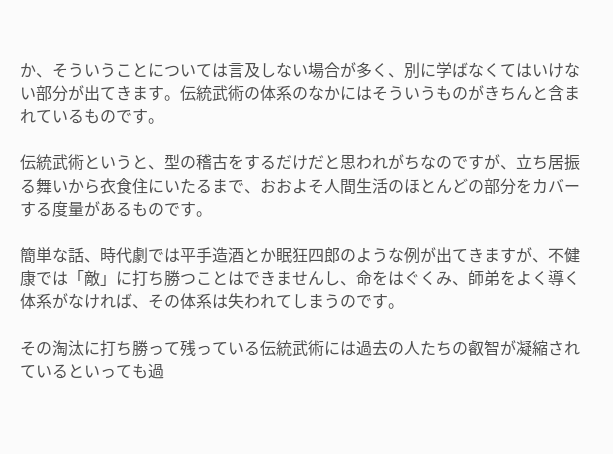か、そういうことについては言及しない場合が多く、別に学ばなくてはいけない部分が出てきます。伝統武術の体系のなかにはそういうものがきちんと含まれているものです。

伝統武術というと、型の稽古をするだけだと思われがちなのですが、立ち居振る舞いから衣食住にいたるまで、おおよそ人間生活のほとんどの部分をカバーする度量があるものです。

簡単な話、時代劇では平手造酒とか眠狂四郎のような例が出てきますが、不健康では「敵」に打ち勝つことはできませんし、命をはぐくみ、師弟をよく導く体系がなければ、その体系は失われてしまうのです。

その淘汰に打ち勝って残っている伝統武術には過去の人たちの叡智が凝縮されているといっても過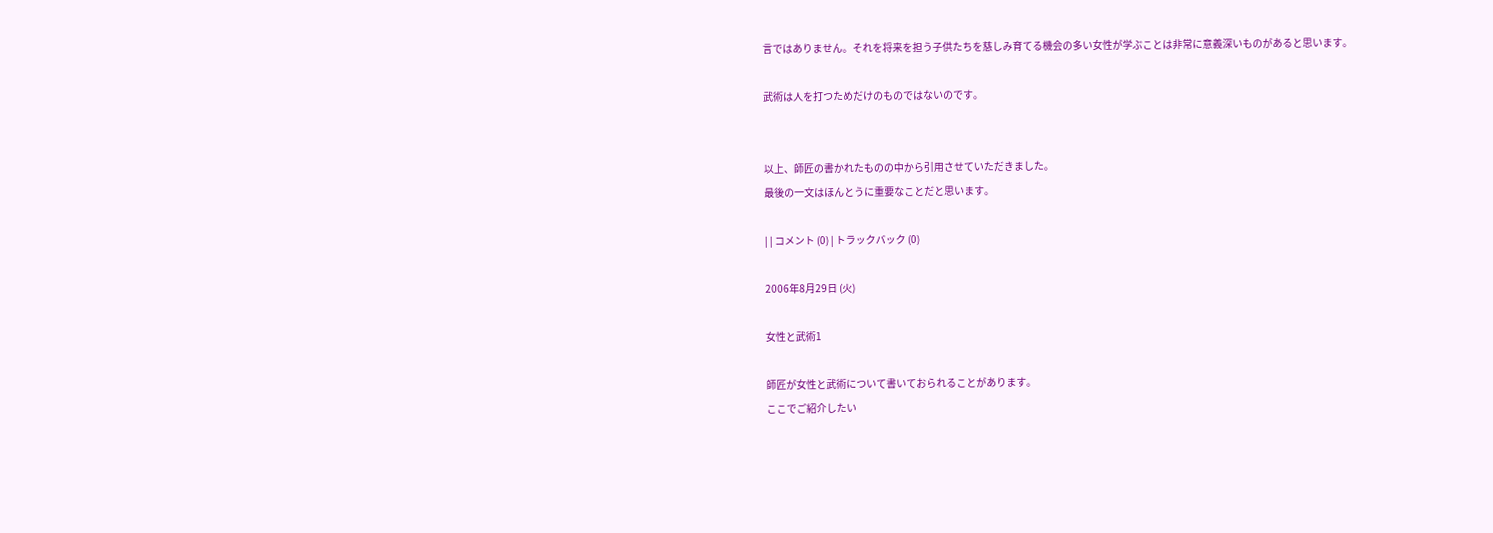言ではありません。それを将来を担う子供たちを慈しみ育てる機会の多い女性が学ぶことは非常に意義深いものがあると思います。

武術は人を打つためだけのものではないのです。


以上、師匠の書かれたものの中から引用させていただきました。
最後の一文はほんとうに重要なことだと思います。

| | コメント (0) | トラックバック (0)

2006年8月29日 (火)

女性と武術1

師匠が女性と武術について書いておられることがあります。
ここでご紹介したい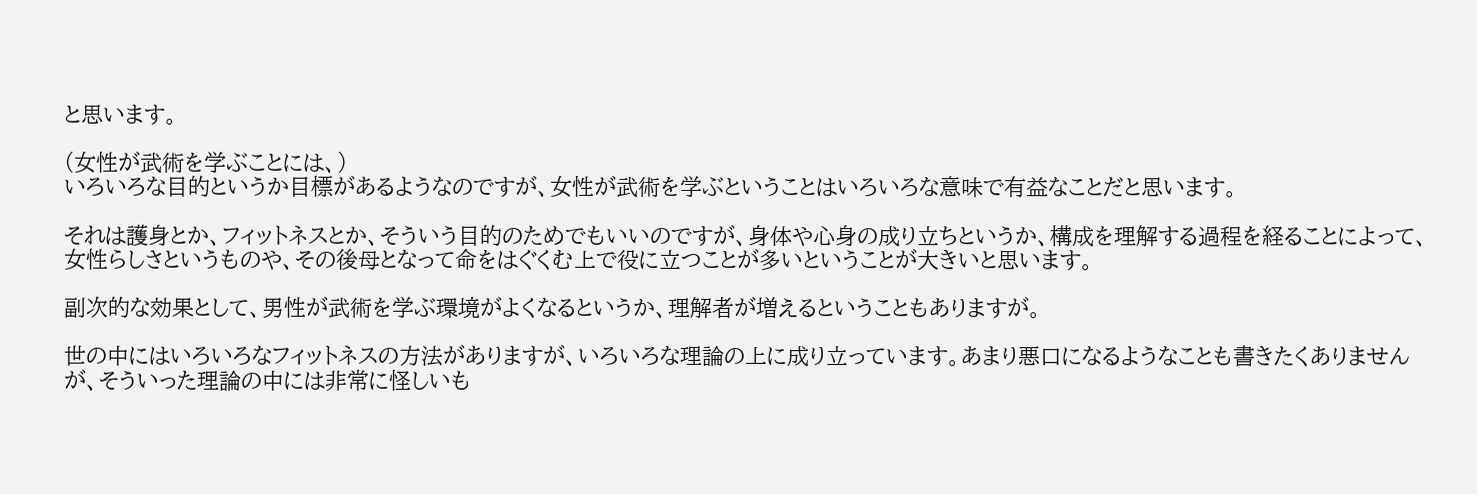と思います。

(女性が武術を学ぶことには、)
いろいろな目的というか目標があるようなのですが、女性が武術を学ぶということはいろいろな意味で有益なことだと思います。

それは護身とか、フィットネスとか、そういう目的のためでもいいのですが、身体や心身の成り立ちというか、構成を理解する過程を経ることによって、女性らしさというものや、その後母となって命をはぐくむ上で役に立つことが多いということが大きいと思います。

副次的な効果として、男性が武術を学ぶ環境がよくなるというか、理解者が増えるということもありますが。

世の中にはいろいろなフィットネスの方法がありますが、いろいろな理論の上に成り立っています。あまり悪口になるようなことも書きたくありませんが、そういった理論の中には非常に怪しいも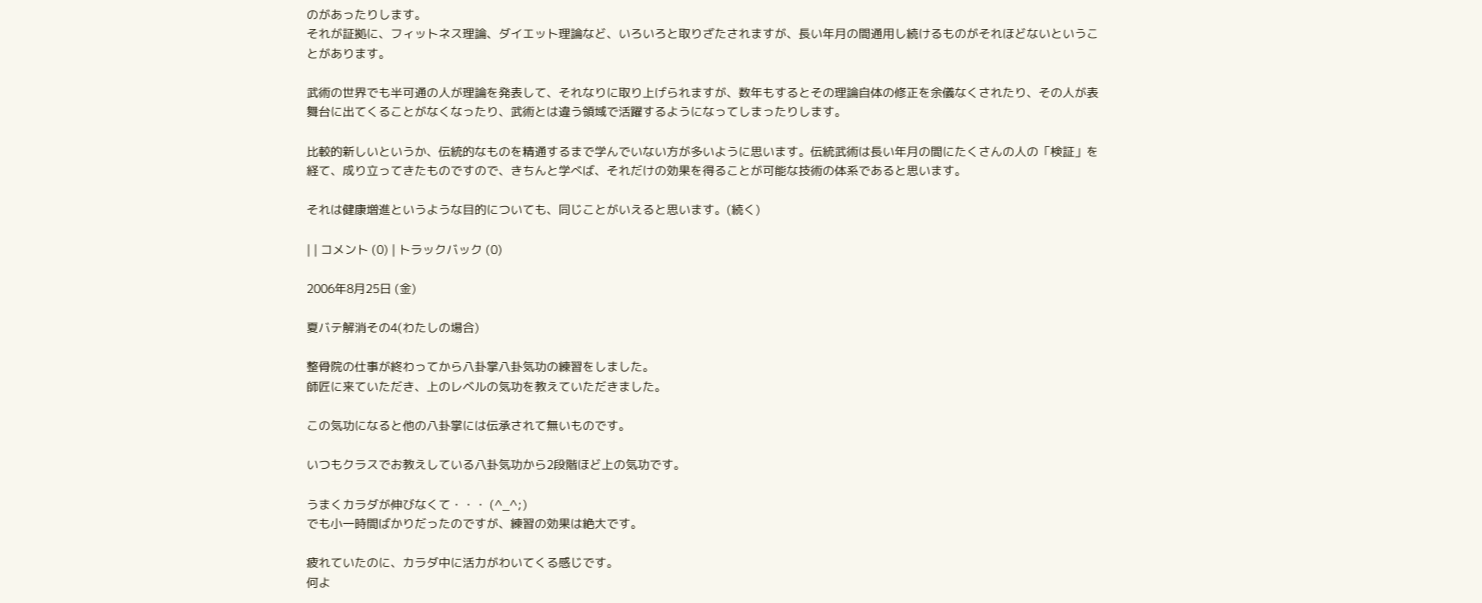のがあったりします。
それが証拠に、フィットネス理論、ダイエット理論など、いろいろと取りざたされますが、長い年月の間通用し続けるものがそれほどないということがあります。

武術の世界でも半可通の人が理論を発表して、それなりに取り上げられますが、数年もするとその理論自体の修正を余儀なくされたり、その人が表舞台に出てくることがなくなったり、武術とは違う領域で活躍するようになってしまったりします。

比較的新しいというか、伝統的なものを精通するまで学んでいない方が多いように思います。伝統武術は長い年月の間にたくさんの人の「検証」を経て、成り立ってきたものですので、きちんと学べば、それだけの効果を得ることが可能な技術の体系であると思います。

それは健康増進というような目的についても、同じことがいえると思います。(続く)

| | コメント (0) | トラックバック (0)

2006年8月25日 (金)

夏バテ解消その4(わたしの場合)

整骨院の仕事が終わってから八卦掌八卦気功の練習をしました。
師匠に来ていただき、上のレベルの気功を教えていただきました。

この気功になると他の八卦掌には伝承されて無いものです。

いつもクラスでお教えしている八卦気功から2段階ほど上の気功です。

うまくカラダが伸びなくて・・・ (^_^;)
でも小一時間ばかりだったのですが、練習の効果は絶大です。

疲れていたのに、カラダ中に活力がわいてくる感じです。
何よ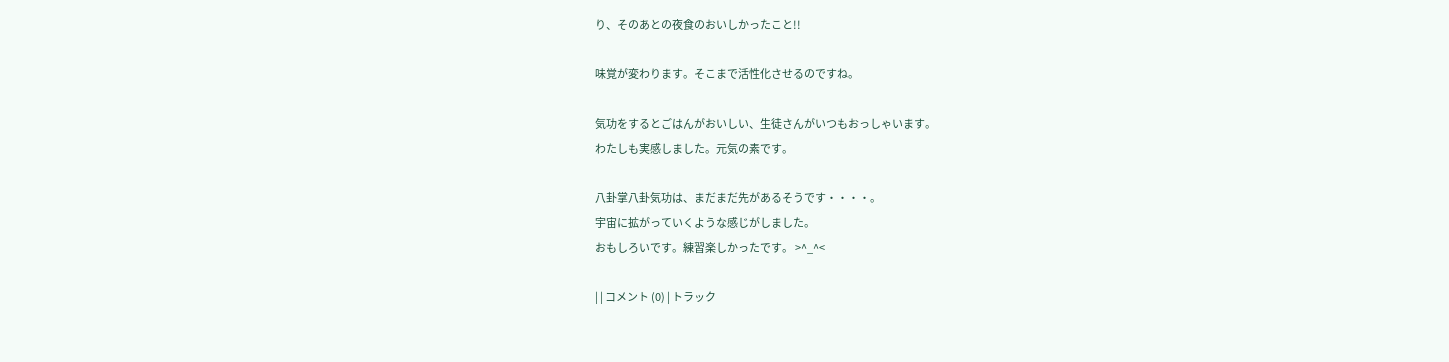り、そのあとの夜食のおいしかったこと!!

味覚が変わります。そこまで活性化させるのですね。

気功をするとごはんがおいしい、生徒さんがいつもおっしゃいます。
わたしも実感しました。元気の素です。

八卦掌八卦気功は、まだまだ先があるそうです・・・・。
宇宙に拡がっていくような感じがしました。
おもしろいです。練習楽しかったです。 >^_^<

| | コメント (0) | トラック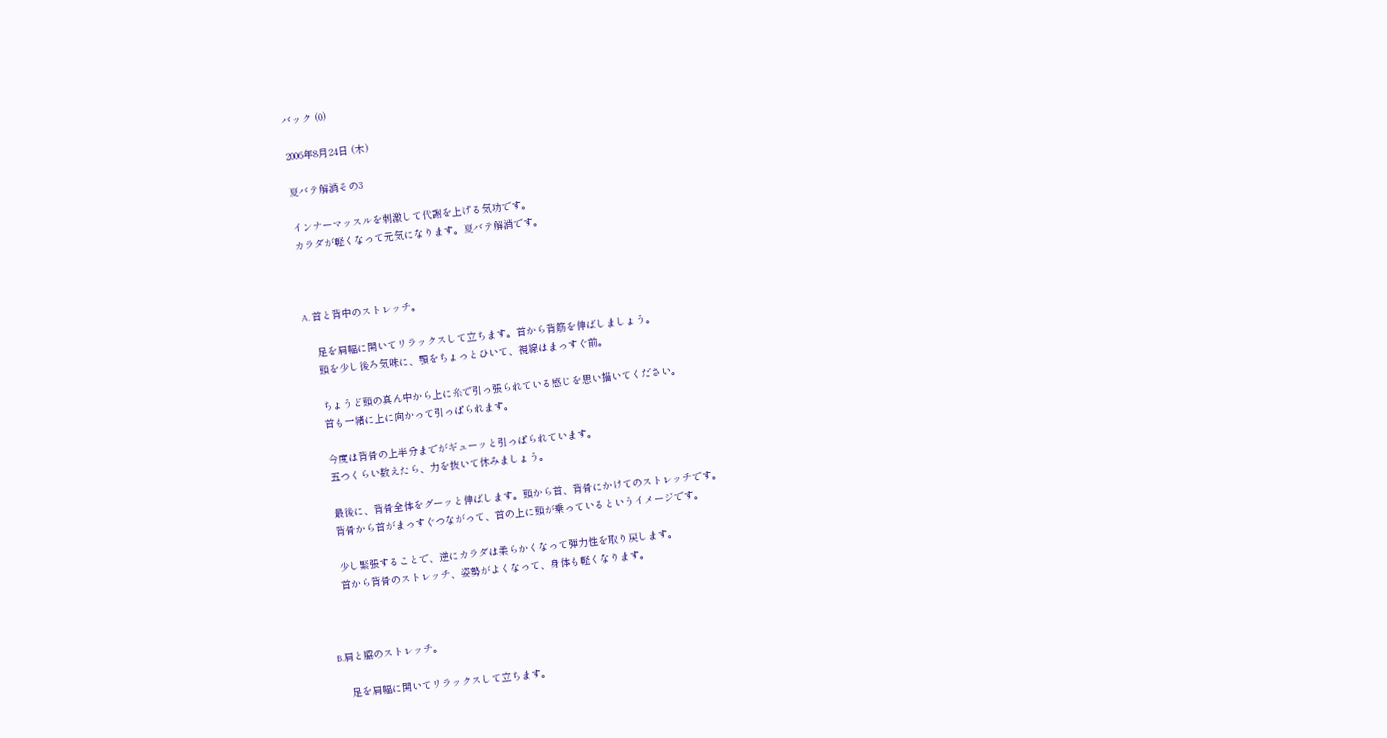バック (0)

2006年8月24日 (木)

夏バテ解消その3

インナーマッスルを刺激して代謝を上げる気功です。
カラダが軽くなって元気になります。夏バテ解消です。



A. 首と背中のストレッチ。

    足を肩幅に開いてリラックスして立ちます。首から背筋を伸ばしましょう。
    頭を少し後ろ気味に、顎をちょっとひいて、視線はまっすぐ前。

    ちょうど頭の真ん中から上に糸で引っ張られている感じを思い描いてください。
    首も一緒に上に向かって引っぱられます。

    今度は背骨の上半分までがギューッと引っぱられています。
    五つくらい数えたら、力を抜いて休みましょう。

    最後に、背骨全体をグーッと伸ばします。頭から首、背骨にかけてのストレッチです。
    背骨から首がまっすぐつながって、首の上に頭が乗っているというイメージです。

    少し緊張することで、逆にカラダは柔らかくなって弾力性を取り戻します。
    首から背骨のストレッチ、姿勢がよくなって、身体も軽くなります。



B.肩と脇のストレッチ。

    足を肩幅に開いてリラックスして立ちます。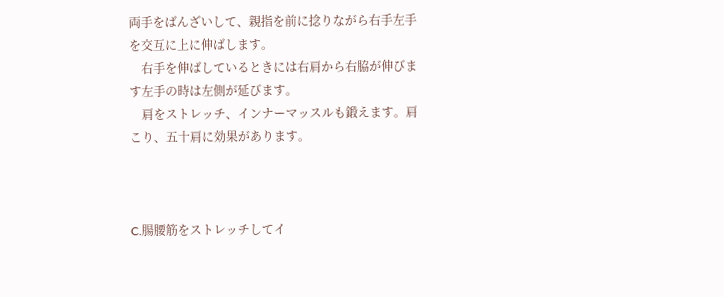両手をばんざいして、親指を前に捻りながら右手左手を交互に上に伸ばします。
    右手を伸ばしているときには右肩から右脇が伸びます左手の時は左側が延びます。
    肩をストレッチ、インナーマッスルも鍛えます。肩こり、五十肩に効果があります。



C.腸腰筋をストレッチしてイ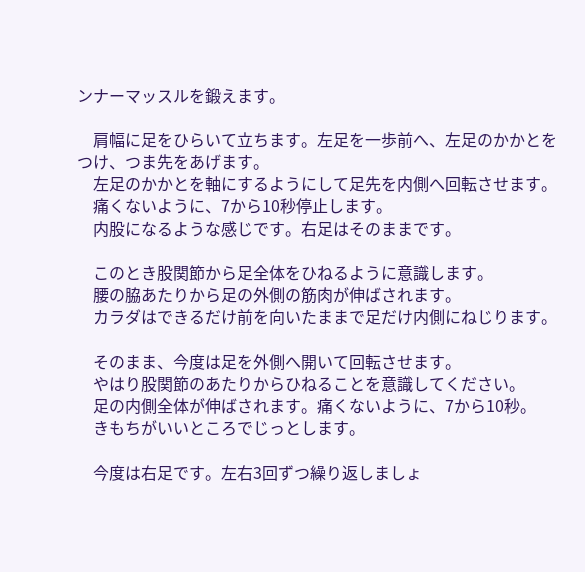ンナーマッスルを鍛えます。

    肩幅に足をひらいて立ちます。左足を一歩前へ、左足のかかとをつけ、つま先をあげます。
    左足のかかとを軸にするようにして足先を内側へ回転させます。
    痛くないように、7から10秒停止します。
    内股になるような感じです。右足はそのままです。

    このとき股関節から足全体をひねるように意識します。
    腰の脇あたりから足の外側の筋肉が伸ばされます。
    カラダはできるだけ前を向いたままで足だけ内側にねじります。

    そのまま、今度は足を外側へ開いて回転させます。
    やはり股関節のあたりからひねることを意識してください。
    足の内側全体が伸ばされます。痛くないように、7から10秒。
    きもちがいいところでじっとします。

    今度は右足です。左右3回ずつ繰り返しましょ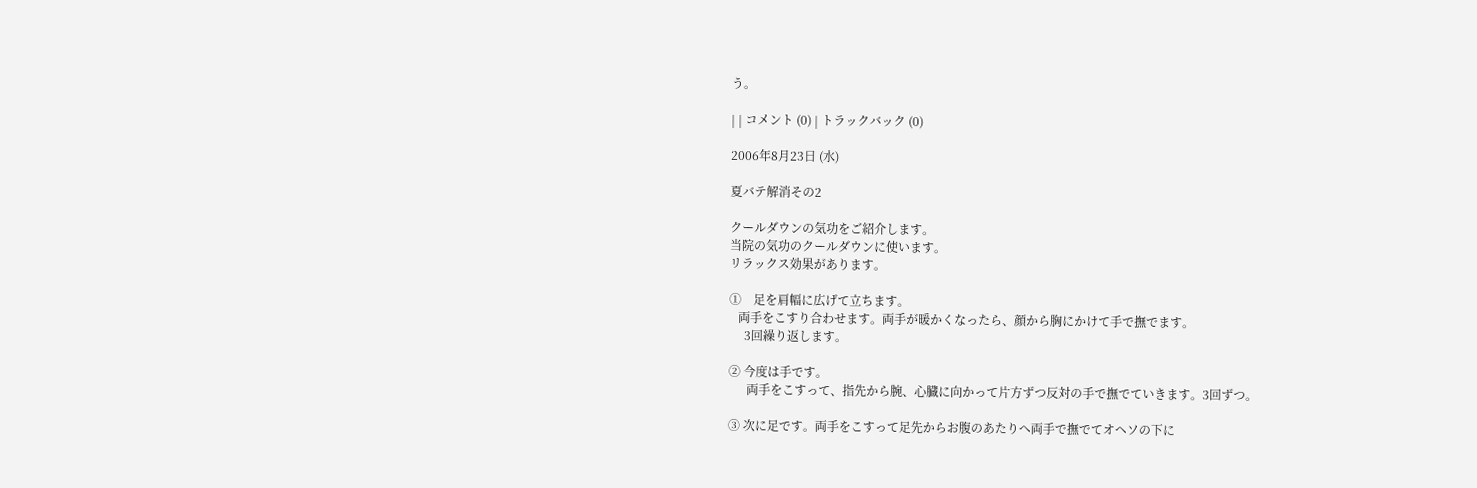う。

| | コメント (0) | トラックバック (0)

2006年8月23日 (水)

夏バテ解消その2

クールダウンの気功をご紹介します。
当院の気功のクールダウンに使います。
リラックス効果があります。

①    足を肩幅に広げて立ちます。
   両手をこすり合わせます。両手が暖かくなったら、顔から胸にかけて手で撫でます。
     3回繰り返します。

② 今度は手です。
      両手をこすって、指先から腕、心臓に向かって片方ずつ反対の手で撫でていきます。3回ずつ。

③ 次に足です。両手をこすって足先からお腹のあたりへ両手で撫でてオヘソの下に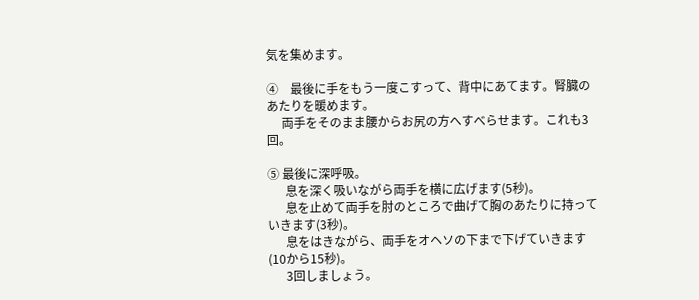気を集めます。

④    最後に手をもう一度こすって、背中にあてます。腎臓のあたりを暖めます。
     両手をそのまま腰からお尻の方へすべらせます。これも3回。

⑤ 最後に深呼吸。
      息を深く吸いながら両手を横に広げます(5秒)。
      息を止めて両手を肘のところで曲げて胸のあたりに持っていきます(3秒)。
      息をはきながら、両手をオヘソの下まで下げていきます(10から15秒)。
      3回しましょう。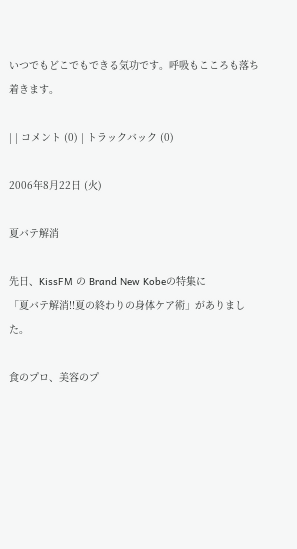いつでもどこでもできる気功です。呼吸もこころも落ち着きます。

| | コメント (0) | トラックバック (0)

2006年8月22日 (火)

夏バテ解消

先日、KissFM の Brand New Kobeの特集に
「夏バテ解消!!夏の終わりの身体ケア術」がありました。

食のプロ、美容のプ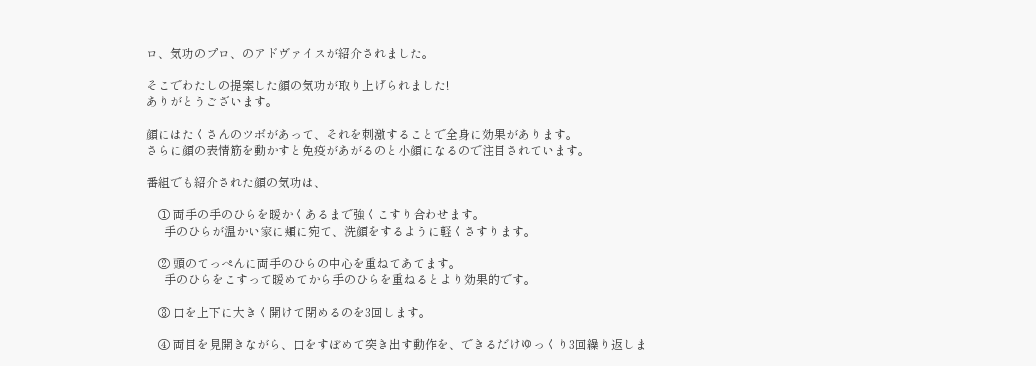ロ、気功のプロ、のアドヴァイスが紹介されました。

そこでわたしの提案した顔の気功が取り上げられました!
ありがとうございます。

顔にはたくさんのツボがあって、それを刺激することで全身に効果があります。
さらに顔の表情筋を動かすと免疫があがるのと小顔になるので注目されています。

番組でも紹介された顔の気功は、

    ① 両手の手のひらを暖かくあるまで強くこすり合わせます。
      手のひらが温かい家に頬に宛て、洗顔をするように軽くさすります。

    ② 頭のてっぺんに両手のひらの中心を重ねてあてます。
      手のひらをこすって暖めてから手のひらを重ねるとより効果的です。

    ③ 口を上下に大きく開けて閉めるのを3回します。

    ④ 両目を見開きながら、口をすぼめて突き出す動作を、できるだけゆっくり3回繰り返しま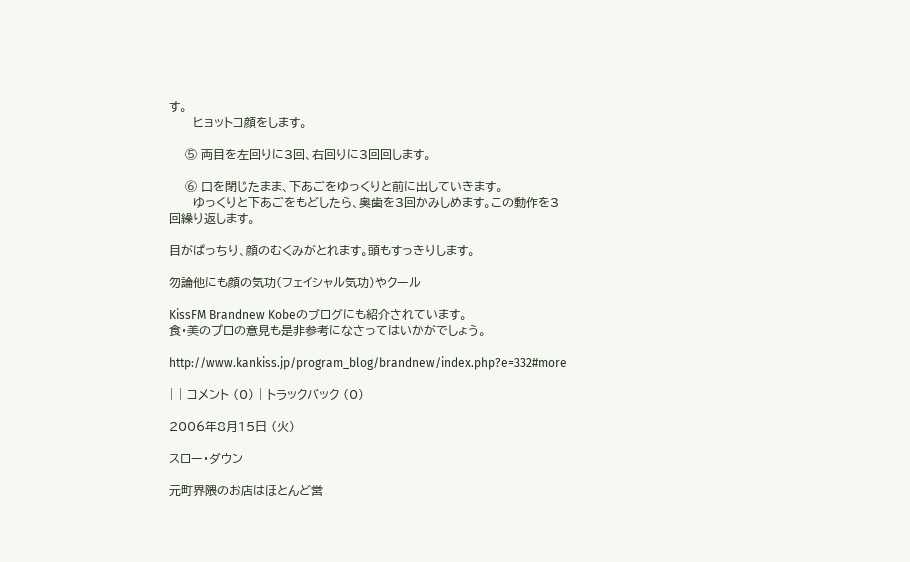す。
      ヒョットコ顔をします。

    ⑤ 両目を左回りに3回、右回りに3回回します。

    ⑥ 口を閉じたまま、下あごをゆっくりと前に出していきます。
      ゆっくりと下あごをもどしたら、奥歯を3回かみしめます。この動作を3回繰り返します。

目がぱっちり、顔のむくみがとれます。頭もすっきりします。

勿論他にも顔の気功(フェイシャル気功)やクール

KissFM Brandnew Kobeのブログにも紹介されています。
食・美のプロの意見も是非参考になさってはいかがでしょう。

http://www.kankiss.jp/program_blog/brandnew/index.php?e=332#more

| | コメント (0) | トラックバック (0)

2006年8月15日 (火)

スロー・ダウン

元町界隈のお店はほとんど営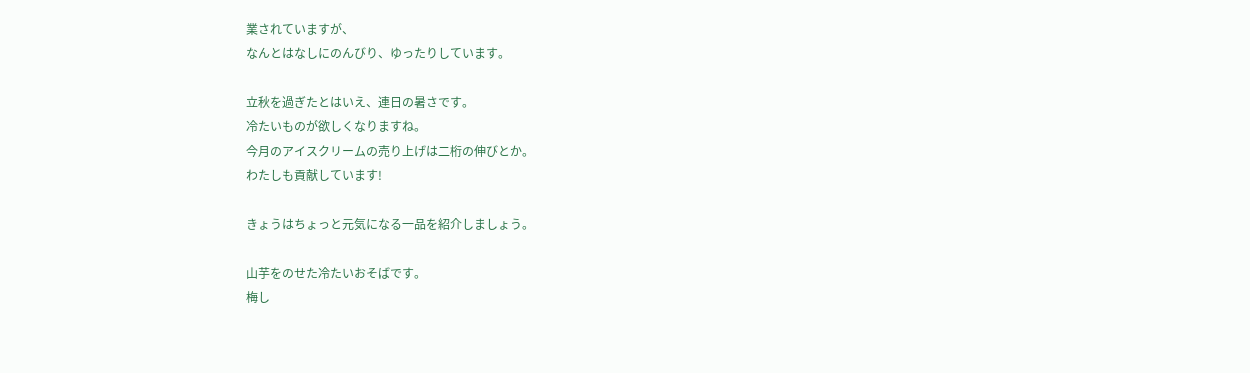業されていますが、
なんとはなしにのんびり、ゆったりしています。

立秋を過ぎたとはいえ、連日の暑さです。
冷たいものが欲しくなりますね。
今月のアイスクリームの売り上げは二桁の伸びとか。
わたしも貢献しています!

きょうはちょっと元気になる一品を紹介しましょう。

山芋をのせた冷たいおそばです。
梅し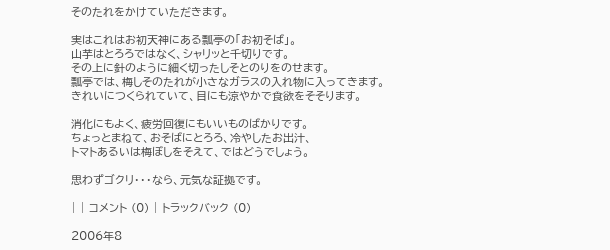そのたれをかけていただきます。

実はこれはお初天神にある瓢亭の「お初そば」。
山芋はとろろではなく、シャリッと千切りです。
その上に針のように細く切ったしそとのりをのせます。
瓢亭では、梅しそのたれが小さなガラスの入れ物に入ってきます。
きれいにつくられていて、目にも涼やかで食欲をそそります。

消化にもよく、疲労回復にもいいものばかりです。
ちょっとまねて、おそばにとろろ、冷やしたお出汁、
トマトあるいは梅ぼしをそえて、ではどうでしょう。

思わずゴクリ・・・なら、元気な証拠です。

| | コメント (0) | トラックバック (0)

2006年8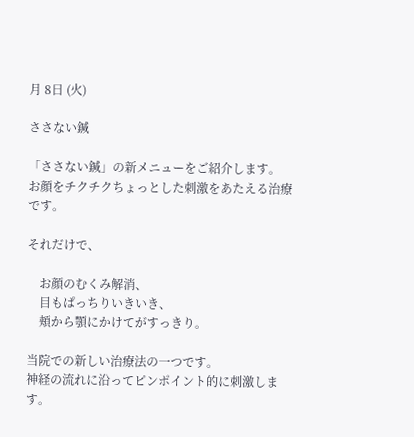月 8日 (火)

ささない鍼

「ささない鍼」の新メニューをご紹介します。
お顔をチクチクちょっとした刺激をあたえる治療です。

それだけで、

    お顔のむくみ解消、
    目もぱっちりいきいき、
    頬から顎にかけてがすっきり。

当院での新しい治療法の一つです。
神経の流れに沿ってピンポイント的に刺激します。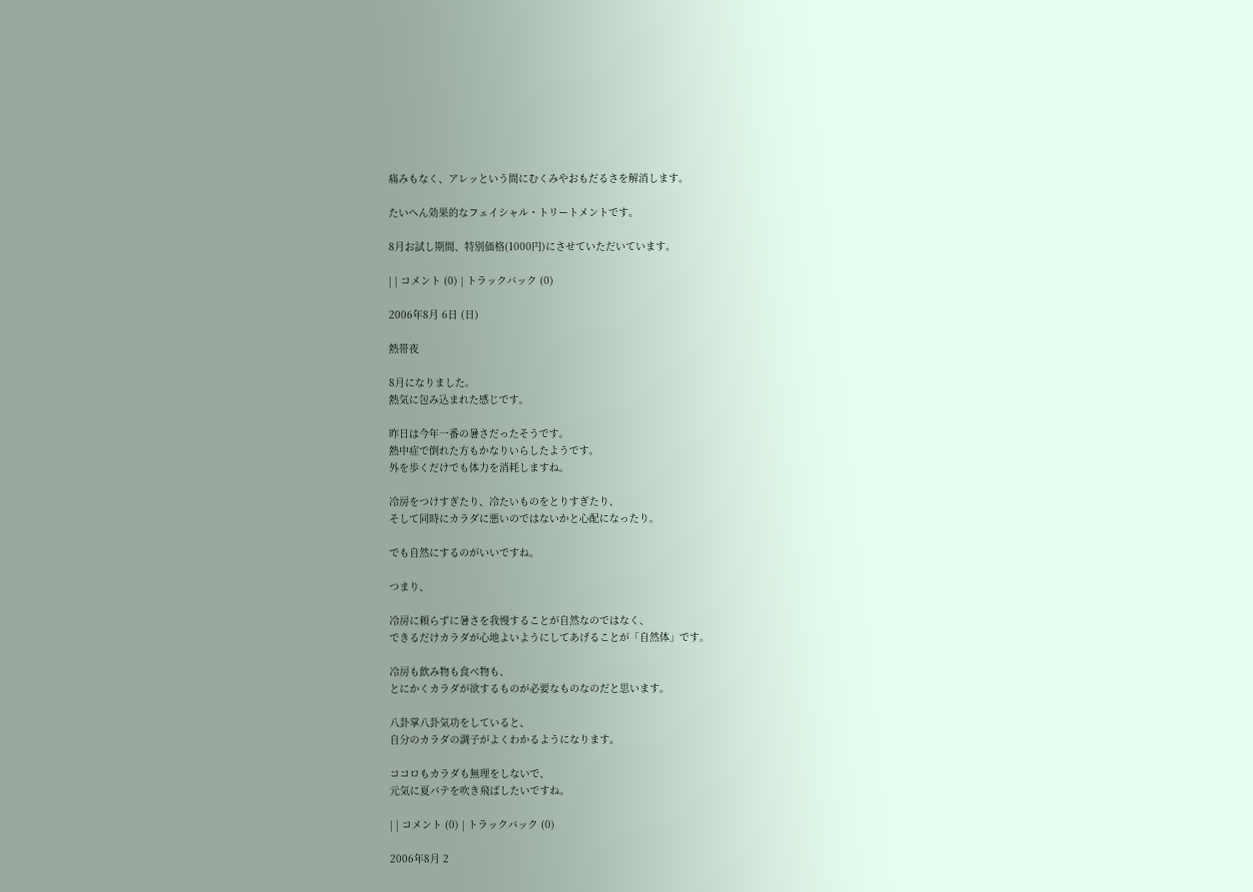痛みもなく、アレッという間にむくみやおもだるさを解消します。

たいへん効果的なフェイシャル・トリートメントです。

8月お試し期間、特別価格(1000円)にさせていただいています。

| | コメント (0) | トラックバック (0)

2006年8月 6日 (日)

熱帯夜

8月になりました。
熱気に包み込まれた感じです。

昨日は今年一番の暑さだったそうです。
熱中症で倒れた方もかなりいらしたようです。
外を歩くだけでも体力を消耗しますね。

冷房をつけすぎたり、冷たいものをとりすぎたり、
そして同時にカラダに悪いのではないかと心配になったり。

でも自然にするのがいいですね。

つまり、

冷房に頼らずに暑さを我慢することが自然なのではなく、
できるだけカラダが心地よいようにしてあげることが「自然体」です。

冷房も飲み物も食べ物も、
とにかくカラダが欲するものが必要なものなのだと思います。

八卦掌八卦気功をしていると、
自分のカラダの調子がよくわかるようになります。

ココロもカラダも無理をしないで、
元気に夏バテを吹き飛ばしたいですね。

| | コメント (0) | トラックバック (0)

2006年8月 2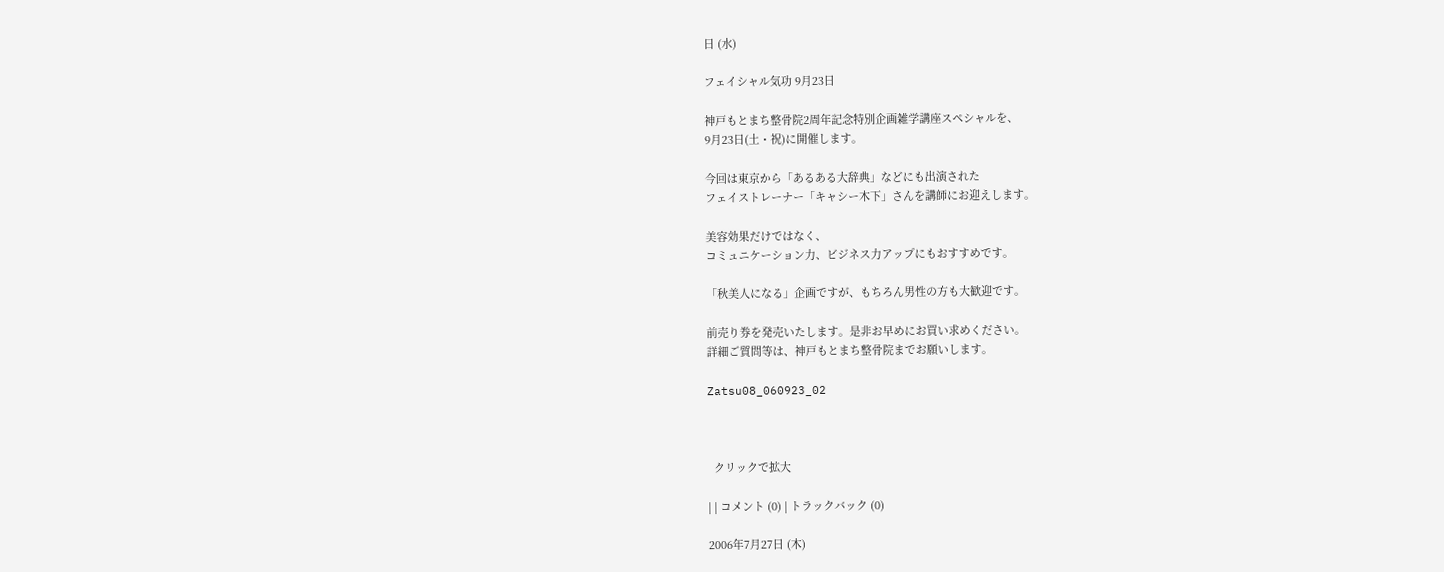日 (水)

フェイシャル気功 9月23日

神戸もとまち整骨院2周年記念特別企画雑学講座スペシャルを、
9月23日(土・祝)に開催します。

今回は東京から「あるある大辞典」などにも出演された
フェイストレーナー「キャシー木下」さんを講師にお迎えします。

美容効果だけではなく、
コミュニケーション力、ビジネス力アップにもおすすめです。

「秋美人になる」企画ですが、もちろん男性の方も大歓迎です。

前売り券を発売いたします。是非お早めにお買い求めください。
詳細ご質問等は、神戸もとまち整骨院までお願いします。

Zatsu08_060923_02



  クリックで拡大

| | コメント (0) | トラックバック (0)

2006年7月27日 (木)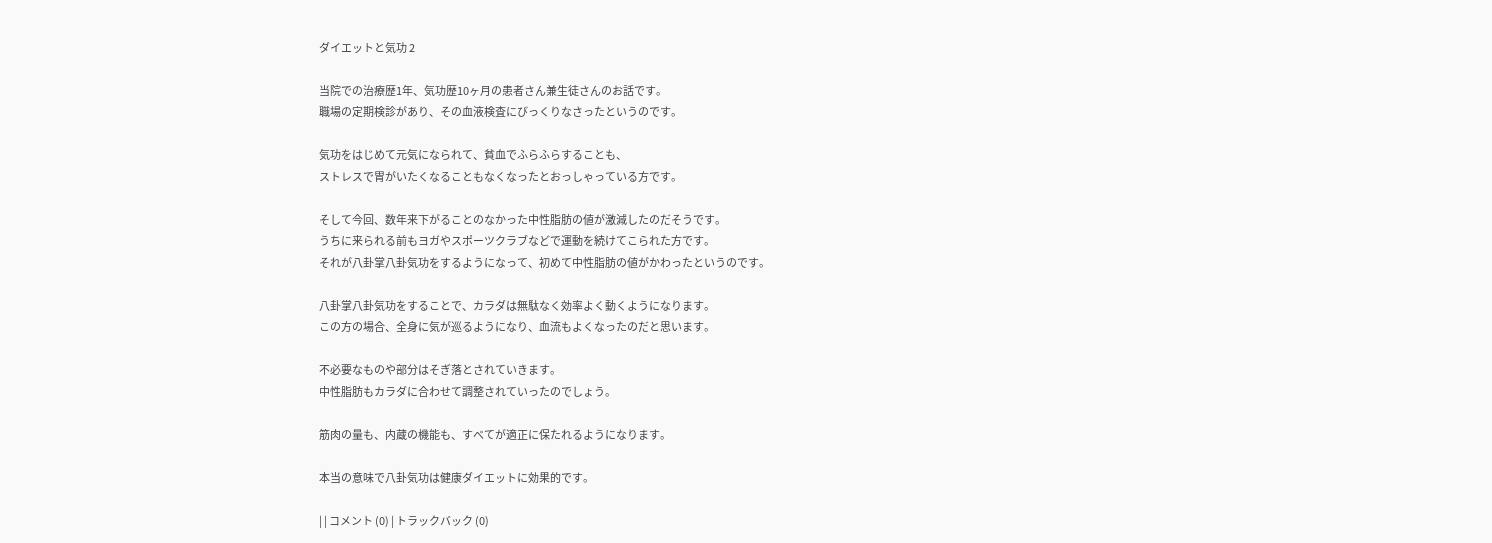ダイエットと気功 2

当院での治療歴1年、気功歴10ヶ月の患者さん兼生徒さんのお話です。
職場の定期検診があり、その血液検査にびっくりなさったというのです。

気功をはじめて元気になられて、貧血でふらふらすることも、
ストレスで胃がいたくなることもなくなったとおっしゃっている方です。

そして今回、数年来下がることのなかった中性脂肪の値が激減したのだそうです。
うちに来られる前もヨガやスポーツクラブなどで運動を続けてこられた方です。
それが八卦掌八卦気功をするようになって、初めて中性脂肪の値がかわったというのです。

八卦掌八卦気功をすることで、カラダは無駄なく効率よく動くようになります。
この方の場合、全身に気が巡るようになり、血流もよくなったのだと思います。

不必要なものや部分はそぎ落とされていきます。
中性脂肪もカラダに合わせて調整されていったのでしょう。

筋肉の量も、内蔵の機能も、すべてが適正に保たれるようになります。

本当の意味で八卦気功は健康ダイエットに効果的です。

| | コメント (0) | トラックバック (0)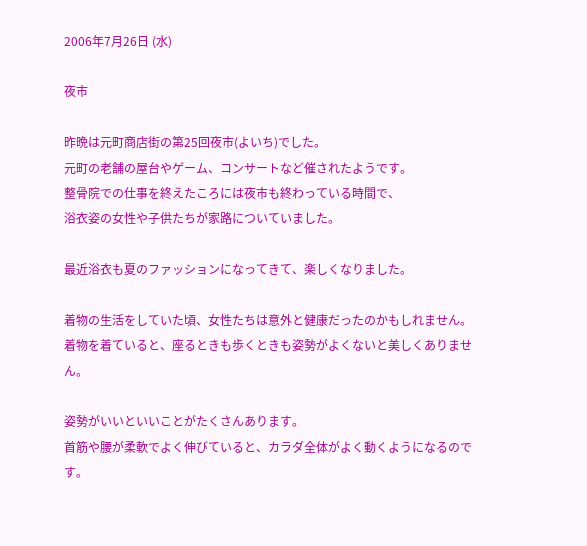2006年7月26日 (水)

夜市

昨晩は元町商店街の第25回夜市(よいち)でした。
元町の老舗の屋台やゲーム、コンサートなど催されたようです。
整骨院での仕事を終えたころには夜市も終わっている時間で、
浴衣姿の女性や子供たちが家路についていました。

最近浴衣も夏のファッションになってきて、楽しくなりました。

着物の生活をしていた頃、女性たちは意外と健康だったのかもしれません。
着物を着ていると、座るときも歩くときも姿勢がよくないと美しくありません。

姿勢がいいといいことがたくさんあります。
首筋や腰が柔軟でよく伸びていると、カラダ全体がよく動くようになるのです。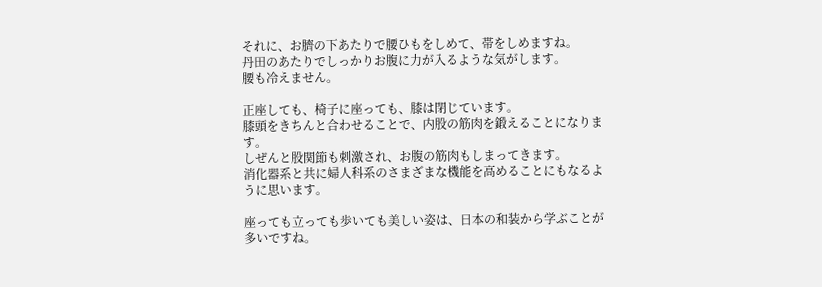それに、お臍の下あたりで腰ひもをしめて、帯をしめますね。
丹田のあたりでしっかりお腹に力が入るような気がします。
腰も冷えません。

正座しても、椅子に座っても、膝は閉じています。
膝頭をきちんと合わせることで、内股の筋肉を鍛えることになります。
しぜんと股関節も刺激され、お腹の筋肉もしまってきます。
消化器系と共に婦人科系のさまざまな機能を高めることにもなるように思います。

座っても立っても歩いても美しい姿は、日本の和装から学ぶことが多いですね。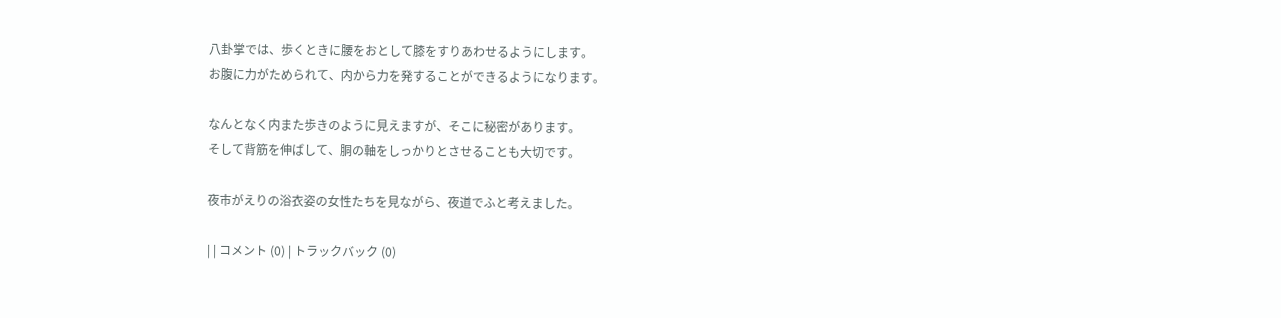八卦掌では、歩くときに腰をおとして膝をすりあわせるようにします。
お腹に力がためられて、内から力を発することができるようになります。

なんとなく内また歩きのように見えますが、そこに秘密があります。
そして背筋を伸ばして、胴の軸をしっかりとさせることも大切です。

夜市がえりの浴衣姿の女性たちを見ながら、夜道でふと考えました。

| | コメント (0) | トラックバック (0)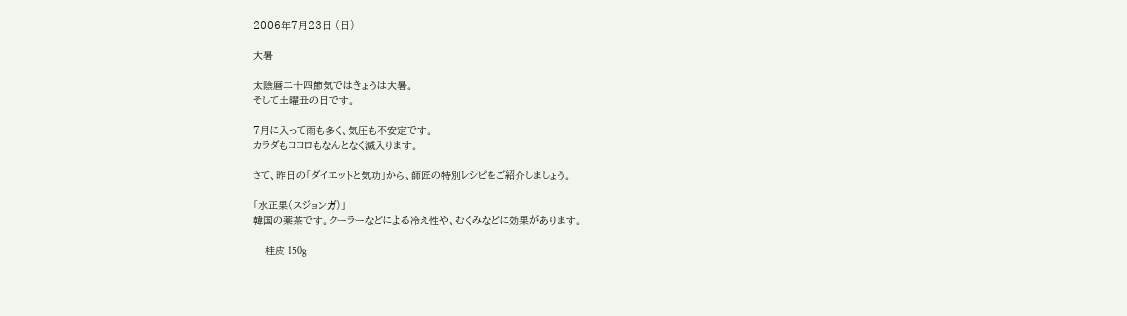2006年7月23日 (日)

大暑

太陰暦二十四節気ではきょうは大暑。
そして土曜丑の日です。

7月に入って雨も多く、気圧も不安定です。
カラダもココロもなんとなく滅入ります。

さて、昨日の「ダイエットと気功」から、師匠の特別レシピをご紹介しましょう。

「水正果(スジョンガ)」
韓国の薬茶です。クーラーなどによる冷え性や、むくみなどに効果があります。

    桂皮 150g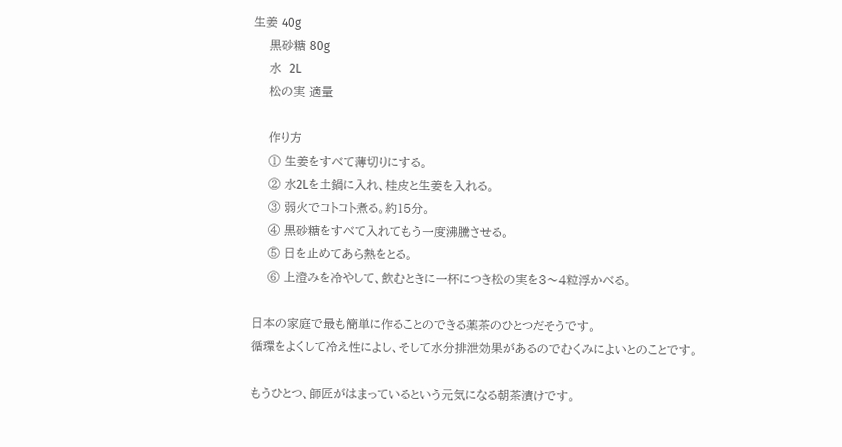生姜 40g
    黒砂糖 80g
    水  2L
    松の実 適量

    作り方
    ① 生姜をすべて薄切りにする。
    ② 水2Lを土鍋に入れ、桂皮と生姜を入れる。
    ③ 弱火でコトコト煮る。約15分。
    ④ 黒砂糖をすべて入れてもう一度沸騰させる。
    ⑤ 日を止めてあら熱をとる。
    ⑥ 上澄みを冷やして、飲むときに一杯につき松の実を3〜4粒浮かべる。

日本の家庭で最も簡単に作ることのできる薬茶のひとつだそうです。
循環をよくして冷え性によし、そして水分排泄効果があるのでむくみによいとのことです。

もうひとつ、師匠がはまっているという元気になる朝茶漬けです。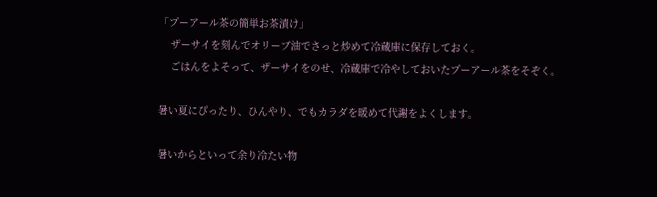「プーアール茶の簡単お茶漬け」
    ザーサイを刻んでオリーブ油でさっと炒めて冷蔵庫に保存しておく。
    ごはんをよそって、ザーサイをのせ、冷蔵庫で冷やしておいたプーアール茶をそぞく。

暑い夏にぴったり、ひんやり、でもカラダを暖めて代謝をよくします。

暑いからといって余り冷たい物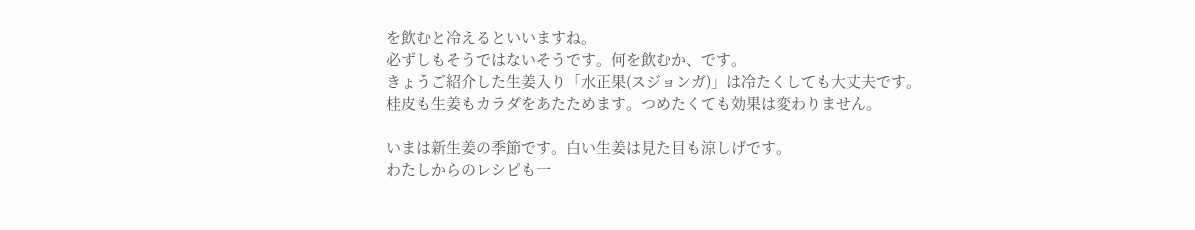を飲むと冷えるといいますね。
必ずしもそうではないそうです。何を飲むか、です。
きょうご紹介した生姜入り「水正果(スジョンガ)」は冷たくしても大丈夫です。
桂皮も生姜もカラダをあたためます。つめたくても効果は変わりません。

いまは新生姜の季節です。白い生姜は見た目も涼しげです。
わたしからのレシピも一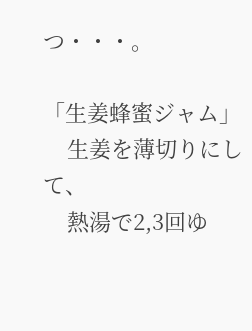つ・・・。

「生姜蜂蜜ジャム」
    生姜を薄切りにして、
    熱湯で2,3回ゆ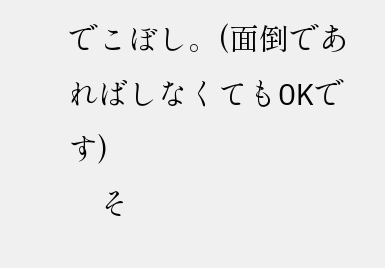でこぼし。(面倒であればしなくてもOKです)
    そ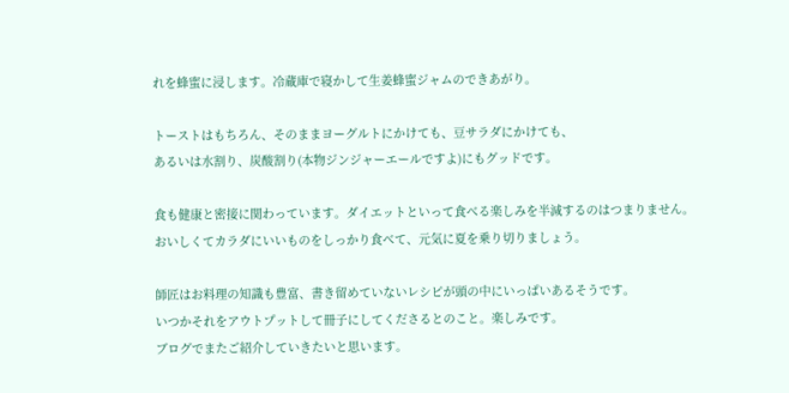れを蜂蜜に浸します。冷蔵庫で寝かして生姜蜂蜜ジャムのできあがり。

トーストはもちろん、そのままヨーグルトにかけても、豆サラダにかけても、
あるいは水割り、炭酸割り(本物ジンジャーエールですよ)にもグッドです。

食も健康と密接に関わっています。ダイエットといって食べる楽しみを半減するのはつまりません。
おいしくてカラダにいいものをしっかり食べて、元気に夏を乗り切りましょう。

師匠はお料理の知識も豊富、書き留めていないレシピが頭の中にいっぱいあるそうです。
いつかそれをアウトプットして冊子にしてくださるとのこと。楽しみです。
ブログでまたご紹介していきたいと思います。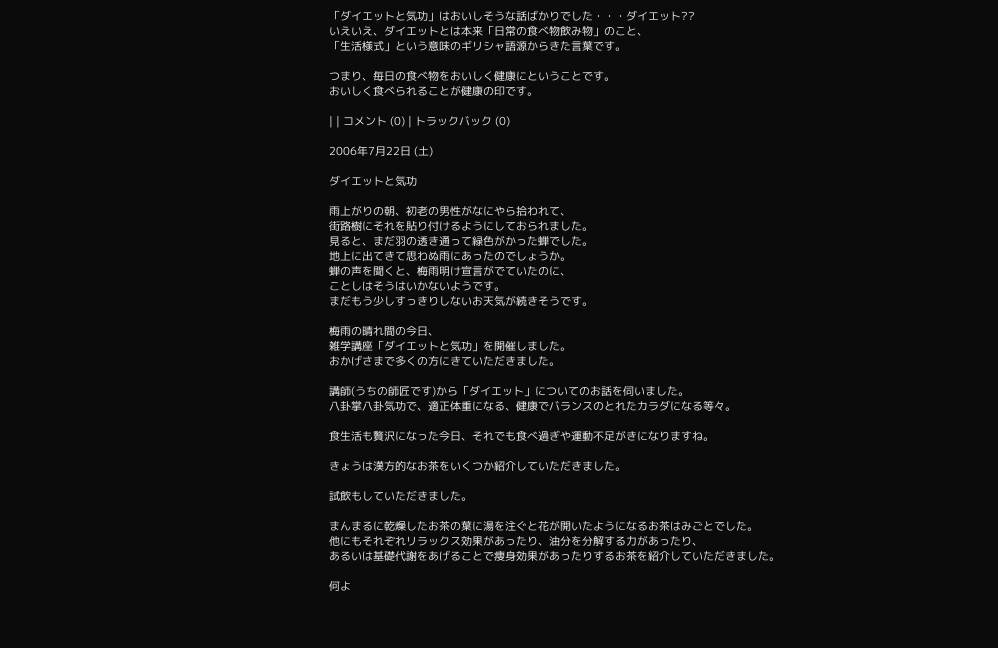「ダイエットと気功」はおいしそうな話ばかりでした・・・ダイエット??
いえいえ、ダイエットとは本来「日常の食べ物飲み物」のこと、
「生活様式」という意味のギリシャ語源からきた言葉です。

つまり、毎日の食べ物をおいしく健康にということです。
おいしく食べられることが健康の印です。

| | コメント (0) | トラックバック (0)

2006年7月22日 (土)

ダイエットと気功

雨上がりの朝、初老の男性がなにやら拾われて、
街路樹にそれを貼り付けるようにしておられました。
見ると、まだ羽の透き通って緑色がかった蝉でした。
地上に出てきて思わぬ雨にあったのでしょうか。
蝉の声を聞くと、梅雨明け宣言がでていたのに、
ことしはそうはいかないようです。
まだもう少しすっきりしないお天気が続きそうです。

梅雨の晴れ間の今日、
雑学講座「ダイエットと気功」を開催しました。
おかげさまで多くの方にきていただきました。

講師(うちの師匠です)から「ダイエット」についてのお話を伺いました。
八卦掌八卦気功で、適正体重になる、健康でバランスのとれたカラダになる等々。

食生活も贅沢になった今日、それでも食べ過ぎや運動不足がきになりますね。

きょうは漢方的なお茶をいくつか紹介していただきました。

試飲もしていただきました。

まんまるに乾燥したお茶の葉に湯を注ぐと花が開いたようになるお茶はみごとでした。
他にもそれぞれリラックス効果があったり、油分を分解する力があったり、
あるいは基礎代謝をあげることで痩身効果があったりするお茶を紹介していただきました。

何よ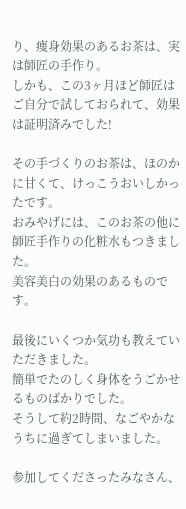り、痩身効果のあるお茶は、実は師匠の手作り。
しかも、この3ヶ月ほど師匠はご自分で試しておられて、効果は証明済みでした!

その手づくりのお茶は、ほのかに甘くて、けっこうおいしかったです。
おみやげには、このお茶の他に師匠手作りの化粧水もつきました。
美容美白の効果のあるものです。

最後にいくつか気功も教えていただきました。
簡単でたのしく身体をうごかせるものばかりでした。
そうして約2時間、なごやかなうちに過ぎてしまいました。

参加してくださったみなさん、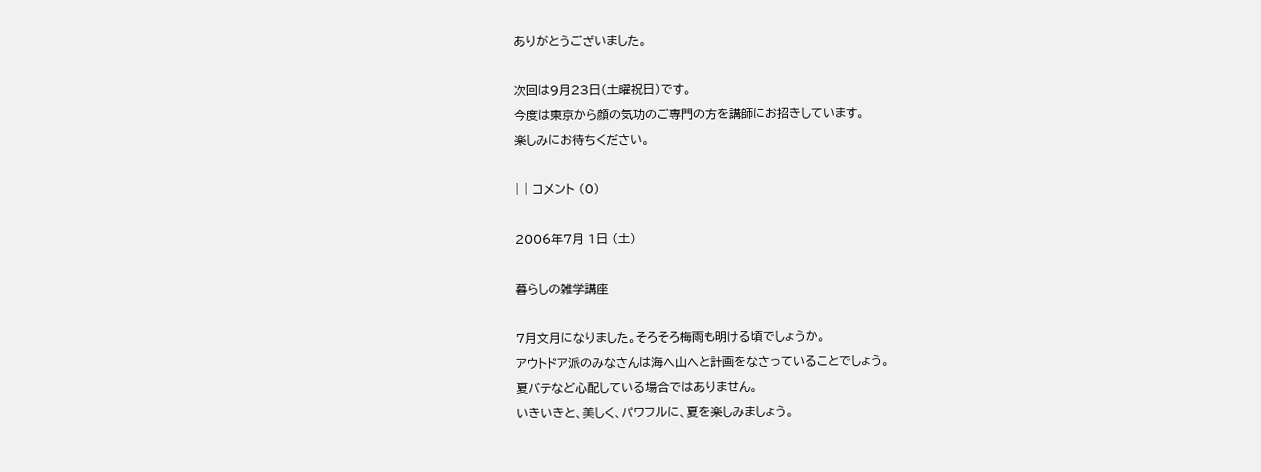ありがとうございました。

次回は9月23日(土曜祝日)です。
今度は東京から顔の気功のご専門の方を講師にお招きしています。
楽しみにお待ちください。

| | コメント (0)

2006年7月 1日 (土)

暮らしの雑学講座

7月文月になりました。そろそろ梅雨も明ける頃でしょうか。
アウトドア派のみなさんは海へ山へと計画をなさっていることでしょう。
夏バテなど心配している場合ではありません。
いきいきと、美しく、パワフルに、夏を楽しみましょう。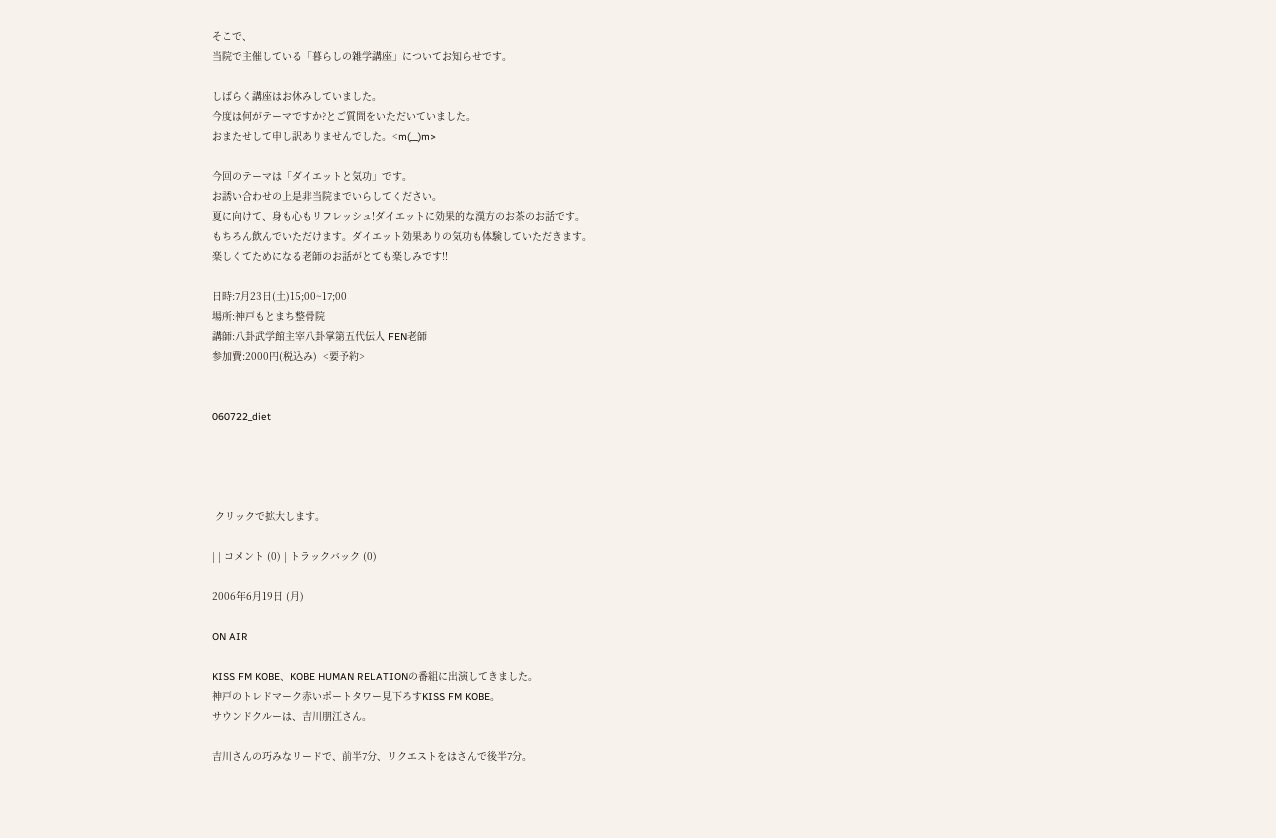そこで、
当院で主催している「暮らしの雑学講座」についてお知らせです。

しばらく講座はお休みしていました。
今度は何がテーマですか?とご質問をいただいていました。
おまたせして申し訳ありませんでした。<m(__)m>

今回のテーマは「ダイエットと気功」です。
お誘い合わせの上是非当院までいらしてください。
夏に向けて、身も心もリフレッシュ!ダイエットに効果的な漢方のお茶のお話です。
もちろん飲んでいただけます。ダイエット効果ありの気功も体験していただきます。
楽しくてためになる老師のお話がとても楽しみです!!

日時:7月23日(土)15;00~17;00
場所:神戸もとまち整骨院
講師:八卦武学館主宰八卦掌第五代伝人 FEN老師
参加費:2000円(税込み)  <要予約>


060722_diet




 クリックで拡大します。

| | コメント (0) | トラックバック (0)

2006年6月19日 (月)

ON AIR

KISS FM KOBE、KOBE HUMAN RELATIONの番組に出演してきました。
神戸のトレドマーク赤いポートタワー見下ろすKISS FM KOBE。
サウンドクルーは、吉川朋江さん。

吉川さんの巧みなリードで、前半7分、リクエストをはさんで後半7分。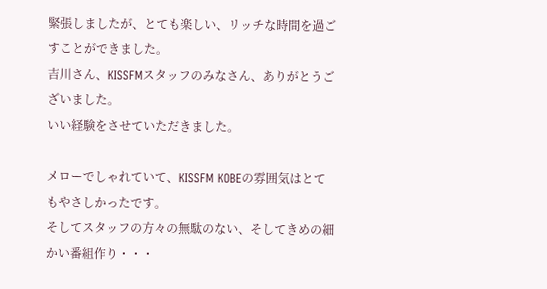緊張しましたが、とても楽しい、リッチな時間を過ごすことができました。
吉川さん、KISSFMスタッフのみなさん、ありがとうございました。
いい経験をさせていただきました。

メローでしゃれていて、KISSFM KOBEの雰囲気はとてもやさしかったです。
そしてスタッフの方々の無駄のない、そしてきめの細かい番組作り・・・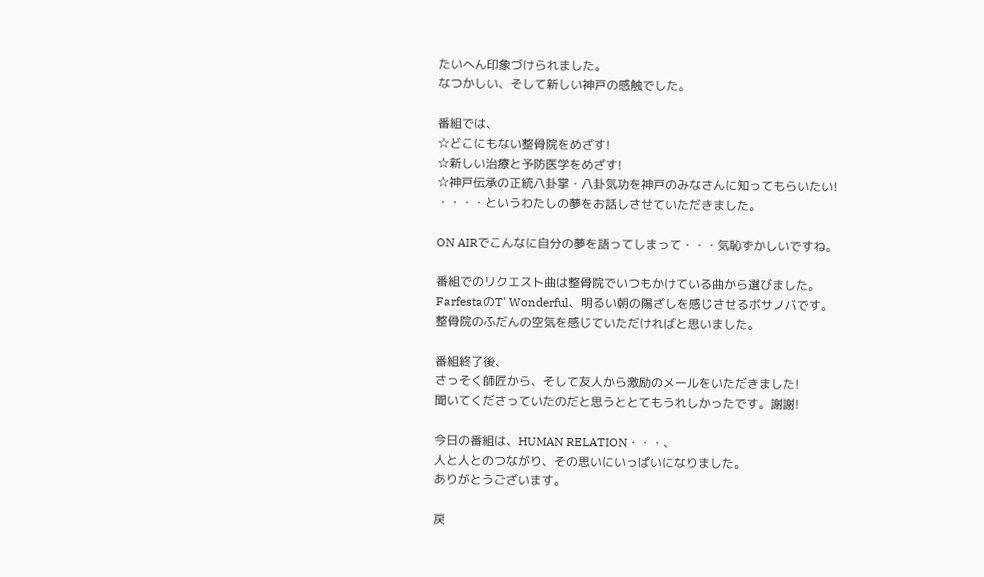たいへん印象づけられました。
なつかしい、そして新しい神戸の感触でした。

番組では、
☆どこにもない整骨院をめざす!
☆新しい治療と予防医学をめざす!
☆神戸伝承の正統八卦掌・八卦気功を神戸のみなさんに知ってもらいたい!
・・・・というわたしの夢をお話しさせていただきました。

ON AIRでこんなに自分の夢を語ってしまって・・・気恥ずかしいですね。

番組でのリクエスト曲は整骨院でいつもかけている曲から選びました。
FarfestaのT' Wonderful、明るい朝の陽ざしを感じさせるボサノバです。
整骨院のふだんの空気を感じていただければと思いました。

番組終了後、
さっそく師匠から、そして友人から激励のメールをいただきました!
聞いてくださっていたのだと思うととてもうれしかったです。謝謝!

今日の番組は、HUMAN RELATION・・・、
人と人とのつながり、その思いにいっぱいになりました。
ありがとうございます。

戻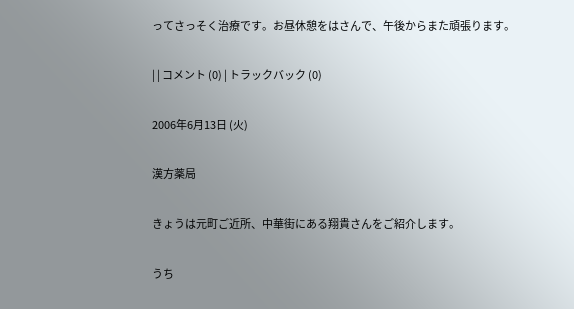ってさっそく治療です。お昼休憩をはさんで、午後からまた頑張ります。

| | コメント (0) | トラックバック (0)

2006年6月13日 (火)

漢方薬局

きょうは元町ご近所、中華街にある翔貴さんをご紹介します。

うち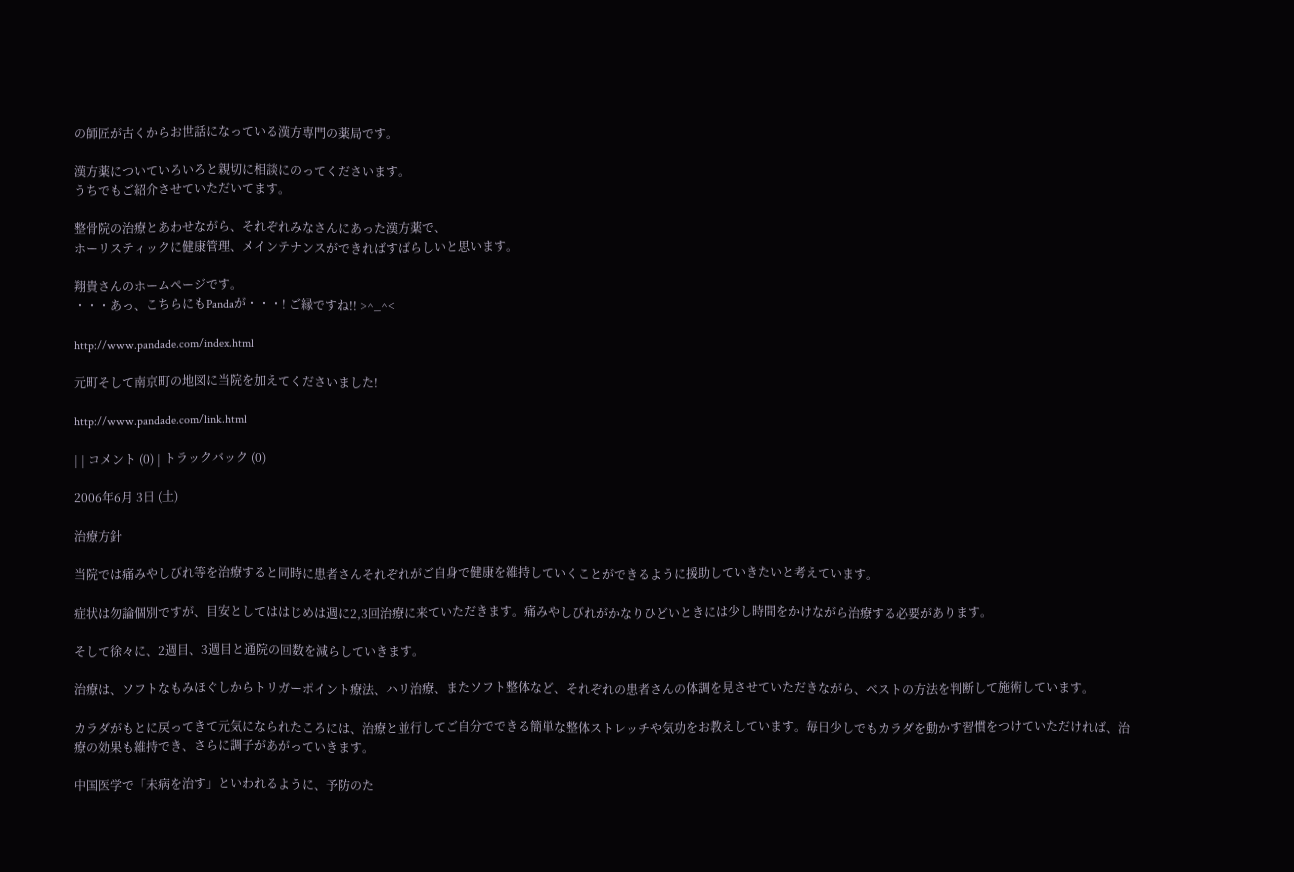の師匠が古くからお世話になっている漢方専門の薬局です。

漢方薬についていろいろと親切に相談にのってくださいます。
うちでもご紹介させていただいてます。

整骨院の治療とあわせながら、それぞれみなさんにあった漢方薬で、
ホーリスティックに健康管理、メインテナンスができればすばらしいと思います。

翔貴さんのホームページです。
・・・あっ、こちらにもPandaが・・・! ご縁ですね!! >^_^<

http://www.pandade.com/index.html

元町そして南京町の地図に当院を加えてくださいました!

http://www.pandade.com/link.html

| | コメント (0) | トラックバック (0)

2006年6月 3日 (土)

治療方針

当院では痛みやしびれ等を治療すると同時に患者さんそれぞれがご自身で健康を維持していくことができるように援助していきたいと考えています。

症状は勿論個別ですが、目安としてははじめは週に2,3回治療に来ていただきます。痛みやしびれがかなりひどいときには少し時間をかけながら治療する必要があります。

そして徐々に、2週目、3週目と通院の回数を減らしていきます。

治療は、ソフトなもみほぐしからトリガーポイント療法、ハリ治療、またソフト整体など、それぞれの患者さんの体調を見させていただきながら、ベストの方法を判断して施術しています。

カラダがもとに戻ってきて元気になられたころには、治療と並行してご自分でできる簡単な整体ストレッチや気功をお教えしています。毎日少しでもカラダを動かす習慣をつけていただければ、治療の効果も維持でき、さらに調子があがっていきます。

中国医学で「未病を治す」といわれるように、予防のた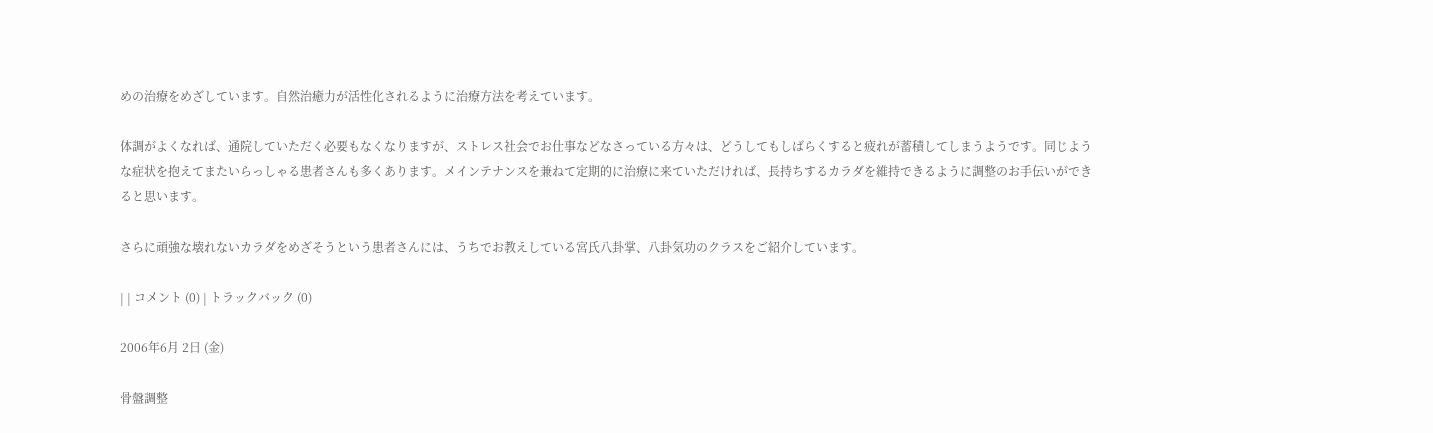めの治療をめざしています。自然治癒力が活性化されるように治療方法を考えています。

体調がよくなれば、通院していただく必要もなくなりますが、ストレス社会でお仕事などなさっている方々は、どうしてもしばらくすると疲れが蓄積してしまうようです。同じような症状を抱えてまたいらっしゃる患者さんも多くあります。メインテナンスを兼ねて定期的に治療に来ていただければ、長持ちするカラダを維持できるように調整のお手伝いができると思います。

さらに頑強な壊れないカラダをめざそうという患者さんには、うちでお教えしている宮氏八卦掌、八卦気功のクラスをご紹介しています。

| | コメント (0) | トラックバック (0)

2006年6月 2日 (金)

骨盤調整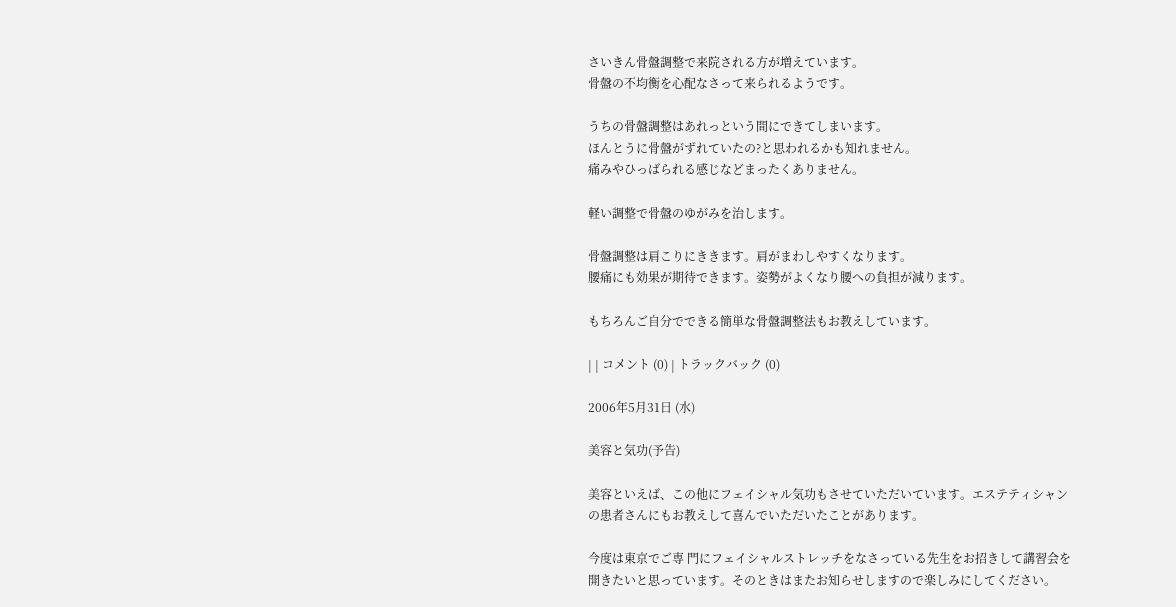さいきん骨盤調整で来院される方が増えています。
骨盤の不均衡を心配なさって来られるようです。

うちの骨盤調整はあれっという間にできてしまいます。
ほんとうに骨盤がずれていたの?と思われるかも知れません。
痛みやひっばられる感じなどまったくありません。

軽い調整で骨盤のゆがみを治します。

骨盤調整は肩こりにききます。肩がまわしやすくなります。
腰痛にも効果が期待できます。姿勢がよくなり腰への負担が減ります。

もちろんご自分でできる簡単な骨盤調整法もお教えしています。

| | コメント (0) | トラックバック (0)

2006年5月31日 (水)

美容と気功(予告)

美容といえば、この他にフェイシャル気功もさせていただいています。エステティシャンの患者さんにもお教えして喜んでいただいたことがあります。

今度は東京でご専 門にフェイシャルストレッチをなさっている先生をお招きして講習会を開きたいと思っています。そのときはまたお知らせしますので楽しみにしてください。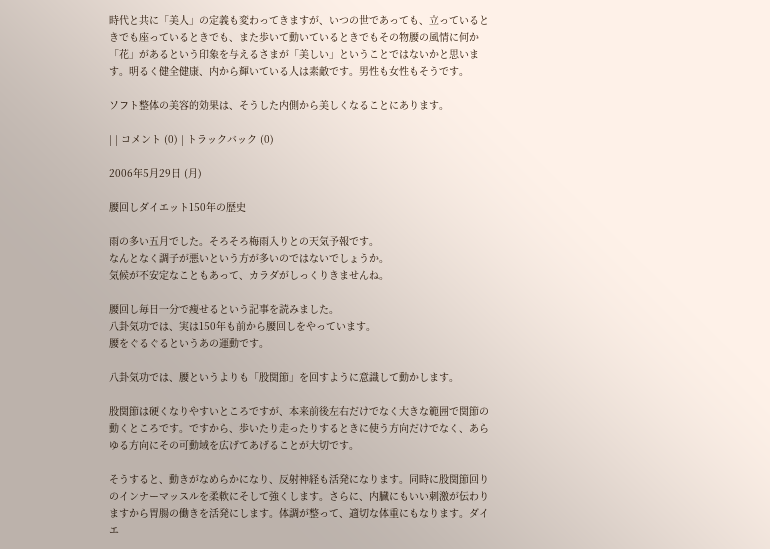時代と共に「美人」の定義も変わってきますが、いつの世であっても、立っていると きでも座っているときでも、また歩いて動いているときでもその物腰の風情に何か「花」があるという印象を与えるさまが「美しい」ということではないかと思います。明るく健全健康、内から輝いている人は素敵です。男性も女性もそうです。

ソフト整体の美容的効果は、そうした内側から美しくなることにあります。

| | コメント (0) | トラックバック (0)

2006年5月29日 (月)

腰回しダイエット150年の歴史

雨の多い五月でした。そろそろ梅雨入りとの天気予報です。
なんとなく調子が悪いという方が多いのではないでしょうか。
気候が不安定なこともあって、カラダがしっくりきませんね。

腰回し毎日一分で痩せるという記事を読みました。
八卦気功では、実は150年も前から腰回しをやっています。
腰をぐるぐるというあの運動です。

八卦気功では、腰というよりも「股関節」を回すように意識して動かします。

股関節は硬くなりやすいところですが、本来前後左右だけでなく大きな範囲で関節の動くところです。ですから、歩いたり走ったりするときに使う方向だけでなく、あらゆる方向にその可動域を広げてあげることが大切です。

そうすると、動きがなめらかになり、反射神経も活発になります。同時に股関節回りのインナーマッスルを柔軟にそして強くします。さらに、内臓にもいい刺激が伝わりますから胃腸の働きを活発にします。体調が整って、適切な体重にもなります。ダイエ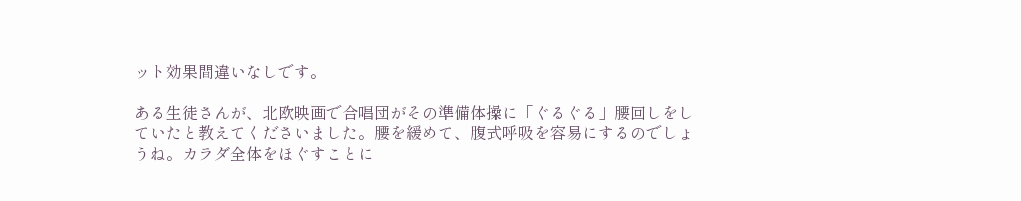ット効果間違いなしです。

ある生徒さんが、北欧映画で合唱団がその準備体操に「ぐるぐる」腰回しをしていたと教えてくださいました。腰を緩めて、腹式呼吸を容易にするのでしょうね。カラダ全体をほぐすことに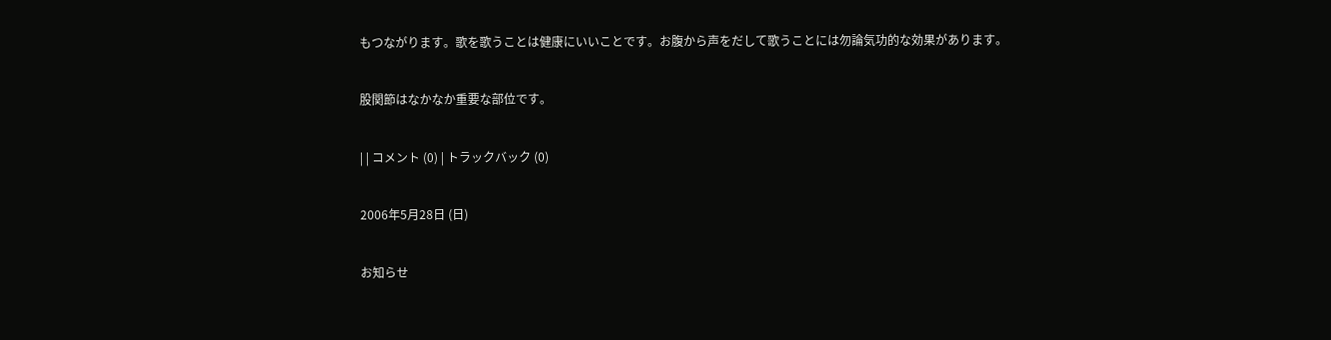もつながります。歌を歌うことは健康にいいことです。お腹から声をだして歌うことには勿論気功的な効果があります。

股関節はなかなか重要な部位です。

| | コメント (0) | トラックバック (0)

2006年5月28日 (日)

お知らせ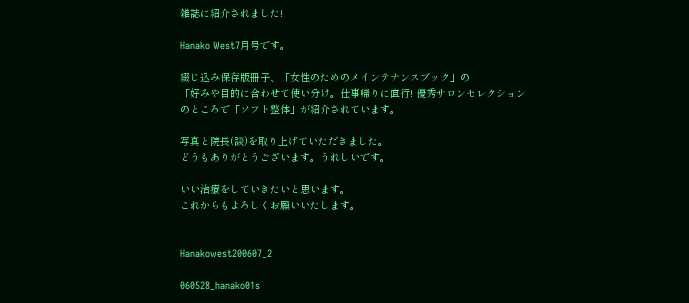雑誌に紹介されました!

Hanako West7月号です。

綴じ込み保存版冊子、「女性のためのメインテナンスブック」の
「好みや目的に合わせて使い分け。仕事帰りに直行! 優秀サロンセレクション
のところで「ソフト整体」が紹介されています。

写真と院長(談)を取り上げていただきました。
どうもありがとうございます。うれしいです。

いい治療をしていきたいと思います。
これからもよろしくお願いいたします。


Hanakowest200607_2

060528_hanako01s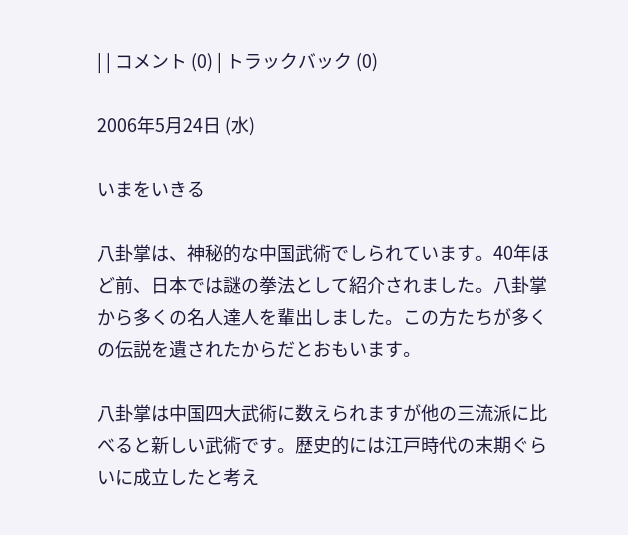| | コメント (0) | トラックバック (0)

2006年5月24日 (水)

いまをいきる

八卦掌は、神秘的な中国武術でしられています。40年ほど前、日本では謎の拳法として紹介されました。八卦掌から多くの名人達人を輩出しました。この方たちが多くの伝説を遺されたからだとおもいます。

八卦掌は中国四大武術に数えられますが他の三流派に比べると新しい武術です。歴史的には江戸時代の末期ぐらいに成立したと考え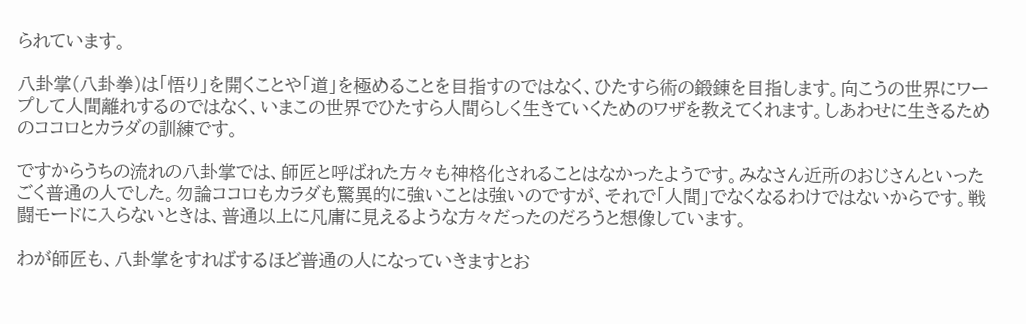られています。

八卦掌(八卦拳)は「悟り」を開くことや「道」を極めることを目指すのではなく、ひたすら術の鍛錬を目指します。向こうの世界にワープして人間離れするのではなく、いまこの世界でひたすら人間らしく生きていくためのワザを教えてくれます。しあわせに生きるためのココロとカラダの訓練です。

ですからうちの流れの八卦掌では、師匠と呼ばれた方々も神格化されることはなかったようです。みなさん近所のおじさんといったごく普通の人でした。勿論ココロもカラダも驚異的に強いことは強いのですが、それで「人間」でなくなるわけではないからです。戦闘モードに入らないときは、普通以上に凡庸に見えるような方々だったのだろうと想像しています。

わが師匠も、八卦掌をすればするほど普通の人になっていきますとお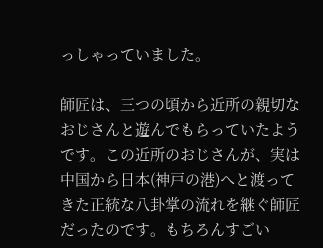っしゃっていました。

師匠は、三つの頃から近所の親切なおじさんと遊んでもらっていたようです。この近所のおじさんが、実は中国から日本(神戸の港)へと渡ってきた正統な八卦掌の流れを継ぐ師匠だったのです。もちろんすごい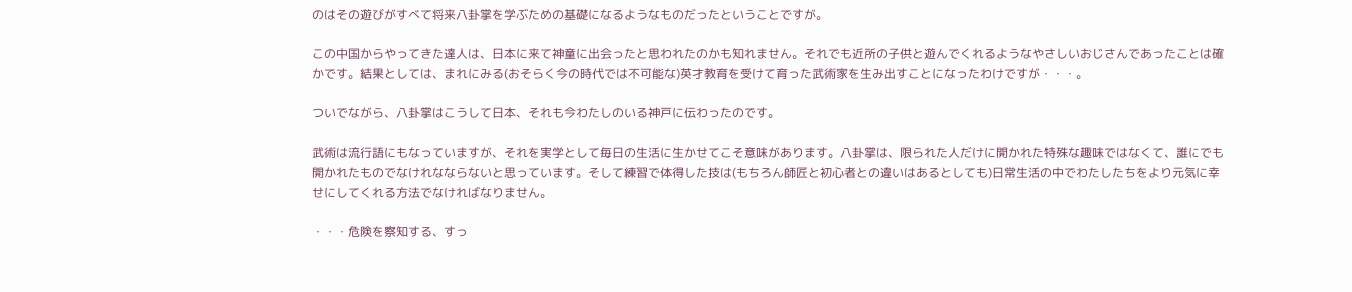のはその遊びがすべて将来八卦掌を学ぶための基礎になるようなものだったということですが。

この中国からやってきた達人は、日本に来て神童に出会ったと思われたのかも知れません。それでも近所の子供と遊んでくれるようなやさしいおじさんであったことは確かです。結果としては、まれにみる(おそらく今の時代では不可能な)英才教育を受けて育った武術家を生み出すことになったわけですが・・・。

ついでながら、八卦掌はこうして日本、それも今わたしのいる神戸に伝わったのです。

武術は流行語にもなっていますが、それを実学として毎日の生活に生かせてこそ意味があります。八卦掌は、限られた人だけに開かれた特殊な趣味ではなくて、誰にでも開かれたものでなけれなならないと思っています。そして練習で体得した技は(もちろん師匠と初心者との違いはあるとしても)日常生活の中でわたしたちをより元気に幸せにしてくれる方法でなければなりません。

・・・危険を察知する、すっ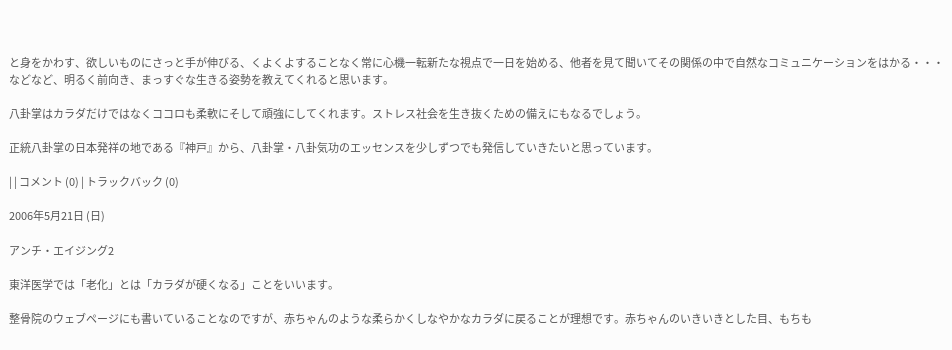と身をかわす、欲しいものにさっと手が伸びる、くよくよすることなく常に心機一転新たな視点で一日を始める、他者を見て聞いてその関係の中で自然なコミュニケーションをはかる・・・などなど、明るく前向き、まっすぐな生きる姿勢を教えてくれると思います。

八卦掌はカラダだけではなくココロも柔軟にそして頑強にしてくれます。ストレス社会を生き抜くための備えにもなるでしょう。

正統八卦掌の日本発祥の地である『神戸』から、八卦掌・八卦気功のエッセンスを少しずつでも発信していきたいと思っています。

| | コメント (0) | トラックバック (0)

2006年5月21日 (日)

アンチ・エイジング2

東洋医学では「老化」とは「カラダが硬くなる」ことをいいます。

整骨院のウェブページにも書いていることなのですが、赤ちゃんのような柔らかくしなやかなカラダに戻ることが理想です。赤ちゃんのいきいきとした目、もちも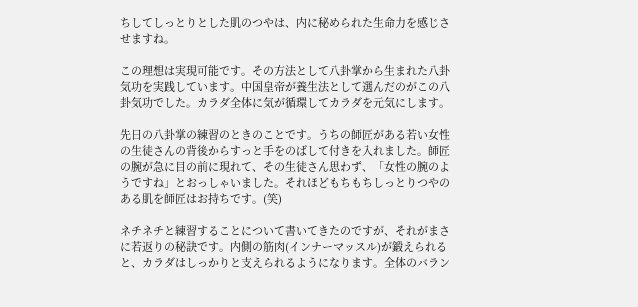ちしてしっとりとした肌のつやは、内に秘められた生命力を感じさせますね。

この理想は実現可能です。その方法として八卦掌から生まれた八卦気功を実践しています。中国皇帝が養生法として選んだのがこの八卦気功でした。カラダ全体に気が循環してカラダを元気にします。

先日の八卦掌の練習のときのことです。うちの師匠がある若い女性の生徒さんの背後からすっと手をのばして付きを入れました。師匠の腕が急に目の前に現れて、その生徒さん思わず、「女性の腕のようですね」とおっしゃいました。それほどもちもちしっとりつやのある肌を師匠はお持ちです。(笑)

ネチネチと練習することについて書いてきたのですが、それがまさに若返りの秘訣です。内側の筋肉(インナーマッスル)が鍛えられると、カラダはしっかりと支えられるようになります。全体のバラン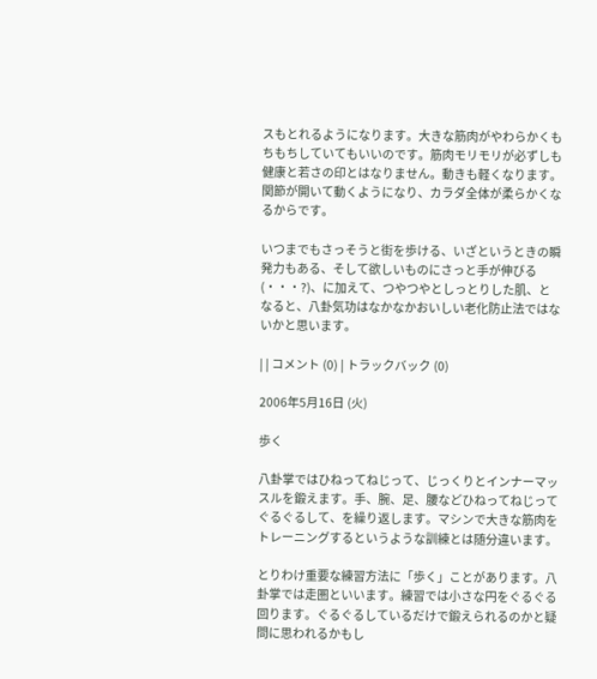スもとれるようになります。大きな筋肉がやわらかくもちもちしていてもいいのです。筋肉モリモリが必ずしも健康と若さの印とはなりません。動きも軽くなります。関節が開いて動くようになり、カラダ全体が柔らかくなるからです。

いつまでもさっそうと街を歩ける、いざというときの瞬発力もある、そして欲しいものにさっと手が伸びる(・・・?)、に加えて、つやつやとしっとりした肌、となると、八卦気功はなかなかおいしい老化防止法ではないかと思います。

| | コメント (0) | トラックバック (0)

2006年5月16日 (火)

歩く

八卦掌ではひねってねじって、じっくりとインナーマッスルを鍛えます。手、腕、足、腰などひねってねじってぐるぐるして、を繰り返します。マシンで大きな筋肉をトレーニングするというような訓練とは随分違います。

とりわけ重要な練習方法に「歩く」ことがあります。八卦掌では走圏といいます。練習では小さな円をぐるぐる回ります。ぐるぐるしているだけで鍛えられるのかと疑問に思われるかもし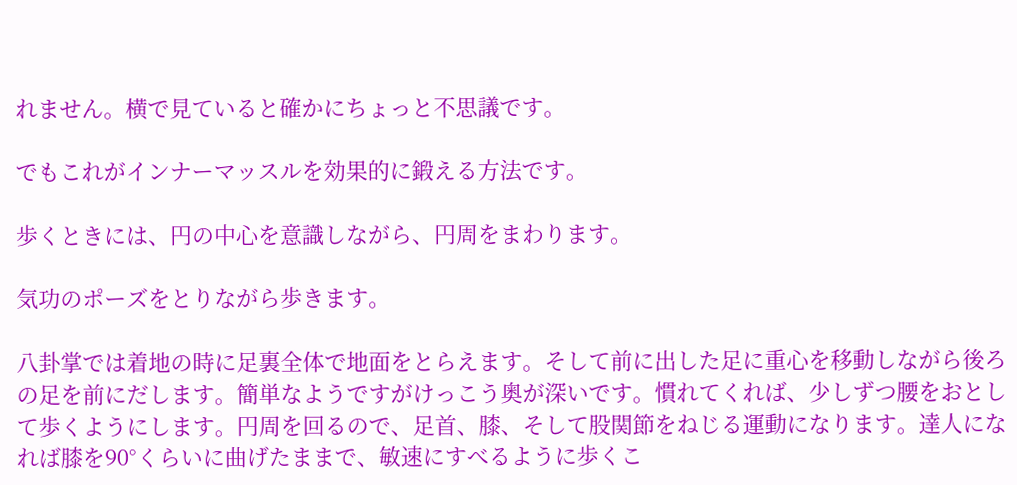れません。横で見ていると確かにちょっと不思議です。

でもこれがインナーマッスルを効果的に鍛える方法です。

歩くときには、円の中心を意識しながら、円周をまわります。

気功のポーズをとりながら歩きます。

八卦掌では着地の時に足裏全体で地面をとらえます。そして前に出した足に重心を移動しながら後ろの足を前にだします。簡単なようですがけっこう奥が深いです。慣れてくれば、少しずつ腰をおとして歩くようにします。円周を回るので、足首、膝、そして股関節をねじる運動になります。達人になれば膝を90°くらいに曲げたままで、敏速にすべるように歩くこ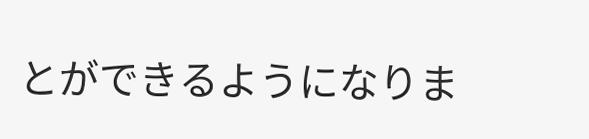とができるようになりま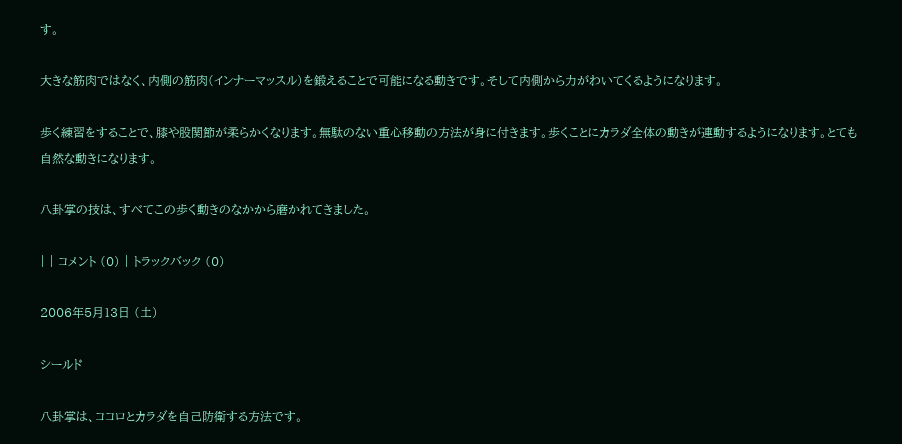す。

大きな筋肉ではなく、内側の筋肉(インナーマッスル)を鍛えることで可能になる動きです。そして内側から力がわいてくるようになります。

歩く練習をすることで、膝や股関節が柔らかくなります。無駄のない重心移動の方法が身に付きます。歩くことにカラダ全体の動きが連動するようになります。とても自然な動きになります。

八卦掌の技は、すべてこの歩く動きのなかから磨かれてきました。

| | コメント (0) | トラックバック (0)

2006年5月13日 (土)

シールド

八卦掌は、ココロとカラダを自己防衛する方法です。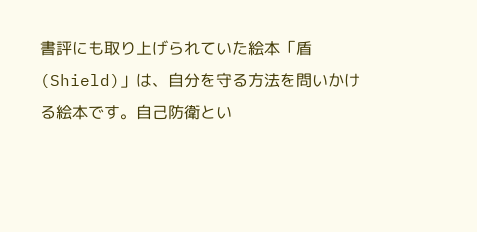書評にも取り上げられていた絵本「盾(Shield)」は、自分を守る方法を問いかける絵本です。自己防衛とい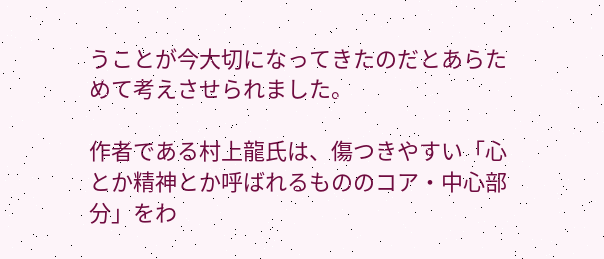うことが今大切になってきたのだとあらためて考えさせられました。

作者である村上龍氏は、傷つきやすい「心とか精神とか呼ばれるもののコア・中心部分」をわ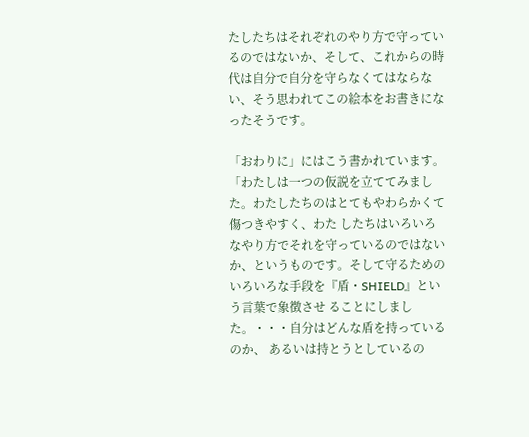たしたちはそれぞれのやり方で守っているのではないか、そして、これからの時代は自分で自分を守らなくてはならない、そう思われてこの絵本をお書きになったそうです。

「おわりに」にはこう書かれています。「わたしは一つの仮説を立ててみました。わたしたちのはとてもやわらかくて傷つきやすく、わた したちはいろいろなやり方でそれを守っているのではないか、というものです。そして守るためのいろいろな手段を『盾・SHIELD』という言葉で象徴させ ることにしました。・・・自分はどんな盾を持っているのか、 あるいは持とうとしているの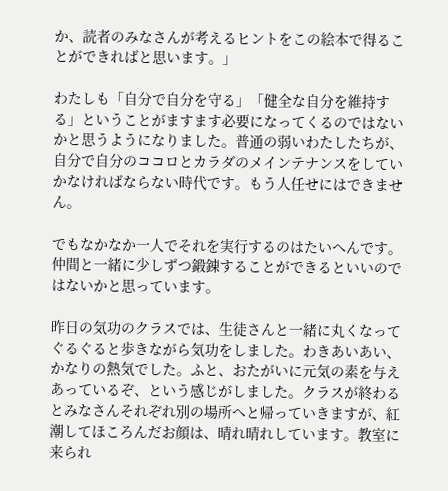か、読者のみなさんが考えるヒントをこの絵本で得ることができればと思います。」

わたしも「自分で自分を守る」「健全な自分を維持する」ということがますます必要になってくるのではないかと思うようになりました。普通の弱いわたしたちが、自分で自分のココロとカラダのメインテナンスをしていかなければならない時代です。もう人任せにはできません。

でもなかなか一人でそれを実行するのはたいへんです。仲間と一緒に少しずつ鍛錬することができるといいのではないかと思っています。

昨日の気功のクラスでは、生徒さんと一緒に丸くなってぐるぐると歩きながら気功をしました。わきあいあい、かなりの熱気でした。ふと、おたがいに元気の素を与えあっているぞ、という感じがしました。クラスが終わるとみなさんそれぞれ別の場所へと帰っていきますが、紅潮してほころんだお顔は、晴れ晴れしています。教室に来られ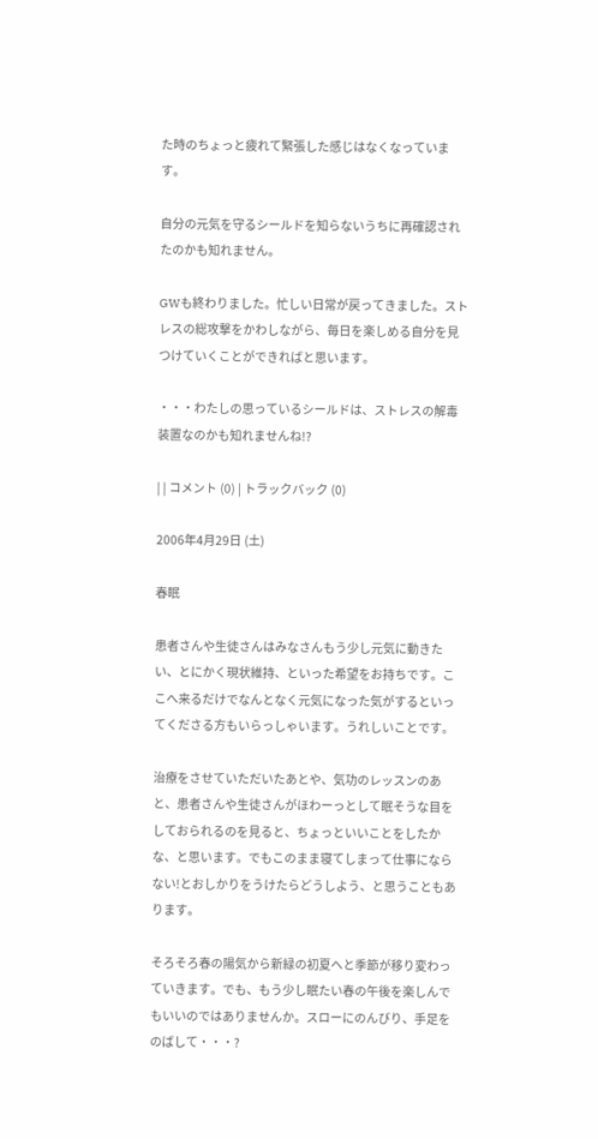た時のちょっと疲れて緊張した感じはなくなっています。

自分の元気を守るシールドを知らないうちに再確認されたのかも知れません。

GWも終わりました。忙しい日常が戻ってきました。ストレスの総攻撃をかわしながら、毎日を楽しめる自分を見つけていくことができればと思います。

・・・わたしの思っているシールドは、ストレスの解毒装置なのかも知れませんね!?

| | コメント (0) | トラックバック (0)

2006年4月29日 (土)

春眠

患者さんや生徒さんはみなさんもう少し元気に動きたい、とにかく現状維持、といった希望をお持ちです。ここへ来るだけでなんとなく元気になった気がするといってくださる方もいらっしゃいます。うれしいことです。

治療をさせていただいたあとや、気功のレッスンのあと、患者さんや生徒さんがほわーっとして眠そうな目をしておられるのを見ると、ちょっといいことをしたかな、と思います。でもこのまま寝てしまって仕事にならない!とおしかりをうけたらどうしよう、と思うこともあります。

そろそろ春の陽気から新緑の初夏へと季節が移り変わっていきます。でも、もう少し眠たい春の午後を楽しんでもいいのではありませんか。スローにのんびり、手足をのばして・・・?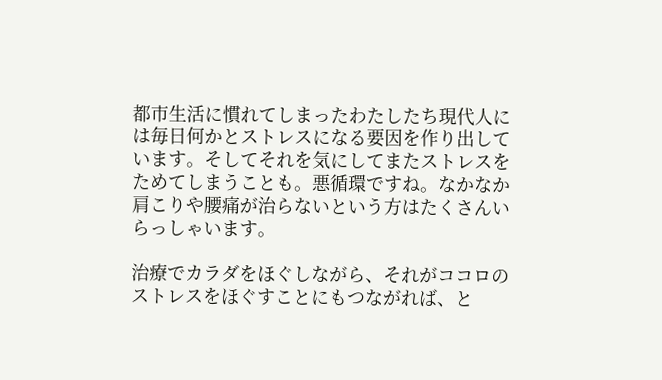都市生活に慣れてしまったわたしたち現代人には毎日何かとストレスになる要因を作り出しています。そしてそれを気にしてまたストレスをためてしまうことも。悪循環ですね。なかなか肩こりや腰痛が治らないという方はたくさんいらっしゃいます。

治療でカラダをほぐしながら、それがココロのストレスをほぐすことにもつながれば、と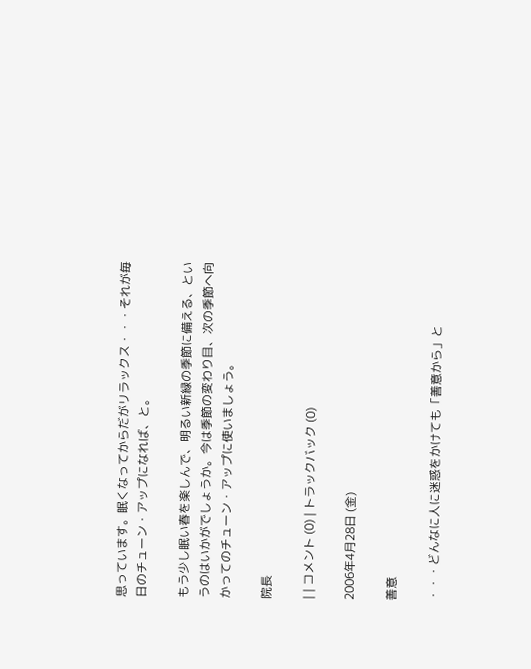思っています。眠くなってからだがリラックス・・・それが毎日のチューン・アップになれば、と。

もう少し眠い春を楽しんで、明るい新緑の季節に備える、というのはいかがでしょうか。今は季節の変わり目、次の季節へ向かってのチューン・アップに使いましょう。

院長

| | コメント (0) | トラックバック (0)

2006年4月28日 (金)

善意

・・・どんなに人に迷惑をかけても「善意から」と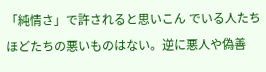「純情さ」で許されると思いこん でいる人たちほどたちの悪いものはない。逆に悪人や偽善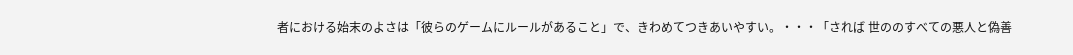者における始末のよさは「彼らのゲームにルールがあること」で、きわめてつきあいやすい。・・・「されば 世ののすべての悪人と偽善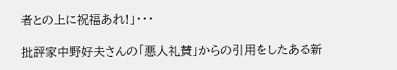者との上に祝福あれ!」・・・

批評家中野好夫さんの「悪人礼賛」からの引用をしたある新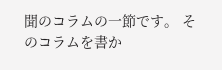聞のコラムの一節です。 そのコラムを書か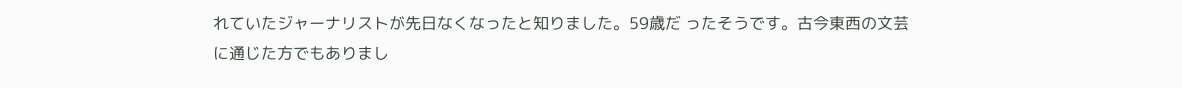れていたジャーナリストが先日なくなったと知りました。59歳だ ったそうです。古今東西の文芸に通じた方でもありまし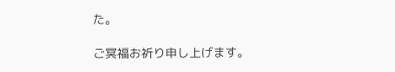た。

ご冥福お祈り申し上げます。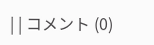| | コメント (0)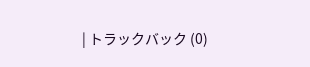| トラックバック (0)